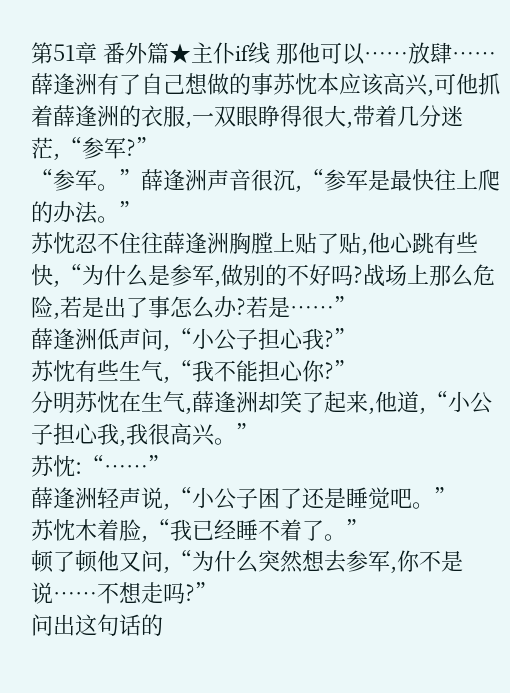第51章 番外篇★主仆if线 那他可以……放肆……
薛逢洲有了自己想做的事苏忱本应该高兴,可他抓着薛逢洲的衣服,一双眼睁得很大,带着几分迷茫,“参军?”
“参军。”薛逢洲声音很沉,“参军是最快往上爬的办法。”
苏忱忍不住往薛逢洲胸膛上贴了贴,他心跳有些快,“为什么是参军,做别的不好吗?战场上那么危险,若是出了事怎么办?若是……”
薛逢洲低声问,“小公子担心我?”
苏忱有些生气,“我不能担心你?”
分明苏忱在生气,薛逢洲却笑了起来,他道,“小公子担心我,我很高兴。”
苏忱:“……”
薛逢洲轻声说,“小公子困了还是睡觉吧。”
苏忱木着脸,“我已经睡不着了。”
顿了顿他又问,“为什么突然想去参军,你不是说……不想走吗?”
问出这句话的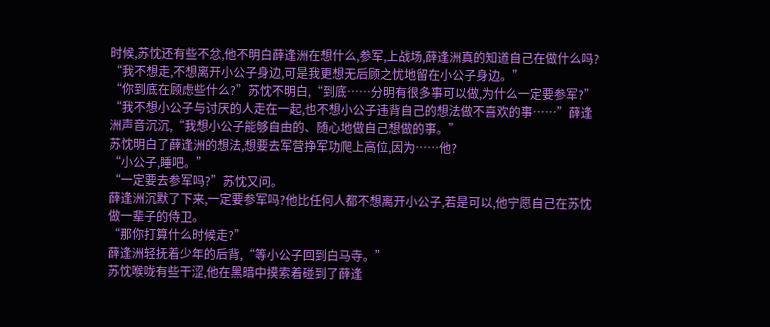时候,苏忱还有些不忿,他不明白薛逢洲在想什么,参军,上战场,薛逢洲真的知道自己在做什么吗?
“我不想走,不想离开小公子身边,可是我更想无后顾之忧地留在小公子身边。”
“你到底在顾虑些什么?”苏忱不明白,“到底……分明有很多事可以做,为什么一定要参军?”
“我不想小公子与讨厌的人走在一起,也不想小公子违背自己的想法做不喜欢的事……”薛逢洲声音沉沉,“我想小公子能够自由的、随心地做自己想做的事。”
苏忱明白了薛逢洲的想法,想要去军营挣军功爬上高位,因为……他?
“小公子,睡吧。”
“一定要去参军吗?”苏忱又问。
薛逢洲沉默了下来,一定要参军吗?他比任何人都不想离开小公子,若是可以,他宁愿自己在苏忱做一辈子的侍卫。
“那你打算什么时候走?”
薛逢洲轻抚着少年的后背,“等小公子回到白马寺。”
苏忱喉咙有些干涩,他在黑暗中摸索着碰到了薛逢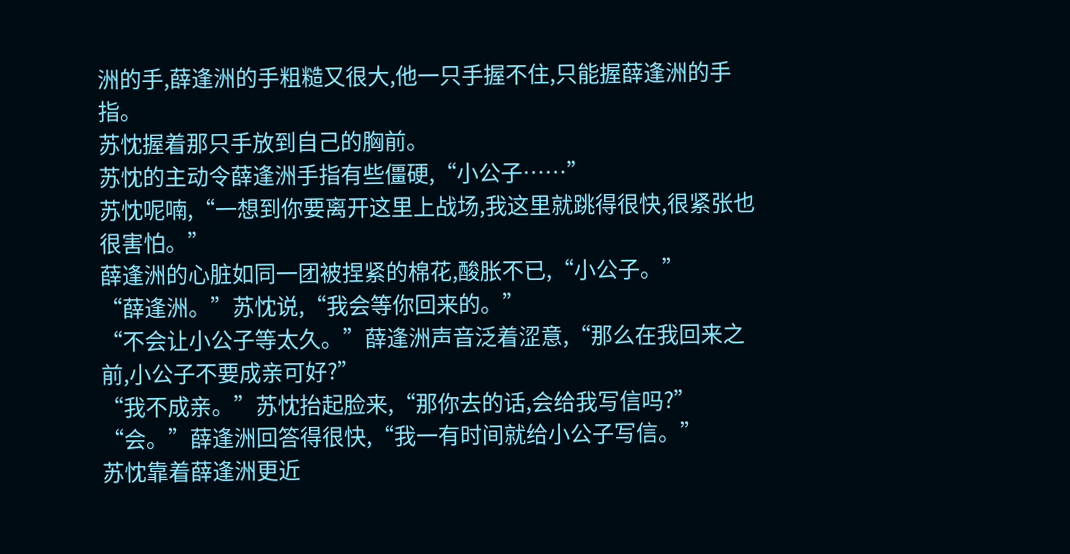洲的手,薛逢洲的手粗糙又很大,他一只手握不住,只能握薛逢洲的手指。
苏忱握着那只手放到自己的胸前。
苏忱的主动令薛逢洲手指有些僵硬,“小公子……”
苏忱呢喃,“一想到你要离开这里上战场,我这里就跳得很快,很紧张也很害怕。”
薛逢洲的心脏如同一团被捏紧的棉花,酸胀不已,“小公子。”
“薛逢洲。”苏忱说,“我会等你回来的。”
“不会让小公子等太久。”薛逢洲声音泛着涩意,“那么在我回来之前,小公子不要成亲可好?”
“我不成亲。”苏忱抬起脸来,“那你去的话,会给我写信吗?”
“会。”薛逢洲回答得很快,“我一有时间就给小公子写信。”
苏忱靠着薛逢洲更近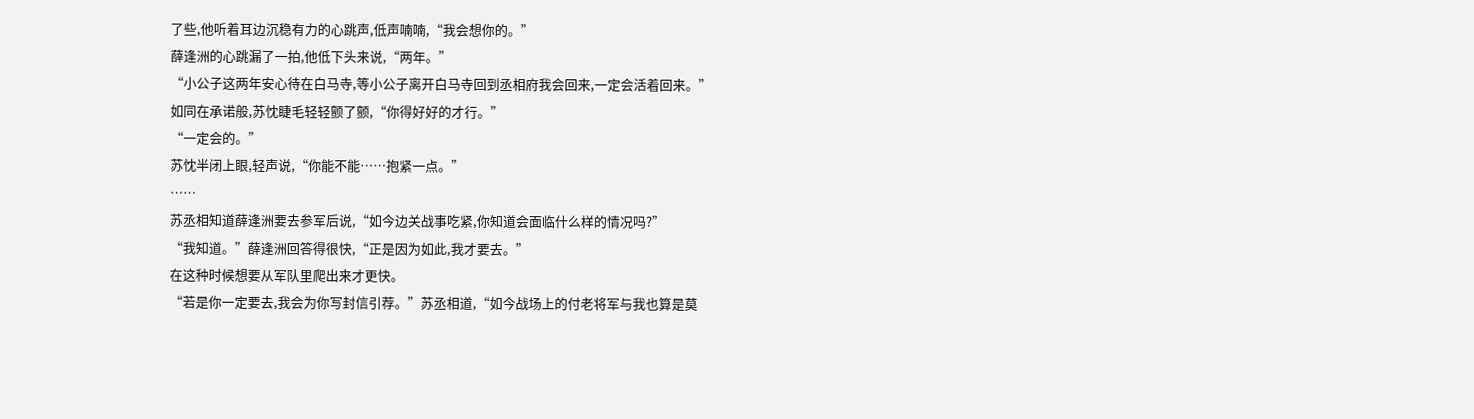了些,他听着耳边沉稳有力的心跳声,低声喃喃,“我会想你的。”
薛逢洲的心跳漏了一拍,他低下头来说,“两年。”
“小公子这两年安心待在白马寺,等小公子离开白马寺回到丞相府我会回来,一定会活着回来。”
如同在承诺般,苏忱睫毛轻轻颤了颤,“你得好好的才行。”
“一定会的。”
苏忱半闭上眼,轻声说,“你能不能……抱紧一点。”
……
苏丞相知道薛逢洲要去参军后说,“如今边关战事吃紧,你知道会面临什么样的情况吗?”
“我知道。”薛逢洲回答得很快,“正是因为如此,我才要去。”
在这种时候想要从军队里爬出来才更快。
“若是你一定要去,我会为你写封信引荐。”苏丞相道,“如今战场上的付老将军与我也算是莫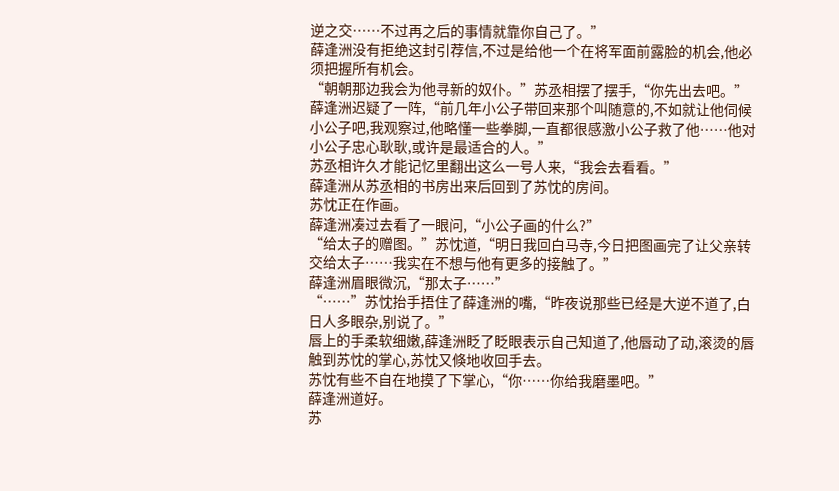逆之交……不过再之后的事情就靠你自己了。”
薛逢洲没有拒绝这封引荐信,不过是给他一个在将军面前露脸的机会,他必须把握所有机会。
“朝朝那边我会为他寻新的奴仆。”苏丞相摆了摆手,“你先出去吧。”
薛逢洲迟疑了一阵,“前几年小公子带回来那个叫随意的,不如就让他伺候小公子吧,我观察过,他略懂一些拳脚,一直都很感激小公子救了他……他对小公子忠心耿耿,或许是最适合的人。”
苏丞相许久才能记忆里翻出这么一号人来,“我会去看看。”
薛逢洲从苏丞相的书房出来后回到了苏忱的房间。
苏忱正在作画。
薛逢洲凑过去看了一眼问,“小公子画的什么?”
“给太子的赠图。”苏忱道,“明日我回白马寺,今日把图画完了让父亲转交给太子……我实在不想与他有更多的接触了。”
薛逢洲眉眼微沉,“那太子……”
“……”苏忱抬手捂住了薛逢洲的嘴,“昨夜说那些已经是大逆不道了,白日人多眼杂,别说了。”
唇上的手柔软细嫩,薛逢洲眨了眨眼表示自己知道了,他唇动了动,滚烫的唇触到苏忱的掌心,苏忱又倏地收回手去。
苏忱有些不自在地摸了下掌心,“你……你给我磨墨吧。”
薛逢洲道好。
苏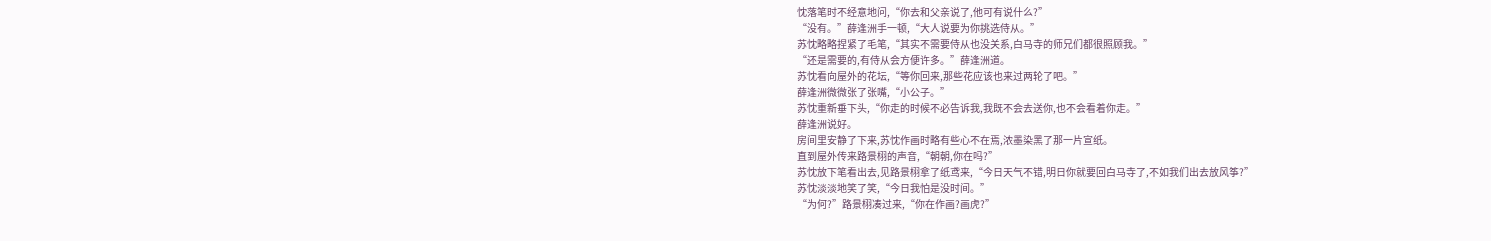忱落笔时不经意地问,“你去和父亲说了,他可有说什么?”
“没有。”薛逢洲手一顿,“大人说要为你挑选侍从。”
苏忱略略捏紧了毛笔,“其实不需要侍从也没关系,白马寺的师兄们都很照顾我。”
“还是需要的,有侍从会方便许多。”薛逢洲道。
苏忱看向屋外的花坛,“等你回来,那些花应该也来过两轮了吧。”
薛逢洲微微张了张嘴,“小公子。”
苏忱重新垂下头,“你走的时候不必告诉我,我既不会去送你,也不会看着你走。”
薛逢洲说好。
房间里安静了下来,苏忱作画时略有些心不在焉,浓墨染黑了那一片宣纸。
直到屋外传来路景栩的声音,“朝朝,你在吗?”
苏忱放下笔看出去,见路景栩拿了纸鸢来,“今日天气不错,明日你就要回白马寺了,不如我们出去放风筝?”
苏忱淡淡地笑了笑,“今日我怕是没时间。”
“为何?”路景栩凑过来,“你在作画?画虎?”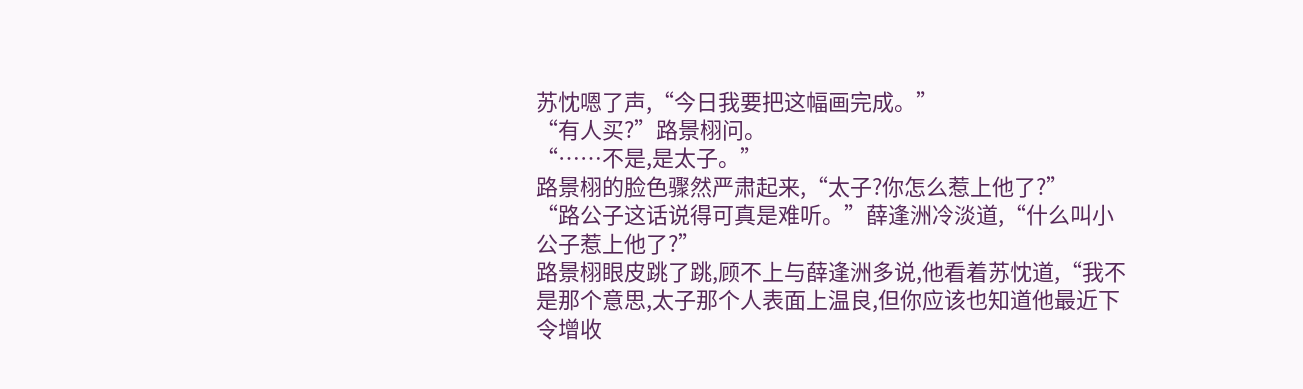苏忱嗯了声,“今日我要把这幅画完成。”
“有人买?”路景栩问。
“……不是,是太子。”
路景栩的脸色骤然严肃起来,“太子?你怎么惹上他了?”
“路公子这话说得可真是难听。”薛逢洲冷淡道,“什么叫小公子惹上他了?”
路景栩眼皮跳了跳,顾不上与薛逢洲多说,他看着苏忱道,“我不是那个意思,太子那个人表面上温良,但你应该也知道他最近下令增收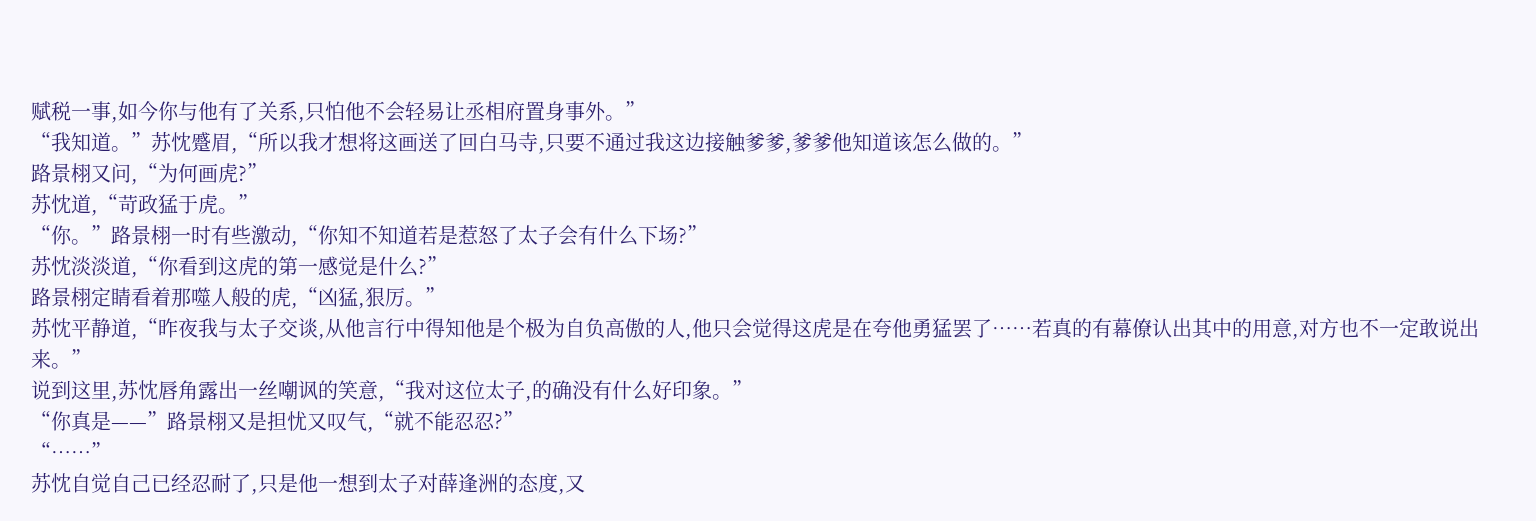赋税一事,如今你与他有了关系,只怕他不会轻易让丞相府置身事外。”
“我知道。”苏忱蹙眉,“所以我才想将这画送了回白马寺,只要不通过我这边接触爹爹,爹爹他知道该怎么做的。”
路景栩又问,“为何画虎?”
苏忱道,“苛政猛于虎。”
“你。”路景栩一时有些激动,“你知不知道若是惹怒了太子会有什么下场?”
苏忱淡淡道,“你看到这虎的第一感觉是什么?”
路景栩定睛看着那噬人般的虎,“凶猛,狠厉。”
苏忱平静道,“昨夜我与太子交谈,从他言行中得知他是个极为自负高傲的人,他只会觉得这虎是在夸他勇猛罢了……若真的有幕僚认出其中的用意,对方也不一定敢说出来。”
说到这里,苏忱唇角露出一丝嘲讽的笑意,“我对这位太子,的确没有什么好印象。”
“你真是——”路景栩又是担忧又叹气,“就不能忍忍?”
“……”
苏忱自觉自己已经忍耐了,只是他一想到太子对薛逢洲的态度,又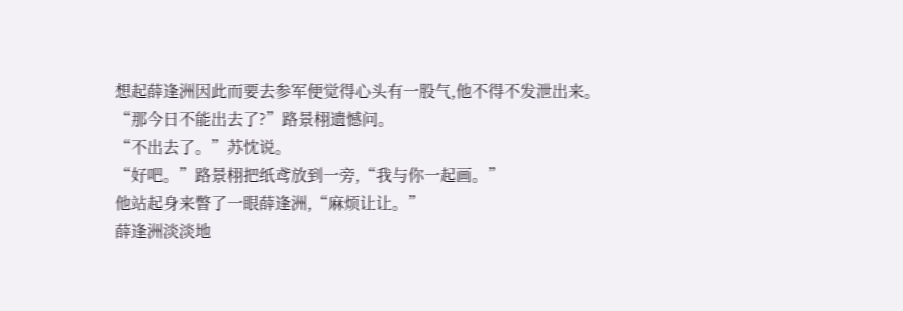想起薛逢洲因此而要去参军便觉得心头有一股气,他不得不发泄出来。
“那今日不能出去了?”路景栩遗憾问。
“不出去了。”苏忱说。
“好吧。”路景栩把纸鸢放到一旁,“我与你一起画。”
他站起身来瞥了一眼薛逢洲,“麻烦让让。”
薛逢洲淡淡地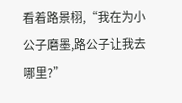看着路景栩,“我在为小公子磨墨,路公子让我去哪里?”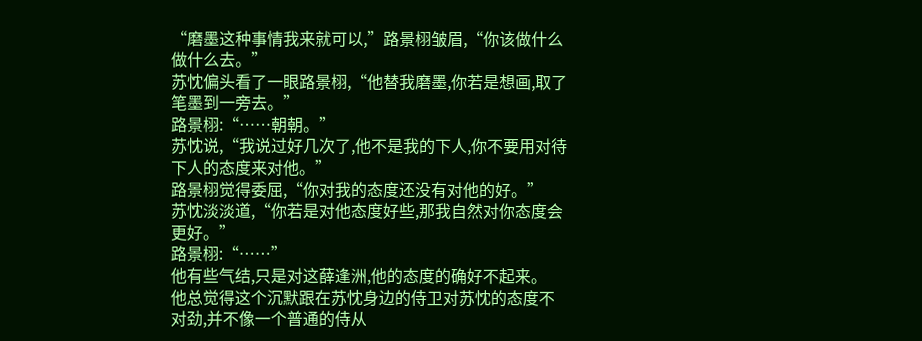“磨墨这种事情我来就可以,”路景栩皱眉,“你该做什么做什么去。”
苏忱偏头看了一眼路景栩,“他替我磨墨,你若是想画,取了笔墨到一旁去。”
路景栩:“……朝朝。”
苏忱说,“我说过好几次了,他不是我的下人,你不要用对待下人的态度来对他。”
路景栩觉得委屈,“你对我的态度还没有对他的好。”
苏忱淡淡道,“你若是对他态度好些,那我自然对你态度会更好。”
路景栩:“……”
他有些气结,只是对这薛逢洲,他的态度的确好不起来。
他总觉得这个沉默跟在苏忱身边的侍卫对苏忱的态度不对劲,并不像一个普通的侍从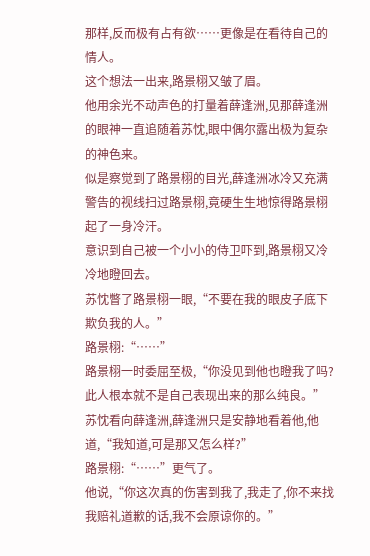那样,反而极有占有欲……更像是在看待自己的情人。
这个想法一出来,路景栩又皱了眉。
他用余光不动声色的打量着薛逢洲,见那薛逢洲的眼神一直追随着苏忱,眼中偶尔露出极为复杂的神色来。
似是察觉到了路景栩的目光,薛逢洲冰冷又充满警告的视线扫过路景栩,竟硬生生地惊得路景栩起了一身冷汗。
意识到自己被一个小小的侍卫吓到,路景栩又冷冷地瞪回去。
苏忱瞥了路景栩一眼,“不要在我的眼皮子底下欺负我的人。”
路景栩:“……”
路景栩一时委屈至极,“你没见到他也瞪我了吗?此人根本就不是自己表现出来的那么纯良。”
苏忱看向薛逢洲,薛逢洲只是安静地看着他,他道,“我知道,可是那又怎么样?”
路景栩:“……”更气了。
他说,“你这次真的伤害到我了,我走了,你不来找我赔礼道歉的话,我不会原谅你的。”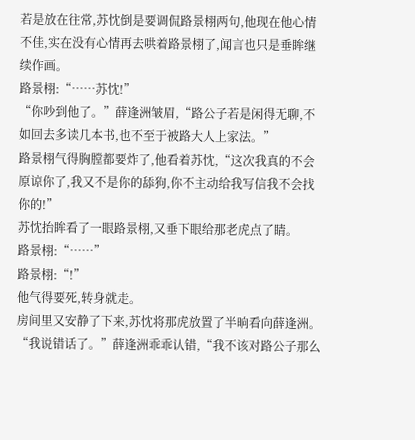若是放在往常,苏忱倒是要调侃路景栩两句,他现在他心情不佳,实在没有心情再去哄着路景栩了,闻言也只是垂眸继续作画。
路景栩:“……苏忱!”
“你吵到他了。”薛逢洲皱眉,“路公子若是闲得无聊,不如回去多读几本书,也不至于被路大人上家法。”
路景栩气得胸膛都要炸了,他看着苏忱,“这次我真的不会原谅你了,我又不是你的舔狗,你不主动给我写信我不会找你的!”
苏忱抬眸看了一眼路景栩,又垂下眼给那老虎点了睛。
路景栩:“……”
路景栩:“!”
他气得要死,转身就走。
房间里又安静了下来,苏忱将那虎放置了半晌看向薛逢洲。
“我说错话了。”薛逢洲乖乖认错,“我不该对路公子那么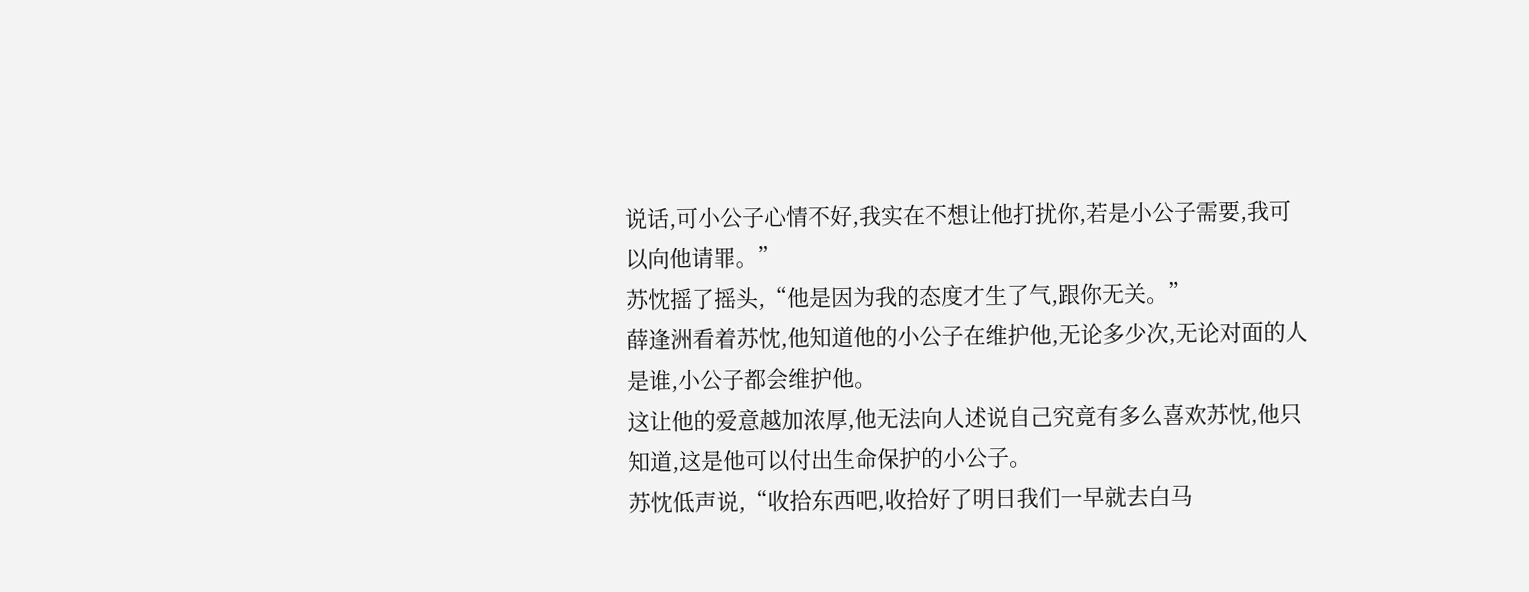说话,可小公子心情不好,我实在不想让他打扰你,若是小公子需要,我可以向他请罪。”
苏忱摇了摇头,“他是因为我的态度才生了气,跟你无关。”
薛逢洲看着苏忱,他知道他的小公子在维护他,无论多少次,无论对面的人是谁,小公子都会维护他。
这让他的爱意越加浓厚,他无法向人述说自己究竟有多么喜欢苏忱,他只知道,这是他可以付出生命保护的小公子。
苏忱低声说,“收拾东西吧,收拾好了明日我们一早就去白马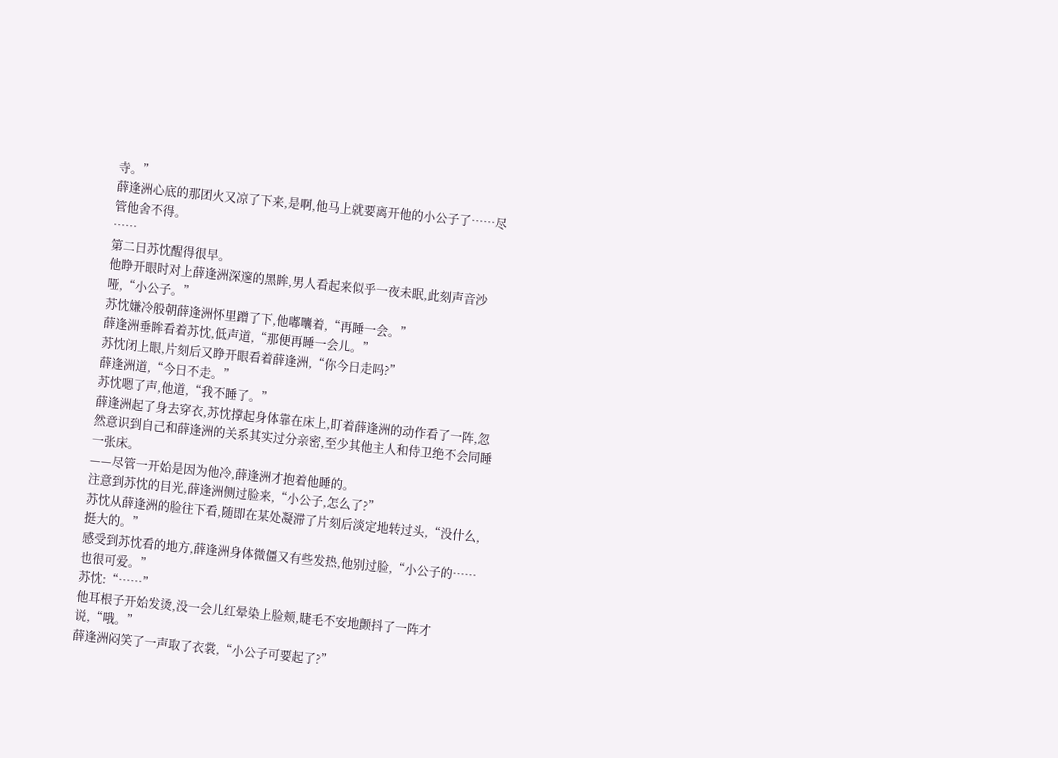寺。”
薛逢洲心底的那团火又凉了下来,是啊,他马上就要离开他的小公子了……尽管他舍不得。
……
第二日苏忱醒得很早。
他睁开眼时对上薛逢洲深邃的黑眸,男人看起来似乎一夜未眠,此刻声音沙哑,“小公子。”
苏忱嫌冷般朝薛逢洲怀里蹭了下,他嘟囔着,“再睡一会。”
薛逢洲垂眸看着苏忱,低声道,“那便再睡一会儿。”
苏忱闭上眼,片刻后又睁开眼看着薛逢洲,“你今日走吗?”
薛逢洲道,“今日不走。”
苏忱嗯了声,他道,“我不睡了。”
薛逢洲起了身去穿衣,苏忱撑起身体靠在床上,盯着薛逢洲的动作看了一阵,忽然意识到自己和薛逢洲的关系其实过分亲密,至少其他主人和侍卫绝不会同睡一张床。
——尽管一开始是因为他冷,薛逢洲才抱着他睡的。
注意到苏忱的目光,薛逢洲侧过脸来,“小公子,怎么了?”
苏忱从薛逢洲的脸往下看,随即在某处凝滞了片刻后淡定地转过头,“没什么,挺大的。”
感受到苏忱看的地方,薛逢洲身体微僵又有些发热,他别过脸,“小公子的……也很可爱。”
苏忱:“……”
他耳根子开始发烫,没一会儿红晕染上脸颊,睫毛不安地颤抖了一阵才说,“哦。”
薛逢洲闷笑了一声取了衣裳,“小公子可要起了?”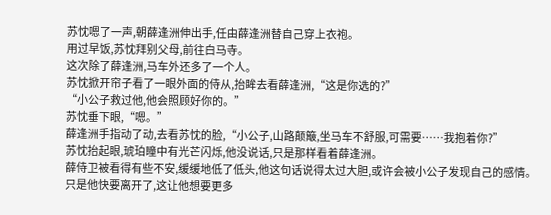苏忱嗯了一声,朝薛逢洲伸出手,任由薛逢洲替自己穿上衣袍。
用过早饭,苏忱拜别父母,前往白马寺。
这次除了薛逢洲,马车外还多了一个人。
苏忱掀开帘子看了一眼外面的侍从,抬眸去看薛逢洲,“这是你选的?”
“小公子救过他,他会照顾好你的。”
苏忱垂下眼,“嗯。”
薛逢洲手指动了动,去看苏忱的脸,“小公子,山路颠簸,坐马车不舒服,可需要……我抱着你?”
苏忱抬起眼,琥珀瞳中有光芒闪烁,他没说话,只是那样看着薛逢洲。
薛侍卫被看得有些不安,缓缓地低了低头,他这句话说得太过大胆,或许会被小公子发现自己的感情。
只是他快要离开了,这让他想要更多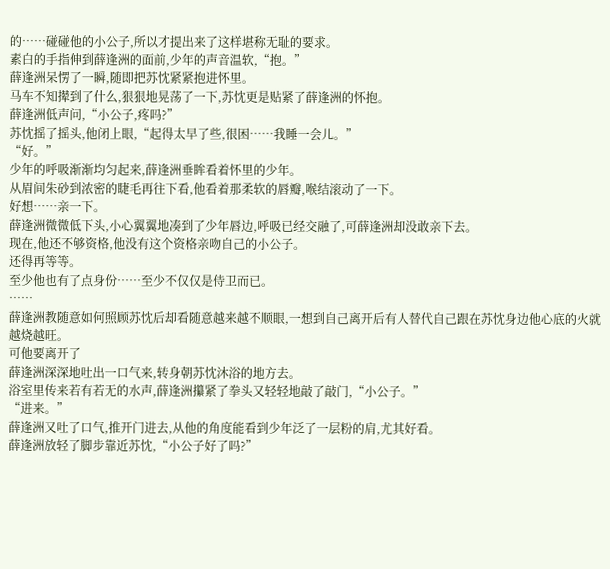的……碰碰他的小公子,所以才提出来了这样堪称无耻的要求。
素白的手指伸到薛逢洲的面前,少年的声音温软,“抱。”
薛逢洲呆愣了一瞬,随即把苏忱紧紧抱进怀里。
马车不知撵到了什么,狠狠地晃荡了一下,苏忱更是贴紧了薛逢洲的怀抱。
薛逢洲低声问,“小公子,疼吗?”
苏忱摇了摇头,他闭上眼,“起得太早了些,很困……我睡一会儿。”
“好。”
少年的呼吸渐渐均匀起来,薛逢洲垂眸看着怀里的少年。
从眉间朱砂到浓密的睫毛再往下看,他看着那柔软的唇瓣,喉结滚动了一下。
好想……亲一下。
薛逢洲微微低下头,小心翼翼地凑到了少年唇边,呼吸已经交融了,可薛逢洲却没敢亲下去。
现在,他还不够资格,他没有这个资格亲吻自己的小公子。
还得再等等。
至少他也有了点身份……至少不仅仅是侍卫而已。
……
薛逢洲教随意如何照顾苏忱后却看随意越来越不顺眼,一想到自己离开后有人替代自己跟在苏忱身边他心底的火就越烧越旺。
可他要离开了
薛逢洲深深地吐出一口气来,转身朝苏忱沐浴的地方去。
浴室里传来若有若无的水声,薛逢洲攥紧了拳头又轻轻地敲了敲门,“小公子。”
“进来。”
薛逢洲又吐了口气,推开门进去,从他的角度能看到少年泛了一层粉的肩,尤其好看。
薛逢洲放轻了脚步靠近苏忱,“小公子好了吗?”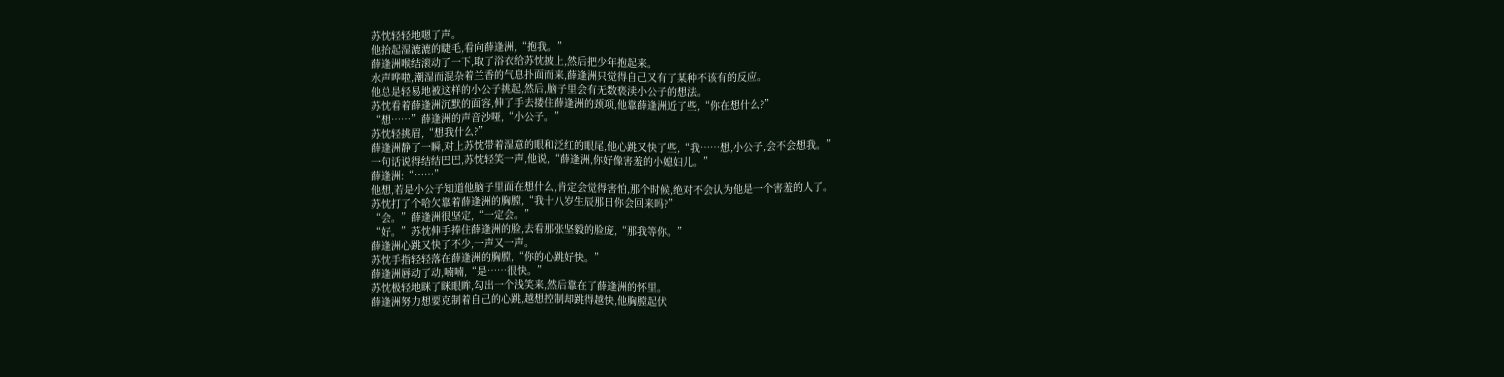苏忱轻轻地嗯了声。
他抬起湿漉漉的睫毛,看向薛逢洲,“抱我。”
薛逢洲喉结滚动了一下,取了浴衣给苏忱披上,然后把少年抱起来。
水声哗啦,潮湿而混杂着兰香的气息扑面而来,薛逢洲只觉得自己又有了某种不该有的反应。
他总是轻易地被这样的小公子挑起,然后,脑子里会有无数亵渎小公子的想法。
苏忱看着薛逢洲沉默的面容,伸了手去搂住薛逢洲的颈项,他靠薛逢洲近了些,“你在想什么?”
“想……”薛逢洲的声音沙哑,“小公子。”
苏忱轻挑眉,“想我什么?”
薛逢洲静了一瞬,对上苏忱带着湿意的眼和泛红的眼尾,他心跳又快了些,“我……想,小公子,会不会想我。”
一句话说得结结巴巴,苏忱轻笑一声,他说,“薛逢洲,你好像害羞的小媳妇儿。”
薛逢洲:“……”
他想,若是小公子知道他脑子里面在想什么,肯定会觉得害怕,那个时候,绝对不会认为他是一个害羞的人了。
苏忱打了个哈欠靠着薛逢洲的胸膛,“我十八岁生辰那日你会回来吗?”
“会。”薛逢洲很坚定,“一定会。”
“好。”苏忱伸手捧住薛逢洲的脸,去看那张坚毅的脸庞,“那我等你。”
薛逢洲心跳又快了不少,一声又一声。
苏忱手指轻轻落在薛逢洲的胸膛,“你的心跳好快。”
薛逢洲唇动了动,喃喃,“是……很快。”
苏忱极轻地眯了眯眼眸,勾出一个浅笑来,然后靠在了薛逢洲的怀里。
薛逢洲努力想要克制着自己的心跳,越想控制却跳得越快,他胸膛起伏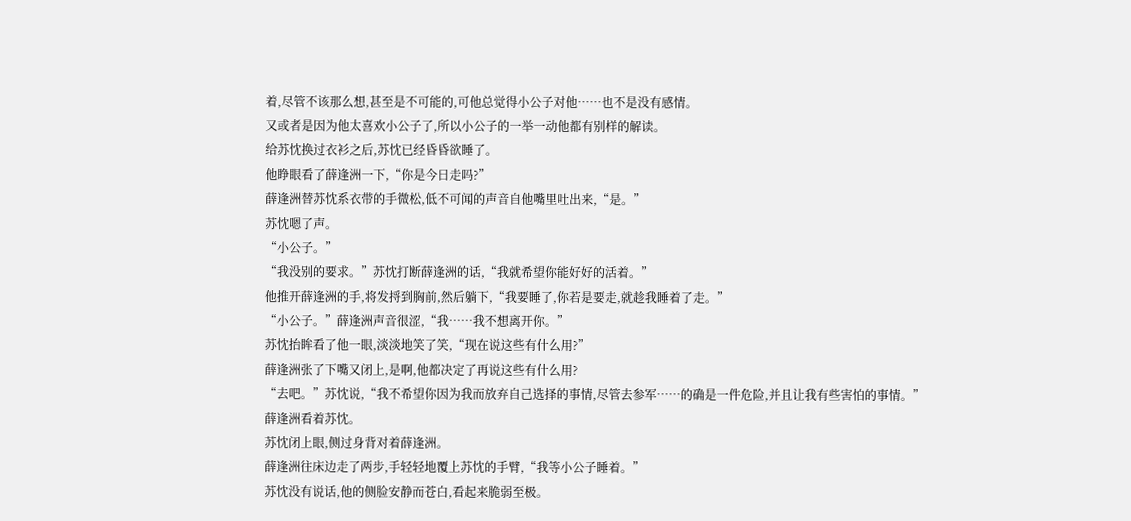着,尽管不该那么想,甚至是不可能的,可他总觉得小公子对他……也不是没有感情。
又或者是因为他太喜欢小公子了,所以小公子的一举一动他都有别样的解读。
给苏忱换过衣衫之后,苏忱已经昏昏欲睡了。
他睁眼看了薛逢洲一下,“你是今日走吗?”
薛逢洲替苏忱系衣带的手微松,低不可闻的声音自他嘴里吐出来,“是。”
苏忱嗯了声。
“小公子。”
“我没别的要求。”苏忱打断薛逢洲的话,“我就希望你能好好的活着。”
他推开薛逢洲的手,将发捋到胸前,然后躺下,“我要睡了,你若是要走,就趁我睡着了走。”
“小公子。”薛逢洲声音很涩,“我……我不想离开你。”
苏忱抬眸看了他一眼,淡淡地笑了笑,“现在说这些有什么用?”
薛逢洲张了下嘴又闭上,是啊,他都决定了再说这些有什么用?
“去吧。”苏忱说,“我不希望你因为我而放弃自己选择的事情,尽管去参军……的确是一件危险,并且让我有些害怕的事情。”
薛逢洲看着苏忱。
苏忱闭上眼,侧过身背对着薛逢洲。
薛逢洲往床边走了两步,手轻轻地覆上苏忱的手臂,“我等小公子睡着。”
苏忱没有说话,他的侧脸安静而苍白,看起来脆弱至极。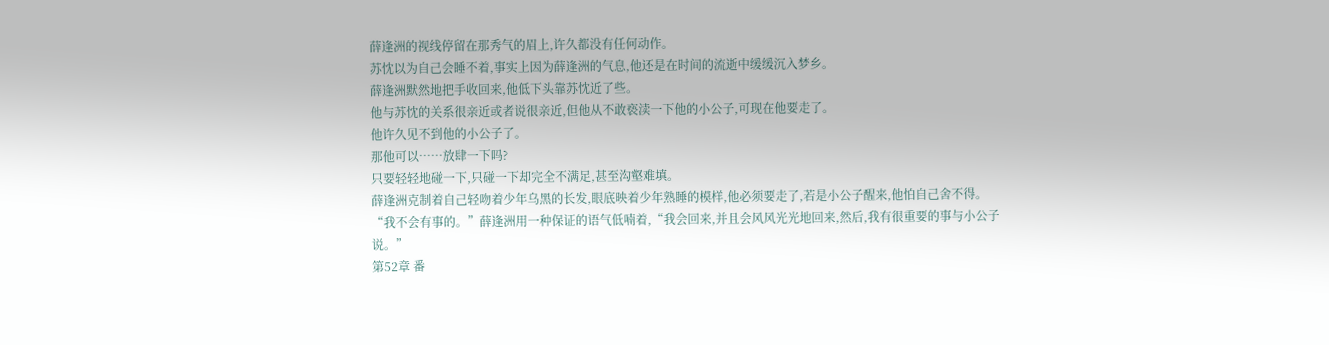薛逢洲的视线停留在那秀气的眉上,许久都没有任何动作。
苏忱以为自己会睡不着,事实上因为薛逢洲的气息,他还是在时间的流逝中缓缓沉入梦乡。
薛逢洲默然地把手收回来,他低下头靠苏忱近了些。
他与苏忱的关系很亲近或者说很亲近,但他从不敢亵渎一下他的小公子,可现在他要走了。
他许久见不到他的小公子了。
那他可以……放肆一下吗?
只要轻轻地碰一下,只碰一下却完全不满足,甚至沟壑难填。
薛逢洲克制着自己轻吻着少年乌黑的长发,眼底映着少年熟睡的模样,他必须要走了,若是小公子醒来,他怕自己舍不得。
“我不会有事的。”薛逢洲用一种保证的语气低喃着,“我会回来,并且会风风光光地回来,然后,我有很重要的事与小公子说。”
第52章 番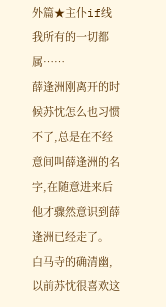外篇★主仆if线 我所有的一切都属……
薛逢洲刚离开的时候苏忱怎么也习惯不了,总是在不经意间叫薛逢洲的名字,在随意进来后他才骤然意识到薛逢洲已经走了。
白马寺的确清幽,以前苏忱很喜欢这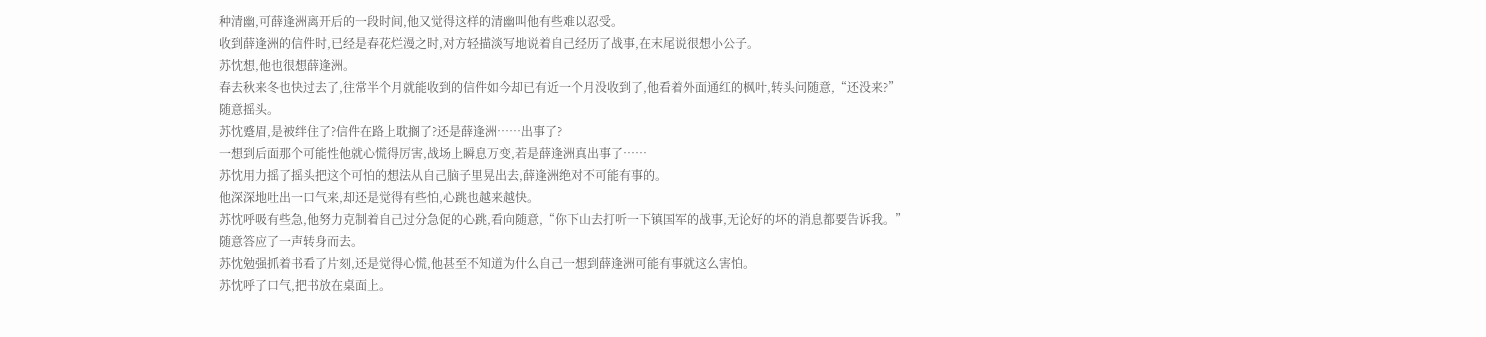种清幽,可薛逢洲离开后的一段时间,他又觉得这样的清幽叫他有些难以忍受。
收到薛逢洲的信件时,已经是春花烂漫之时,对方轻描淡写地说着自己经历了战事,在末尾说很想小公子。
苏忱想,他也很想薛逢洲。
春去秋来冬也快过去了,往常半个月就能收到的信件如今却已有近一个月没收到了,他看着外面通红的枫叶,转头问随意,“还没来?”
随意摇头。
苏忱蹙眉,是被绊住了?信件在路上耽搁了?还是薛逢洲……出事了?
一想到后面那个可能性他就心慌得厉害,战场上瞬息万变,若是薛逢洲真出事了……
苏忱用力摇了摇头把这个可怕的想法从自己脑子里晃出去,薛逢洲绝对不可能有事的。
他深深地吐出一口气来,却还是觉得有些怕,心跳也越来越快。
苏忱呼吸有些急,他努力克制着自己过分急促的心跳,看向随意,“你下山去打听一下镇国军的战事,无论好的坏的消息都要告诉我。”
随意答应了一声转身而去。
苏忱勉强抓着书看了片刻,还是觉得心慌,他甚至不知道为什么自己一想到薛逢洲可能有事就这么害怕。
苏忱呼了口气,把书放在桌面上。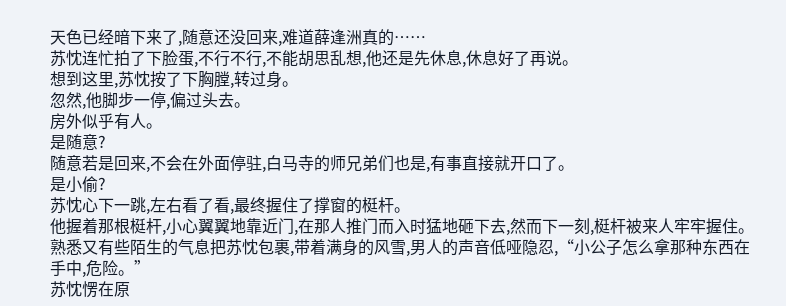天色已经暗下来了,随意还没回来,难道薛逢洲真的……
苏忱连忙拍了下脸蛋,不行不行,不能胡思乱想,他还是先休息,休息好了再说。
想到这里,苏忱按了下胸膛,转过身。
忽然,他脚步一停,偏过头去。
房外似乎有人。
是随意?
随意若是回来,不会在外面停驻,白马寺的师兄弟们也是,有事直接就开口了。
是小偷?
苏忱心下一跳,左右看了看,最终握住了撑窗的梃杆。
他握着那根梃杆,小心翼翼地靠近门,在那人推门而入时猛地砸下去,然而下一刻,梃杆被来人牢牢握住。
熟悉又有些陌生的气息把苏忱包裹,带着满身的风雪,男人的声音低哑隐忍,“小公子怎么拿那种东西在手中,危险。”
苏忱愣在原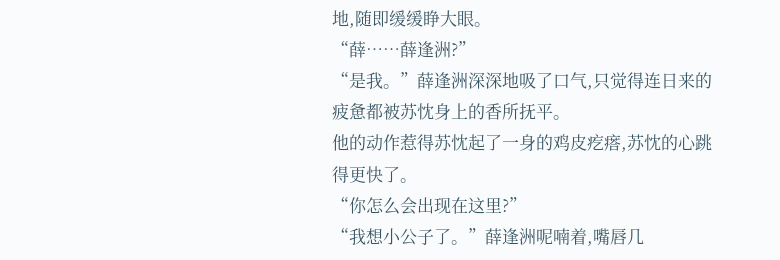地,随即缓缓睁大眼。
“薛……薛逢洲?”
“是我。”薛逢洲深深地吸了口气,只觉得连日来的疲惫都被苏忱身上的香所抚平。
他的动作惹得苏忱起了一身的鸡皮疙瘩,苏忱的心跳得更快了。
“你怎么会出现在这里?”
“我想小公子了。”薛逢洲呢喃着,嘴唇几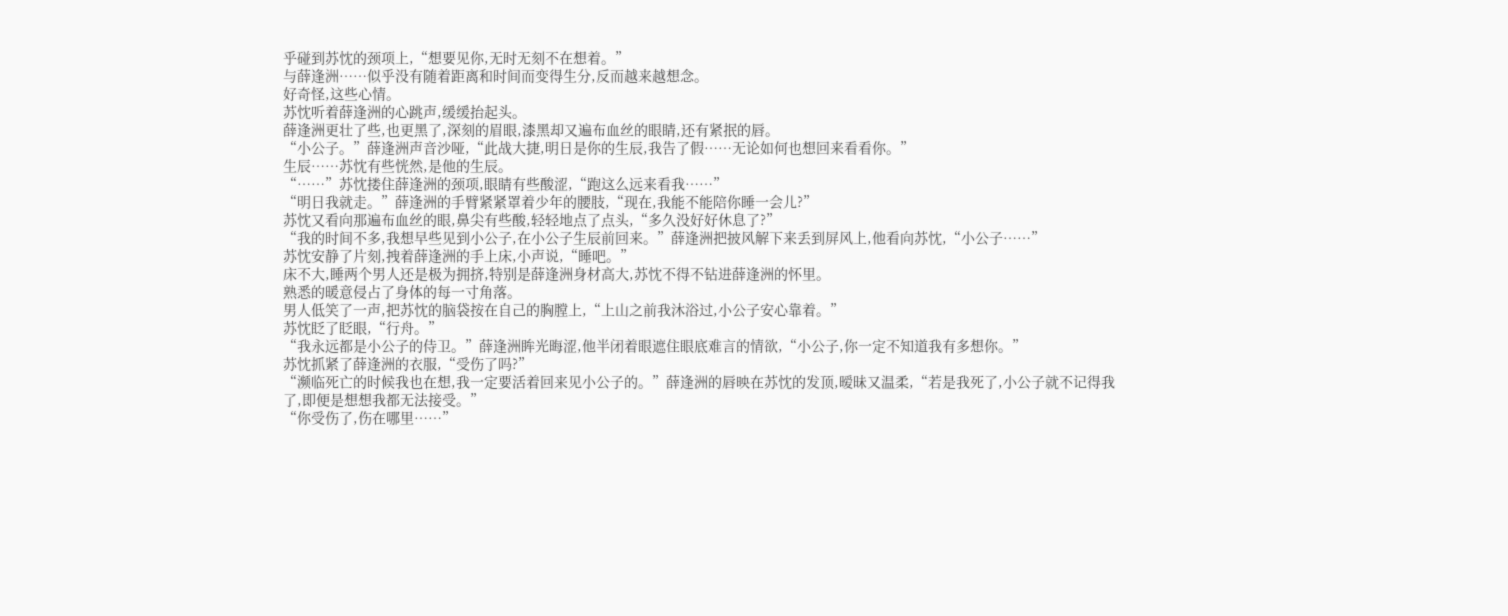乎碰到苏忱的颈项上,“想要见你,无时无刻不在想着。”
与薛逢洲……似乎没有随着距离和时间而变得生分,反而越来越想念。
好奇怪,这些心情。
苏忱听着薛逢洲的心跳声,缓缓抬起头。
薛逢洲更壮了些,也更黑了,深刻的眉眼,漆黑却又遍布血丝的眼睛,还有紧抿的唇。
“小公子。”薛逢洲声音沙哑,“此战大捷,明日是你的生辰,我告了假……无论如何也想回来看看你。”
生辰……苏忱有些恍然,是他的生辰。
“……”苏忱搂住薛逢洲的颈项,眼睛有些酸涩,“跑这么远来看我……”
“明日我就走。”薛逢洲的手臂紧紧罩着少年的腰肢,“现在,我能不能陪你睡一会儿?”
苏忱又看向那遍布血丝的眼,鼻尖有些酸,轻轻地点了点头,“多久没好好休息了?”
“我的时间不多,我想早些见到小公子,在小公子生辰前回来。”薛逢洲把披风解下来丢到屏风上,他看向苏忱,“小公子……”
苏忱安静了片刻,拽着薛逢洲的手上床,小声说,“睡吧。”
床不大,睡两个男人还是极为拥挤,特别是薛逢洲身材高大,苏忱不得不钻进薛逢洲的怀里。
熟悉的暖意侵占了身体的每一寸角落。
男人低笑了一声,把苏忱的脑袋按在自己的胸膛上,“上山之前我沐浴过,小公子安心靠着。”
苏忱眨了眨眼,“行舟。”
“我永远都是小公子的侍卫。”薛逢洲眸光晦涩,他半闭着眼遮住眼底难言的情欲,“小公子,你一定不知道我有多想你。”
苏忱抓紧了薛逢洲的衣服,“受伤了吗?”
“濒临死亡的时候我也在想,我一定要活着回来见小公子的。”薛逢洲的唇映在苏忱的发顶,暧昧又温柔,“若是我死了,小公子就不记得我了,即便是想想我都无法接受。”
“你受伤了,伤在哪里……”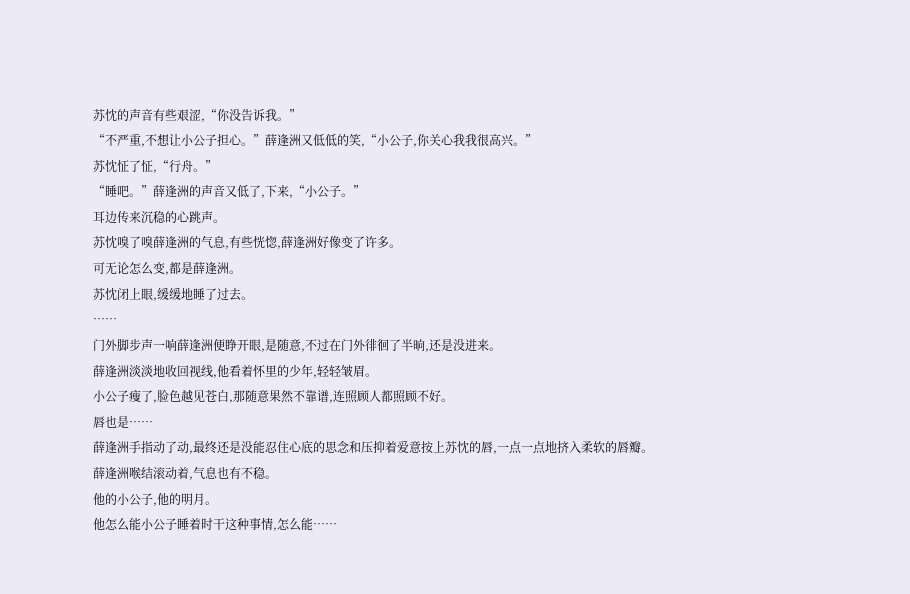苏忱的声音有些艰涩,“你没告诉我。”
“不严重,不想让小公子担心。”薛逢洲又低低的笑,“小公子,你关心我我很高兴。”
苏忱怔了怔,“行舟。”
“睡吧。”薛逢洲的声音又低了,下来,“小公子。”
耳边传来沉稳的心跳声。
苏忱嗅了嗅薛逢洲的气息,有些恍惚,薛逢洲好像变了许多。
可无论怎么变,都是薛逢洲。
苏忱闭上眼,缓缓地睡了过去。
……
门外脚步声一响薛逢洲便睁开眼,是随意,不过在门外徘徊了半晌,还是没进来。
薛逢洲淡淡地收回视线,他看着怀里的少年,轻轻皱眉。
小公子瘦了,脸色越见苍白,那随意果然不靠谱,连照顾人都照顾不好。
唇也是……
薛逢洲手指动了动,最终还是没能忍住心底的思念和压抑着爱意按上苏忱的唇,一点一点地挤入柔软的唇瓣。
薛逢洲喉结滚动着,气息也有不稳。
他的小公子,他的明月。
他怎么能小公子睡着时干这种事情,怎么能……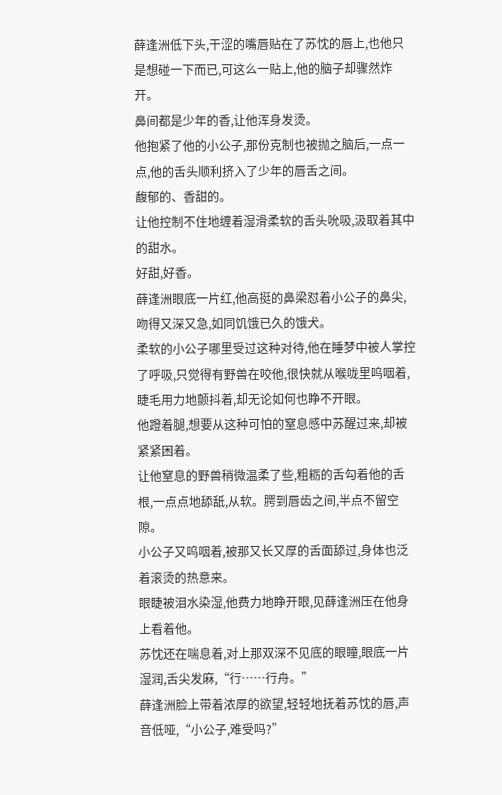薛逢洲低下头,干涩的嘴唇贴在了苏忱的唇上,也他只是想碰一下而已,可这么一贴上,他的脑子却骤然炸开。
鼻间都是少年的香,让他浑身发烫。
他抱紧了他的小公子,那份克制也被抛之脑后,一点一点,他的舌头顺利挤入了少年的唇舌之间。
馥郁的、香甜的。
让他控制不住地缠着湿滑柔软的舌头吮吸,汲取着其中的甜水。
好甜,好香。
薛逢洲眼底一片红,他高挺的鼻梁怼着小公子的鼻尖,吻得又深又急,如同饥饿已久的饿犬。
柔软的小公子哪里受过这种对待,他在睡梦中被人掌控了呼吸,只觉得有野兽在咬他,很快就从喉咙里呜咽着,睫毛用力地颤抖着,却无论如何也睁不开眼。
他蹬着腿,想要从这种可怕的窒息感中苏醒过来,却被紧紧困着。
让他窒息的野兽稍微温柔了些,粗粝的舌勾着他的舌根,一点点地舔舐,从软。腭到唇齿之间,半点不留空隙。
小公子又呜咽着,被那又长又厚的舌面舔过,身体也泛着滚烫的热意来。
眼睫被泪水染湿,他费力地睁开眼,见薛逢洲压在他身上看着他。
苏忱还在喘息着,对上那双深不见底的眼瞳,眼底一片湿润,舌尖发麻,“行……行舟。”
薛逢洲脸上带着浓厚的欲望,轻轻地抚着苏忱的唇,声音低哑,“小公子,难受吗?”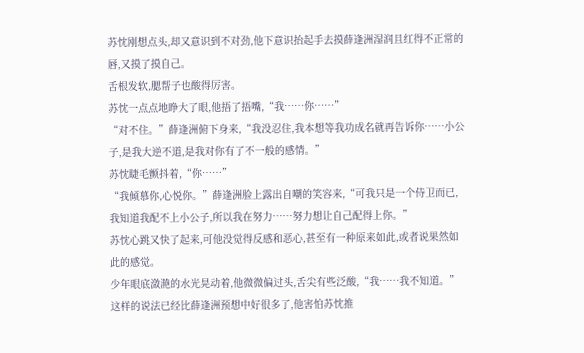苏忱刚想点头,却又意识到不对劲,他下意识抬起手去摸薛逢洲湿润且红得不正常的唇,又摸了摸自己。
舌根发软,腮帮子也酸得厉害。
苏忱一点点地睁大了眼,他捂了捂嘴,“我……你……”
“对不住。”薛逢洲俯下身来,“我没忍住,我本想等我功成名就再告诉你……小公子,是我大逆不道,是我对你有了不一般的感情。”
苏忱睫毛颤抖着,“你……”
“我倾慕你,心悦你。”薛逢洲脸上露出自嘲的笑容来,“可我只是一个侍卫而已,我知道我配不上小公子,所以我在努力……努力想让自己配得上你。”
苏忱心跳又快了起来,可他没觉得反感和恶心,甚至有一种原来如此,或者说果然如此的感觉。
少年眼底潋滟的水光晃动着,他微微偏过头,舌尖有些泛酸,“我……我不知道。”
这样的说法已经比薛逢洲预想中好很多了,他害怕苏忱推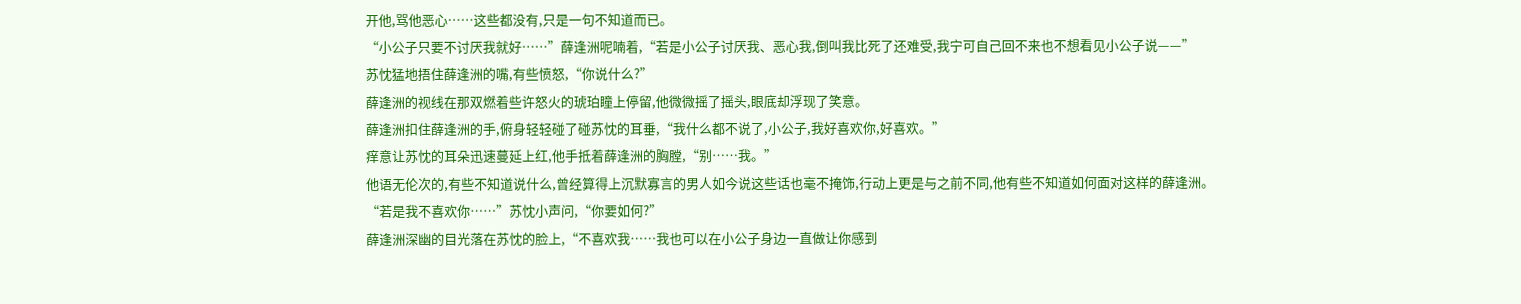开他,骂他恶心……这些都没有,只是一句不知道而已。
“小公子只要不讨厌我就好……”薛逢洲呢喃着,“若是小公子讨厌我、恶心我,倒叫我比死了还难受,我宁可自己回不来也不想看见小公子说——”
苏忱猛地捂住薛逢洲的嘴,有些愤怒,“你说什么?”
薛逢洲的视线在那双燃着些许怒火的琥珀瞳上停留,他微微摇了摇头,眼底却浮现了笑意。
薛逢洲扣住薛逢洲的手,俯身轻轻碰了碰苏忱的耳垂,“我什么都不说了,小公子,我好喜欢你,好喜欢。”
痒意让苏忱的耳朵迅速蔓延上红,他手抵着薛逢洲的胸膛,“别……我。”
他语无伦次的,有些不知道说什么,曾经算得上沉默寡言的男人如今说这些话也毫不掩饰,行动上更是与之前不同,他有些不知道如何面对这样的薛逢洲。
“若是我不喜欢你……”苏忱小声问,“你要如何?”
薛逢洲深幽的目光落在苏忱的脸上,“不喜欢我……我也可以在小公子身边一直做让你感到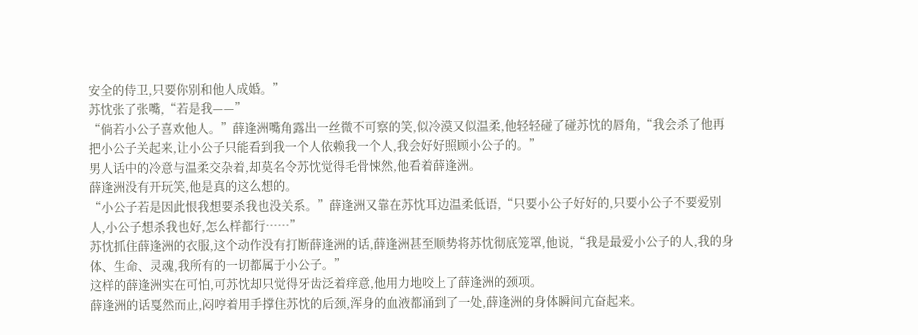安全的侍卫,只要你别和他人成婚。”
苏忱张了张嘴,“若是我——”
“倘若小公子喜欢他人。”薛逢洲嘴角露出一丝微不可察的笑,似冷漠又似温柔,他轻轻碰了碰苏忱的唇角,“我会杀了他再把小公子关起来,让小公子只能看到我一个人依赖我一个人,我会好好照顾小公子的。”
男人话中的冷意与温柔交杂着,却莫名令苏忱觉得毛骨悚然,他看着薛逢洲。
薛逢洲没有开玩笑,他是真的这么想的。
“小公子若是因此恨我想要杀我也没关系。”薛逢洲又靠在苏忱耳边温柔低语,“只要小公子好好的,只要小公子不要爱别人,小公子想杀我也好,怎么样都行……”
苏忱抓住薛逢洲的衣服,这个动作没有打断薛逢洲的话,薛逢洲甚至顺势将苏忱彻底笼罩,他说,“我是最爱小公子的人,我的身体、生命、灵魂,我所有的一切都属于小公子。”
这样的薛逢洲实在可怕,可苏忱却只觉得牙齿泛着痒意,他用力地咬上了薛逢洲的颈项。
薛逢洲的话戛然而止,闷哼着用手撑住苏忱的后颈,浑身的血液都涌到了一处,薛逢洲的身体瞬间亢奋起来。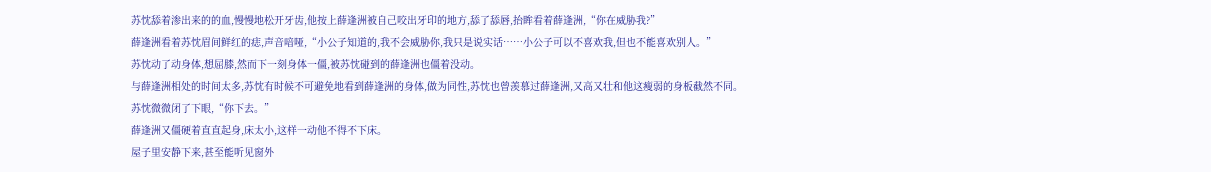苏忱舔着渗出来的的血,慢慢地松开牙齿,他按上薛逢洲被自己咬出牙印的地方,舔了舔唇,抬眸看着薛逢洲,“你在威胁我?”
薛逢洲看着苏忱眉间鲜红的痣,声音喑哑,“小公子知道的,我不会威胁你,我只是说实话……小公子可以不喜欢我,但也不能喜欢别人。”
苏忱动了动身体,想屈膝,然而下一刻身体一僵,被苏忱碰到的薛逢洲也僵着没动。
与薛逢洲相处的时间太多,苏忱有时候不可避免地看到薛逢洲的身体,做为同性,苏忱也曾羡慕过薛逢洲,又高又壮和他这瘦弱的身板截然不同。
苏忱微微闭了下眼,“你下去。”
薛逢洲又僵硬着直直起身,床太小,这样一动他不得不下床。
屋子里安静下来,甚至能听见窗外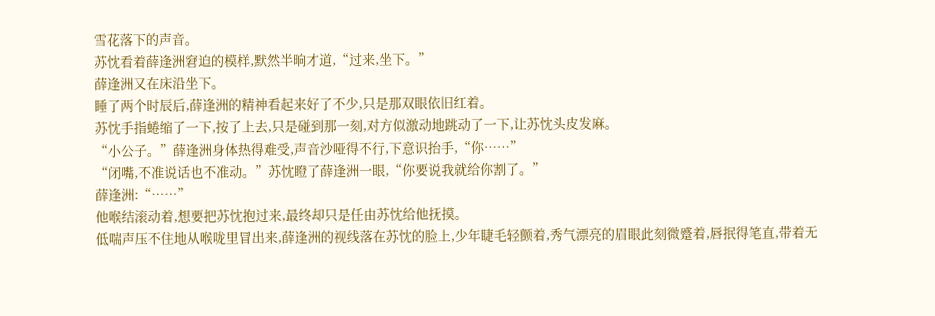雪花落下的声音。
苏忱看着薛逢洲窘迫的模样,默然半晌才道,“过来,坐下。”
薛逢洲又在床沿坐下。
睡了两个时辰后,薛逢洲的精神看起来好了不少,只是那双眼依旧红着。
苏忱手指蜷缩了一下,按了上去,只是碰到那一刻,对方似激动地跳动了一下,让苏忱头皮发麻。
“小公子。”薛逢洲身体热得难受,声音沙哑得不行,下意识抬手,“你……”
“闭嘴,不准说话也不准动。”苏忱瞪了薛逢洲一眼,“你要说我就给你割了。”
薛逢洲:“……”
他喉结滚动着,想要把苏忱抱过来,最终却只是任由苏忱给他抚摸。
低喘声压不住地从喉咙里冒出来,薛逢洲的视线落在苏忱的脸上,少年睫毛轻颤着,秀气漂亮的眉眼此刻微蹙着,唇抿得笔直,带着无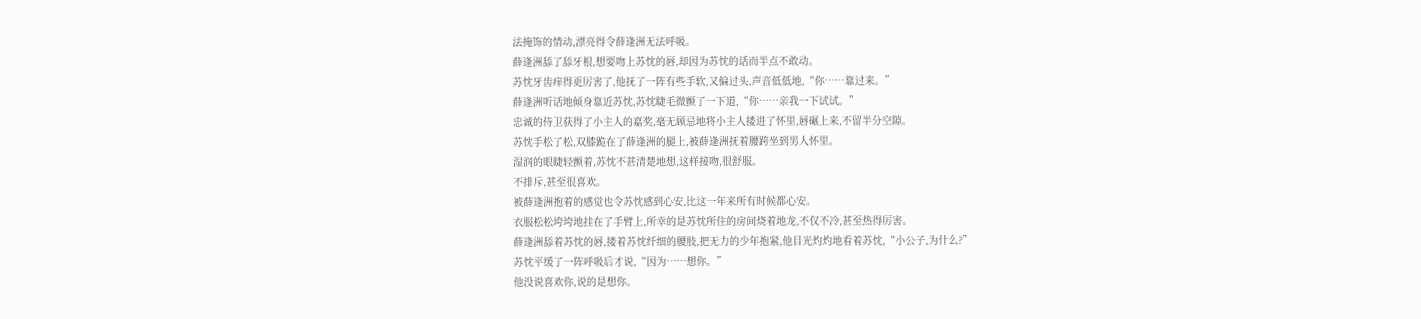法掩饰的情动,漂亮得令薛逢洲无法呼吸。
薛逢洲舔了舔牙根,想要吻上苏忱的唇,却因为苏忱的话而半点不敢动。
苏忱牙齿痒得更厉害了,他抚了一阵有些手软,又偏过头,声音低低地,“你……靠过来。”
薛逢洲听话地倾身靠近苏忱,苏忱睫毛微颤了一下道,“你……亲我一下试试。”
忠诚的侍卫获得了小主人的嘉奖,毫无顾忌地将小主人搂进了怀里,唇碾上来,不留半分空隙。
苏忱手松了松,双膝跪在了薛逢洲的腿上,被薛逢洲抚着腰跨坐到男人怀里。
湿润的眼睫轻颤着,苏忱不甚清楚地想,这样接吻,很舒服。
不排斥,甚至很喜欢。
被薛逢洲抱着的感觉也令苏忱感到心安,比这一年来所有时候都心安。
衣服松松垮垮地挂在了手臂上,所幸的是苏忱所住的房间烧着地龙,不仅不冷,甚至热得厉害。
薛逢洲舔着苏忱的唇,搂着苏忱纤细的腰肢,把无力的少年抱紧,他目光灼灼地看着苏忱,“小公子,为什么?”
苏忱平缓了一阵呼吸后才说,“因为……想你。”
他没说喜欢你,说的是想你。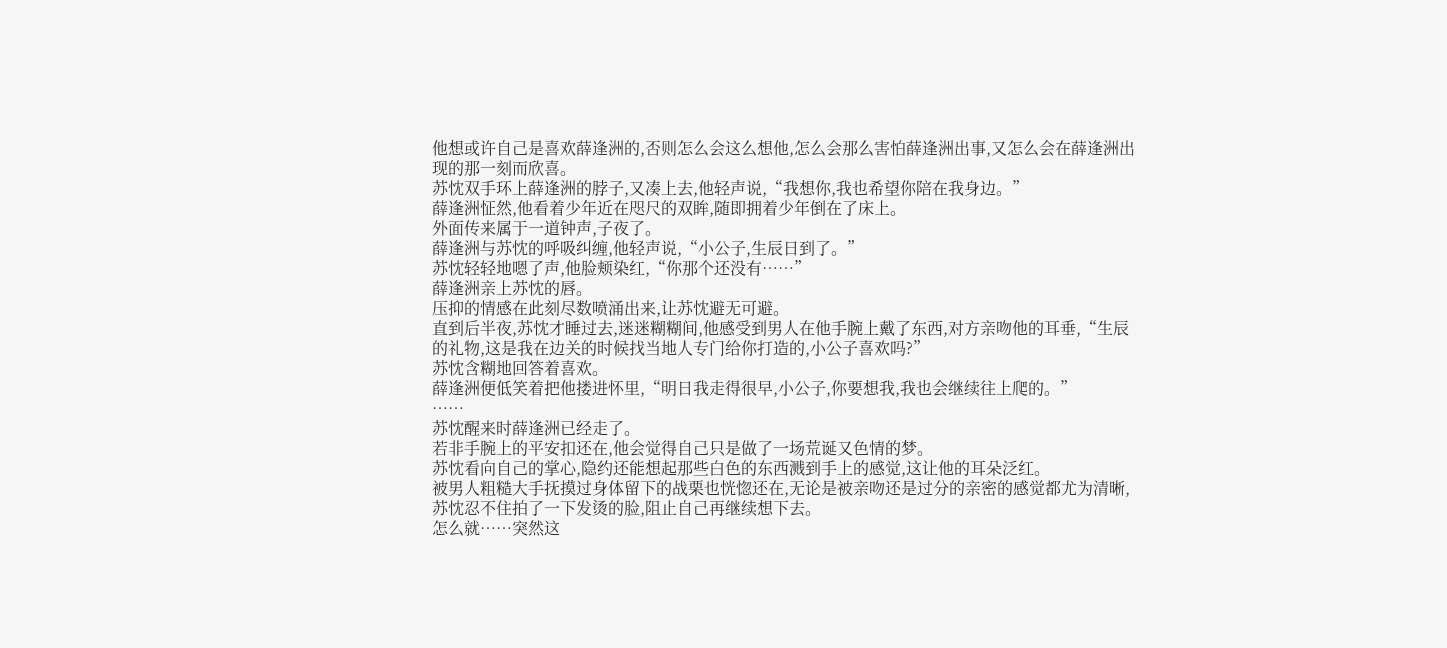他想或许自己是喜欢薛逢洲的,否则怎么会这么想他,怎么会那么害怕薛逢洲出事,又怎么会在薛逢洲出现的那一刻而欣喜。
苏忱双手环上薛逢洲的脖子,又凑上去,他轻声说,“我想你,我也希望你陪在我身边。”
薛逢洲怔然,他看着少年近在咫尺的双眸,随即拥着少年倒在了床上。
外面传来属于一道钟声,子夜了。
薛逢洲与苏忱的呼吸纠缠,他轻声说,“小公子,生辰日到了。”
苏忱轻轻地嗯了声,他脸颊染红,“你那个还没有……”
薛逢洲亲上苏忱的唇。
压抑的情感在此刻尽数喷涌出来,让苏忱避无可避。
直到后半夜,苏忱才睡过去,迷迷糊糊间,他感受到男人在他手腕上戴了东西,对方亲吻他的耳垂,“生辰的礼物,这是我在边关的时候找当地人专门给你打造的,小公子喜欢吗?”
苏忱含糊地回答着喜欢。
薛逢洲便低笑着把他搂进怀里,“明日我走得很早,小公子,你要想我,我也会继续往上爬的。”
……
苏忱醒来时薛逢洲已经走了。
若非手腕上的平安扣还在,他会觉得自己只是做了一场荒诞又色情的梦。
苏忱看向自己的掌心,隐约还能想起那些白色的东西溅到手上的感觉,这让他的耳朵泛红。
被男人粗糙大手抚摸过身体留下的战栗也恍惚还在,无论是被亲吻还是过分的亲密的感觉都尤为清晰,苏忱忍不住拍了一下发烫的脸,阻止自己再继续想下去。
怎么就……突然这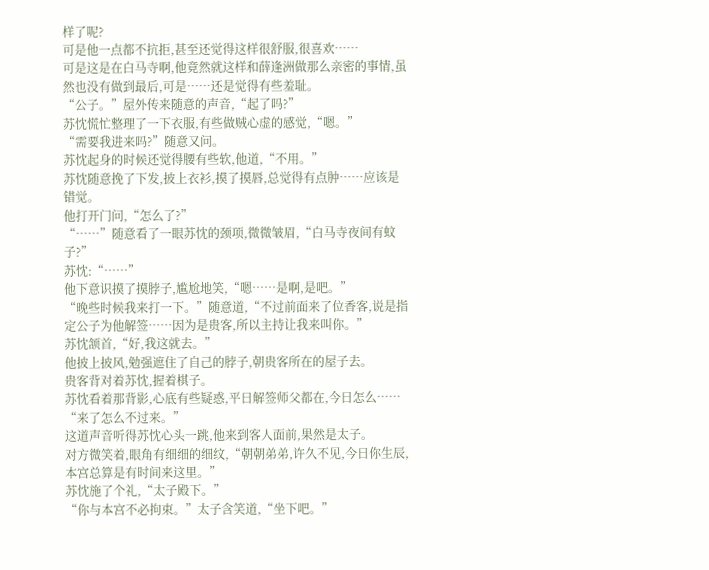样了呢?
可是他一点都不抗拒,甚至还觉得这样很舒服,很喜欢……
可是这是在白马寺啊,他竟然就这样和薛逢洲做那么亲密的事情,虽然也没有做到最后,可是……还是觉得有些羞耻。
“公子。”屋外传来随意的声音,“起了吗?”
苏忱慌忙整理了一下衣服,有些做贼心虚的感觉,“嗯。”
“需要我进来吗?”随意又问。
苏忱起身的时候还觉得腰有些软,他道,“不用。”
苏忱随意挽了下发,披上衣衫,摸了摸唇,总觉得有点肿……应该是错觉。
他打开门问,“怎么了?”
“……”随意看了一眼苏忱的颈项,微微皱眉,“白马寺夜间有蚊子?”
苏忱:“……”
他下意识摸了摸脖子,尴尬地笑,“嗯……是啊,是吧。”
“晚些时候我来打一下。”随意道,“不过前面来了位香客,说是指定公子为他解签……因为是贵客,所以主持让我来叫你。”
苏忱颔首,“好,我这就去。”
他披上披风,勉强遮住了自己的脖子,朝贵客所在的屋子去。
贵客背对着苏忱,握着棋子。
苏忱看着那背影,心底有些疑惑,平日解签师父都在,今日怎么……
“来了怎么不过来。”
这道声音听得苏忱心头一跳,他来到客人面前,果然是太子。
对方微笑着,眼角有细细的细纹,“朝朝弟弟,许久不见,今日你生辰,本宫总算是有时间来这里。”
苏忱施了个礼,“太子殿下。”
“你与本宫不必拘束。”太子含笑道,“坐下吧。”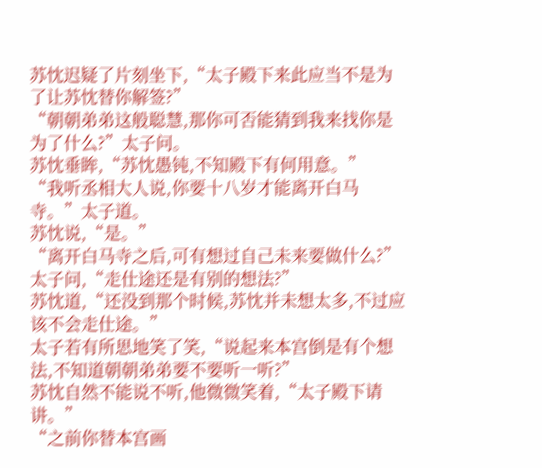苏忱迟疑了片刻坐下,“太子殿下来此应当不是为了让苏忱替你解签?”
“朝朝弟弟这般聪慧,那你可否能猜到我来找你是为了什么?”太子问。
苏忱垂眸,“苏忱愚钝,不知殿下有何用意。”
“我听丞相大人说,你要十八岁才能离开白马寺。”太子道。
苏忱说,“是。”
“离开白马寺之后,可有想过自己未来要做什么?”太子问,“走仕途还是有别的想法?”
苏忱道,“还没到那个时候,苏忱并未想太多,不过应该不会走仕途。”
太子若有所思地笑了笑,“说起来本宫倒是有个想法,不知道朝朝弟弟要不要听一听?”
苏忱自然不能说不听,他微微笑着,“太子殿下请讲。”
“之前你替本宫画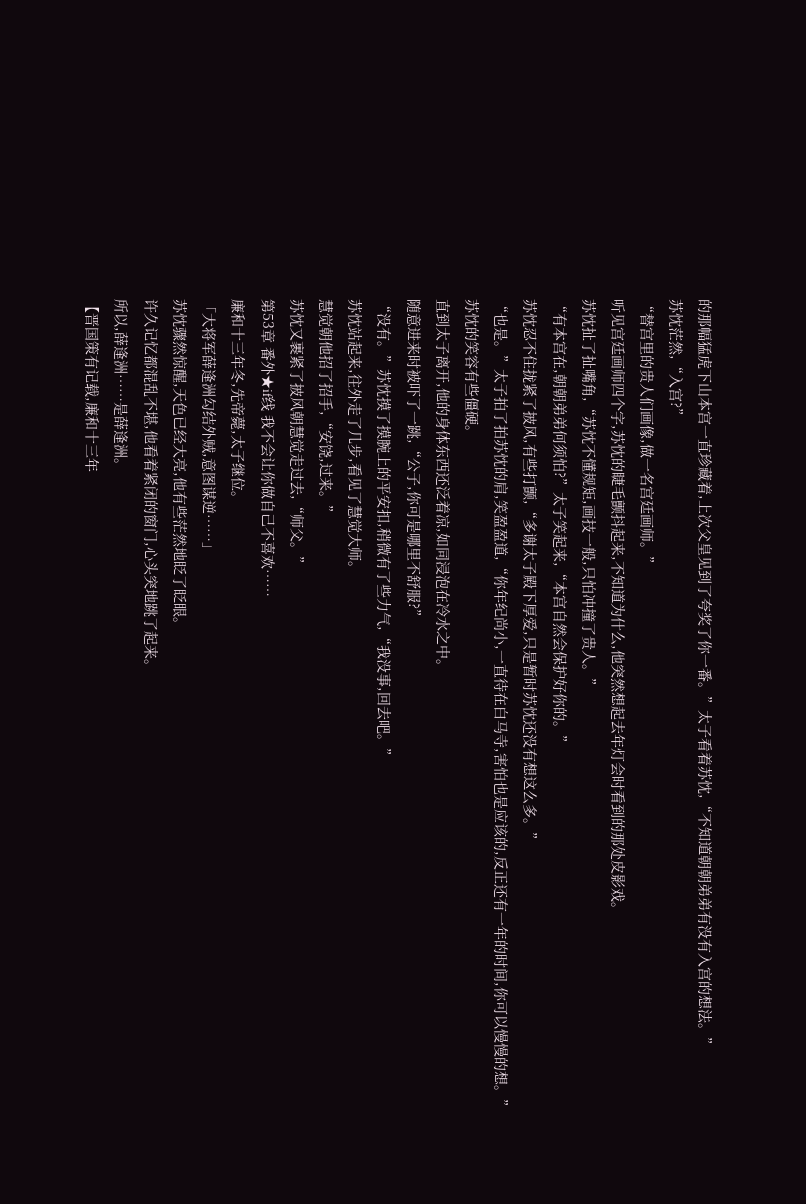的那幅猛虎下山本宫一直珍藏着,上次父皇见到了夸奖了你一番。”太子看着苏忱,“不知道朝朝弟弟有没有入宫的想法。”
苏忱茫然,“入宫?”
“替宫里的贵人们画像,做一名宫廷画师。”
听见宫廷画师四个字,苏忱的睫毛颤抖起来,不知道为什么,他突然想起去年灯会时看到的那处皮影戏。
苏忱扯了扯嘴角,“苏忱不懂规矩,画技一般,只怕冲撞了贵人。”
“有本宫在,朝朝弟弟何须怕?”太子笑起来,“本宫自然会保护好你的。”
苏忱忍不住拢紧了披风,有些打颤,“多谢太子殿下厚爱,只是暂时苏忱还没有想这么多。”
“也是。”太子拍了拍苏忱的肩,笑盈盈道,“你年纪尚小,一直待在白马寺,害怕也是应该的,反正还有一年的时间,你可以慢慢的想。”
苏忱的笑容有些僵硬。
直到太子离开,他的身体东西还泛着凉,如同浸泡在冷水之中。
随意进来时被吓了一跳,“公子,你可是哪里不舒服?”
“没有。”苏忱摸了摸腕上的平安扣,稍微有了些力气,“我没事,回去吧。”
苏忱站起来,往外走了几步,看见了慧觉大师。
慧觉朝他招了招手,“安饶,过来。”
苏忱又裹紧了披风朝慧觉走过去,“师父。”
第53章 番外★if线 我不会让你做自己不喜欢……
廉和十三年冬,先帝薨,太子继位。
「大将军薛逢洲勾结外贼,意图谋逆……」
苏忱骤然惊醒,天色已经大亮,他有些茫然地眨了眨眼。
许久记忆都混乱不堪,他看着紧闭的窗门,心头突地跳了起来。
所以,薛逢洲……是薛逢洲。
【晋国策有记载,廉和十三年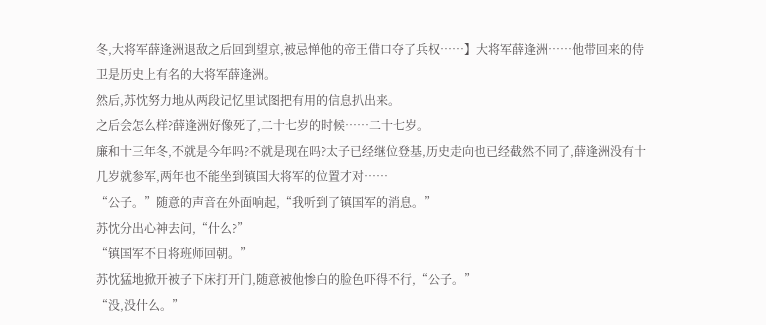冬,大将军薛逢洲退敌之后回到望京,被忌惮他的帝王借口夺了兵权……】大将军薛逢洲……他带回来的侍卫是历史上有名的大将军薛逢洲。
然后,苏忱努力地从两段记忆里试图把有用的信息扒出来。
之后会怎么样?薛逢洲好像死了,二十七岁的时候……二十七岁。
廉和十三年冬,不就是今年吗?不就是现在吗?太子已经继位登基,历史走向也已经截然不同了,薛逢洲没有十几岁就参军,两年也不能坐到镇国大将军的位置才对……
“公子。”随意的声音在外面响起,“我听到了镇国军的消息。”
苏忱分出心神去问,“什么?”
“镇国军不日将班师回朝。”
苏忱猛地掀开被子下床打开门,随意被他惨白的脸色吓得不行,“公子。”
“没,没什么。”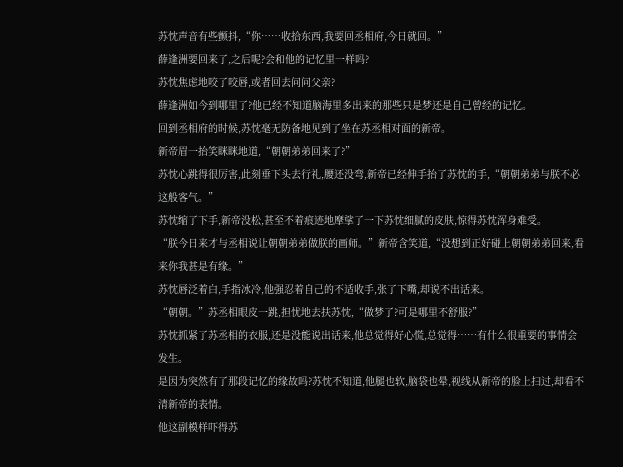苏忱声音有些颤抖,“你……收拾东西,我要回丞相府,今日就回。”
薛逢洲要回来了,之后呢?会和他的记忆里一样吗?
苏忱焦虑地咬了咬唇,或者回去问问父亲?
薛逢洲如今到哪里了?他已经不知道脑海里多出来的那些只是梦还是自己曾经的记忆。
回到丞相府的时候,苏忱毫无防备地见到了坐在苏丞相对面的新帝。
新帝眉一抬笑眯眯地道,“朝朝弟弟回来了?”
苏忱心跳得很厉害,此刻垂下头去行礼,腰还没弯,新帝已经伸手抬了苏忱的手,“朝朝弟弟与朕不必这般客气。”
苏忱缩了下手,新帝没松,甚至不着痕迹地摩挲了一下苏忱细腻的皮肤,惊得苏忱浑身难受。
“朕今日来才与丞相说让朝朝弟弟做朕的画师。”新帝含笑道,“没想到正好碰上朝朝弟弟回来,看来你我甚是有缘。”
苏忱唇泛着白,手指冰冷,他强忍着自己的不适收手,张了下嘴,却说不出话来。
“朝朝。”苏丞相眼皮一跳,担忧地去扶苏忱,“做梦了?可是哪里不舒服?”
苏忱抓紧了苏丞相的衣服,还是没能说出话来,他总觉得好心慌,总觉得……有什么很重要的事情会发生。
是因为突然有了那段记忆的缘故吗?苏忱不知道,他腿也软,脑袋也晕,视线从新帝的脸上扫过,却看不清新帝的表情。
他这副模样吓得苏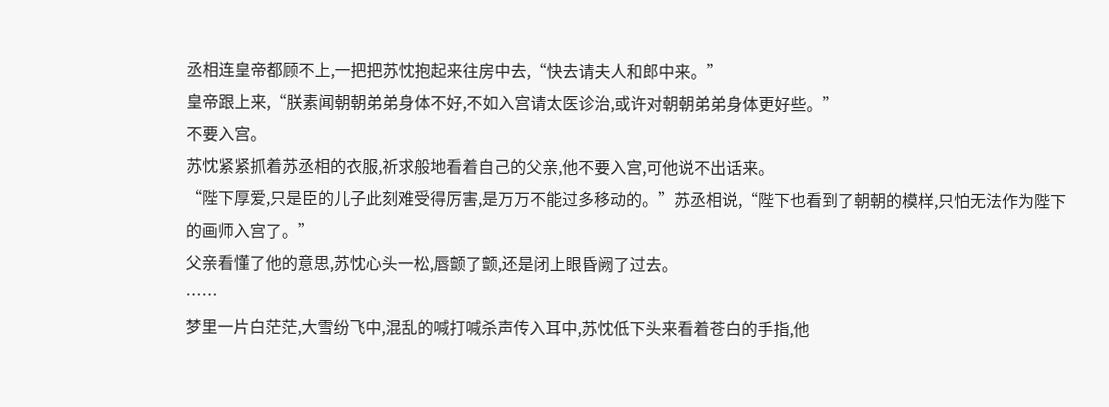丞相连皇帝都顾不上,一把把苏忱抱起来往房中去,“快去请夫人和郎中来。”
皇帝跟上来,“朕素闻朝朝弟弟身体不好,不如入宫请太医诊治,或许对朝朝弟弟身体更好些。”
不要入宫。
苏忱紧紧抓着苏丞相的衣服,祈求般地看着自己的父亲,他不要入宫,可他说不出话来。
“陛下厚爱,只是臣的儿子此刻难受得厉害,是万万不能过多移动的。”苏丞相说,“陛下也看到了朝朝的模样,只怕无法作为陛下的画师入宫了。”
父亲看懂了他的意思,苏忱心头一松,唇颤了颤,还是闭上眼昏阙了过去。
……
梦里一片白茫茫,大雪纷飞中,混乱的喊打喊杀声传入耳中,苏忱低下头来看着苍白的手指,他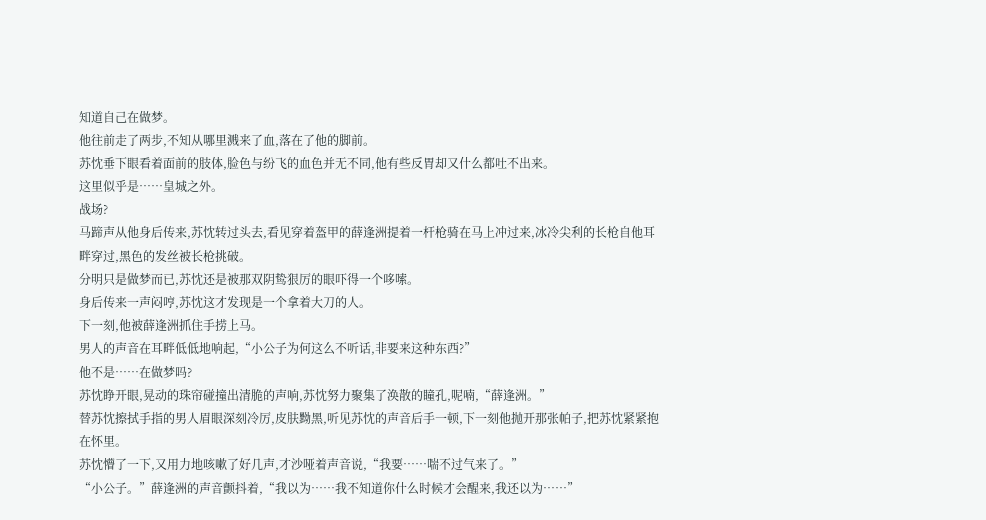知道自己在做梦。
他往前走了两步,不知从哪里溅来了血,落在了他的脚前。
苏忱垂下眼看着面前的肢体,脸色与纷飞的血色并无不同,他有些反胃却又什么都吐不出来。
这里似乎是……皇城之外。
战场?
马蹄声从他身后传来,苏忱转过头去,看见穿着盔甲的薛逢洲提着一杆枪骑在马上冲过来,冰冷尖利的长枪自他耳畔穿过,黑色的发丝被长枪挑破。
分明只是做梦而已,苏忱还是被那双阴鸷狠厉的眼吓得一个哆嗦。
身后传来一声闷哼,苏忱这才发现是一个拿着大刀的人。
下一刻,他被薛逢洲抓住手捞上马。
男人的声音在耳畔低低地响起,“小公子为何这么不听话,非要来这种东西?”
他不是……在做梦吗?
苏忱睁开眼,晃动的珠帘碰撞出清脆的声响,苏忱努力聚集了涣散的瞳孔,呢喃,“薛逢洲。”
替苏忱擦拭手指的男人眉眼深刻冷厉,皮肤黝黑,听见苏忱的声音后手一顿,下一刻他抛开那张帕子,把苏忱紧紧抱在怀里。
苏忱懵了一下,又用力地咳嗽了好几声,才沙哑着声音说,“我要……喘不过气来了。”
“小公子。”薛逢洲的声音颤抖着,“我以为……我不知道你什么时候才会醒来,我还以为……”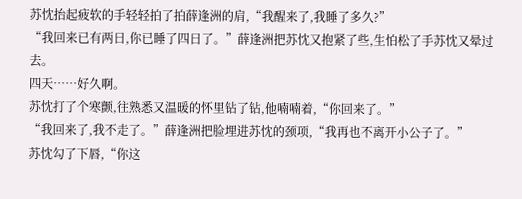苏忱抬起疲软的手轻轻拍了拍薛逢洲的肩,“我醒来了,我睡了多久?”
“我回来已有两日,你已睡了四日了。”薛逢洲把苏忱又抱紧了些,生怕松了手苏忱又晕过去。
四天……好久啊。
苏忱打了个寒颤,往熟悉又温暖的怀里钻了钻,他喃喃着,“你回来了。”
“我回来了,我不走了。”薛逢洲把脸埋进苏忱的颈项,“我再也不离开小公子了。”
苏忱勾了下唇,“你这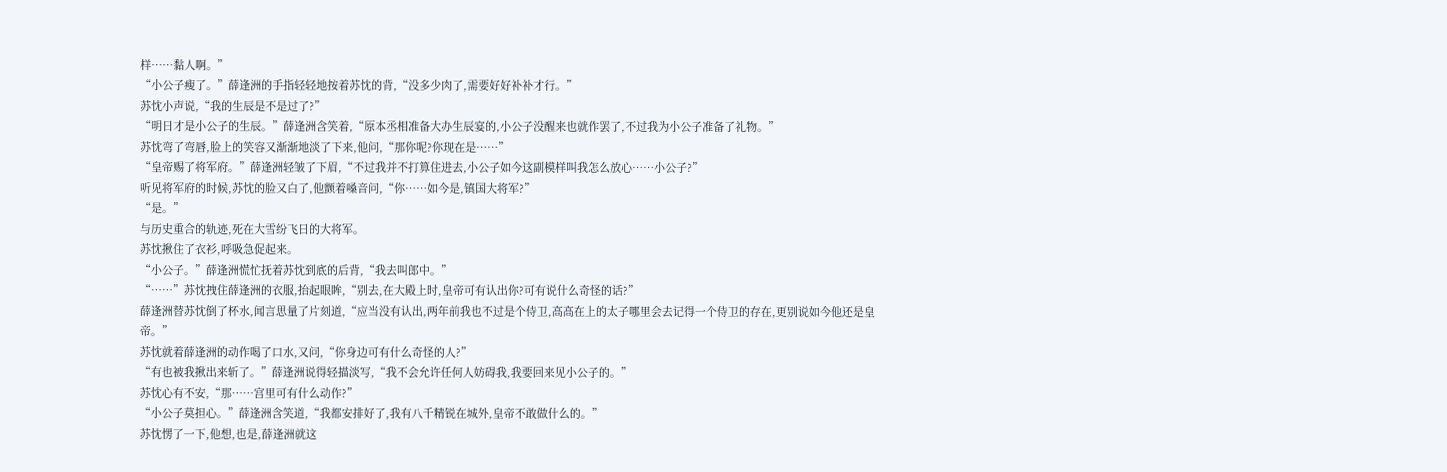样……黏人啊。”
“小公子瘦了。”薛逢洲的手指轻轻地按着苏忱的背,“没多少肉了,需要好好补补才行。”
苏忱小声说,“我的生辰是不是过了?”
“明日才是小公子的生辰。”薛逢洲含笑着,“原本丞相准备大办生辰宴的,小公子没醒来也就作罢了,不过我为小公子准备了礼物。”
苏忱弯了弯唇,脸上的笑容又渐渐地淡了下来,他问,“那你呢?你现在是……”
“皇帝赐了将军府。”薛逢洲轻皱了下眉,“不过我并不打算住进去,小公子如今这副模样叫我怎么放心……小公子?”
听见将军府的时候,苏忱的脸又白了,他颤着嗓音问,“你……如今是,镇国大将军?”
“是。”
与历史重合的轨迹,死在大雪纷飞日的大将军。
苏忱揪住了衣衫,呼吸急促起来。
“小公子。”薛逢洲慌忙抚着苏忱到底的后背,“我去叫郎中。”
“……”苏忱拽住薛逢洲的衣服,抬起眼眸,“别去,在大殿上时,皇帝可有认出你?可有说什么奇怪的话?”
薛逢洲替苏忱倒了杯水,闻言思量了片刻道,“应当没有认出,两年前我也不过是个侍卫,高高在上的太子哪里会去记得一个侍卫的存在,更别说如今他还是皇帝。”
苏忱就着薛逢洲的动作喝了口水,又问,“你身边可有什么奇怪的人?”
“有也被我揪出来斩了。”薛逢洲说得轻描淡写,“我不会允许任何人妨碍我,我要回来见小公子的。”
苏忱心有不安,“那……宫里可有什么动作?”
“小公子莫担心。”薛逢洲含笑道,“我都安排好了,我有八千精锐在城外,皇帝不敢做什么的。”
苏忱愣了一下,他想,也是,薛逢洲就这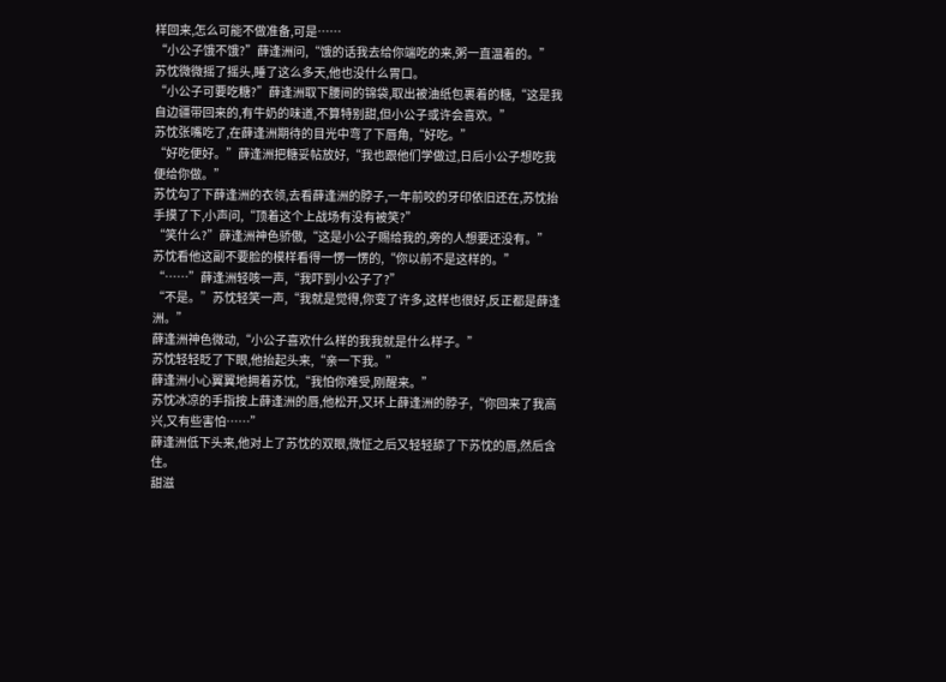样回来,怎么可能不做准备,可是……
“小公子饿不饿?”薛逢洲问,“饿的话我去给你端吃的来,粥一直温着的。”
苏忱微微摇了摇头,睡了这么多天,他也没什么胃口。
“小公子可要吃糖?”薛逢洲取下腰间的锦袋,取出被油纸包裹着的糖,“这是我自边疆带回来的,有牛奶的味道,不算特别甜,但小公子或许会喜欢。”
苏忱张嘴吃了,在薛逢洲期待的目光中弯了下唇角,“好吃。”
“好吃便好。”薛逢洲把糖妥帖放好,“我也跟他们学做过,日后小公子想吃我便给你做。”
苏忱勾了下薛逢洲的衣领,去看薛逢洲的脖子,一年前咬的牙印依旧还在,苏忱抬手摸了下,小声问,“顶着这个上战场有没有被笑?”
“笑什么?”薛逢洲神色骄傲,“这是小公子赐给我的,旁的人想要还没有。”
苏忱看他这副不要脸的模样看得一愣一愣的,“你以前不是这样的。”
“……”薛逢洲轻咳一声,“我吓到小公子了?”
“不是。”苏忱轻笑一声,“我就是觉得,你变了许多,这样也很好,反正都是薛逢洲。”
薛逢洲神色微动,“小公子喜欢什么样的我我就是什么样子。”
苏忱轻轻眨了下眼,他抬起头来,“亲一下我。”
薛逢洲小心翼翼地拥着苏忱,“我怕你难受,刚醒来。”
苏忱冰凉的手指按上薛逢洲的唇,他松开,又环上薛逢洲的脖子,“你回来了我高兴,又有些害怕……”
薛逢洲低下头来,他对上了苏忱的双眼,微怔之后又轻轻舔了下苏忱的唇,然后含住。
甜滋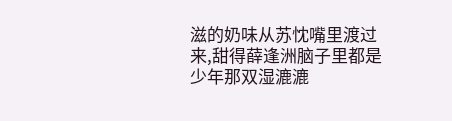滋的奶味从苏忱嘴里渡过来,甜得薛逢洲脑子里都是少年那双湿漉漉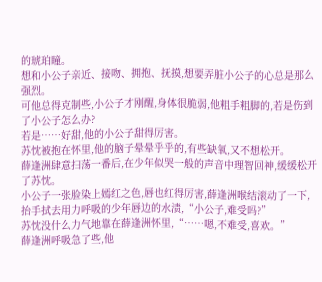的琥珀瞳。
想和小公子亲近、接吻、拥抱、抚摸,想要弄脏小公子的心总是那么强烈。
可他总得克制些,小公子才刚醒,身体很脆弱,他粗手粗脚的,若是伤到了小公子怎么办?
若是……好甜,他的小公子甜得厉害。
苏忱被抱在怀里,他的脑子晕晕乎乎的,有些缺氧,又不想松开。
薛逢洲肆意扫荡一番后,在少年似哭一般的声音中理智回神,缓缓松开了苏忱。
小公子一张脸染上嫣红之色,唇也红得厉害,薛逢洲喉结滚动了一下,抬手拭去用力呼吸的少年唇边的水渍,“小公子,难受吗?”
苏忱没什么力气地靠在薛逢洲怀里,“……嗯,不难受,喜欢。”
薛逢洲呼吸急了些,他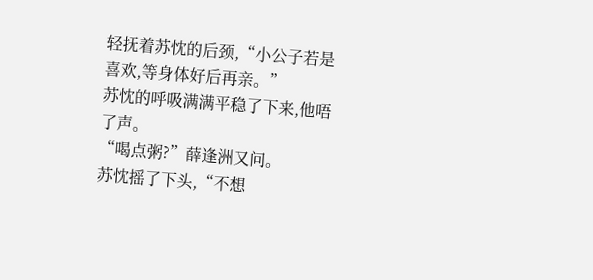轻抚着苏忱的后颈,“小公子若是喜欢,等身体好后再亲。”
苏忱的呼吸满满平稳了下来,他唔了声。
“喝点粥?”薛逢洲又问。
苏忱摇了下头,“不想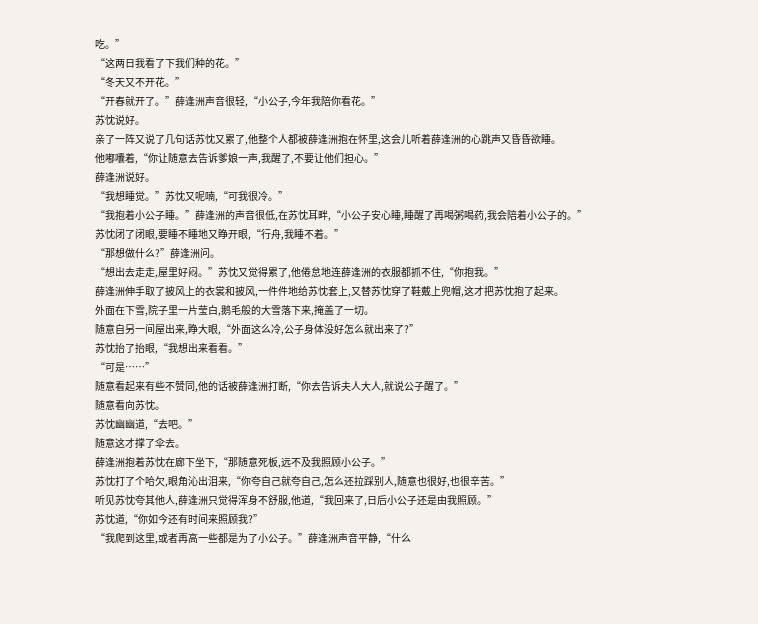吃。”
“这两日我看了下我们种的花。”
“冬天又不开花。”
“开春就开了。”薛逢洲声音很轻,“小公子,今年我陪你看花。”
苏忱说好。
亲了一阵又说了几句话苏忱又累了,他整个人都被薛逢洲抱在怀里,这会儿听着薛逢洲的心跳声又昏昏欲睡。
他嘟囔着,“你让随意去告诉爹娘一声,我醒了,不要让他们担心。”
薛逢洲说好。
“我想睡觉。”苏忱又呢喃,“可我很冷。”
“我抱着小公子睡。”薛逢洲的声音很低,在苏忱耳畔,“小公子安心睡,睡醒了再喝粥喝药,我会陪着小公子的。”
苏忱闭了闭眼,要睡不睡地又睁开眼,“行舟,我睡不着。”
“那想做什么?”薛逢洲问。
“想出去走走,屋里好闷。”苏忱又觉得累了,他倦怠地连薛逢洲的衣服都抓不住,“你抱我。”
薛逢洲伸手取了披风上的衣裳和披风,一件件地给苏忱套上,又替苏忱穿了鞋戴上兜帽,这才把苏忱抱了起来。
外面在下雪,院子里一片莹白,鹅毛般的大雪落下来,掩盖了一切。
随意自另一间屋出来,睁大眼,“外面这么冷,公子身体没好怎么就出来了?”
苏忱抬了抬眼,“我想出来看看。”
“可是……”
随意看起来有些不赞同,他的话被薛逢洲打断,“你去告诉夫人大人,就说公子醒了。”
随意看向苏忱。
苏忱幽幽道,“去吧。”
随意这才撑了伞去。
薛逢洲抱着苏忱在廊下坐下,“那随意死板,远不及我照顾小公子。”
苏忱打了个哈欠,眼角沁出泪来,“你夸自己就夸自己,怎么还拉踩别人,随意也很好,也很辛苦。”
听见苏忱夸其他人,薛逢洲只觉得浑身不舒服,他道,“我回来了,日后小公子还是由我照顾。”
苏忱道,“你如今还有时间来照顾我?”
“我爬到这里,或者再高一些都是为了小公子。”薛逢洲声音平静,“什么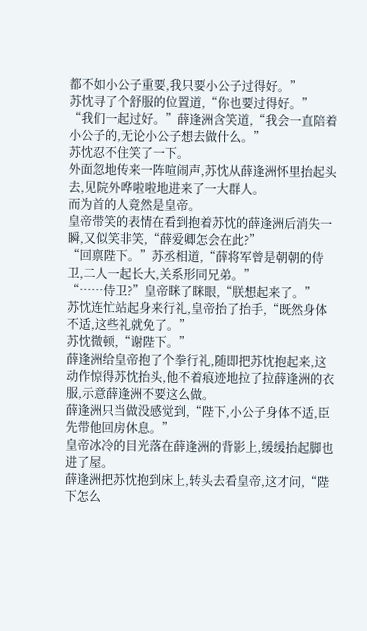都不如小公子重要,我只要小公子过得好。”
苏忱寻了个舒服的位置道,“你也要过得好。”
“我们一起过好。”薛逢洲含笑道,“我会一直陪着小公子的,无论小公子想去做什么。”
苏忱忍不住笑了一下。
外面忽地传来一阵喧闹声,苏忱从薛逢洲怀里抬起头去,见院外哗啦啦地进来了一大群人。
而为首的人竟然是皇帝。
皇帝带笑的表情在看到抱着苏忱的薛逢洲后消失一瞬,又似笑非笑,“薛爱卿怎会在此?”
“回禀陛下。”苏丞相道,“薛将军曾是朝朝的侍卫,二人一起长大,关系形同兄弟。”
“……侍卫?”皇帝眯了眯眼,“朕想起来了。”
苏忱连忙站起身来行礼,皇帝抬了抬手,“既然身体不适,这些礼就免了。”
苏忱微顿,“谢陛下。”
薛逢洲给皇帝抱了个拳行礼,随即把苏忱抱起来,这动作惊得苏忱抬头,他不着痕迹地拉了拉薛逢洲的衣服,示意薛逢洲不要这么做。
薛逢洲只当做没感觉到,“陛下,小公子身体不适,臣先带他回房休息。”
皇帝冰冷的目光落在薛逢洲的背影上,缓缓抬起脚也进了屋。
薛逢洲把苏忱抱到床上,转头去看皇帝,这才问,“陛下怎么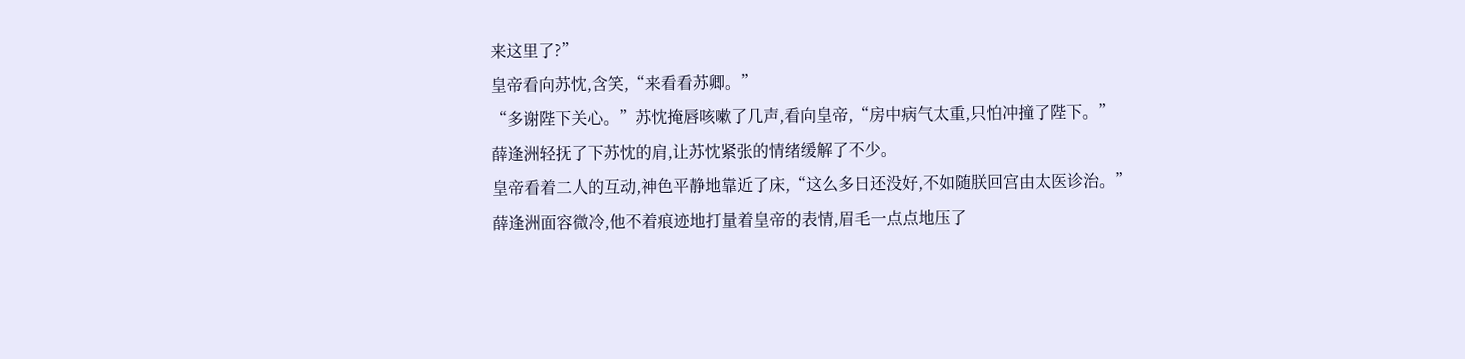来这里了?”
皇帝看向苏忱,含笑,“来看看苏卿。”
“多谢陛下关心。”苏忱掩唇咳嗽了几声,看向皇帝,“房中病气太重,只怕冲撞了陛下。”
薛逢洲轻抚了下苏忱的肩,让苏忱紧张的情绪缓解了不少。
皇帝看着二人的互动,神色平静地靠近了床,“这么多日还没好,不如随朕回宫由太医诊治。”
薛逢洲面容微冷,他不着痕迹地打量着皇帝的表情,眉毛一点点地压了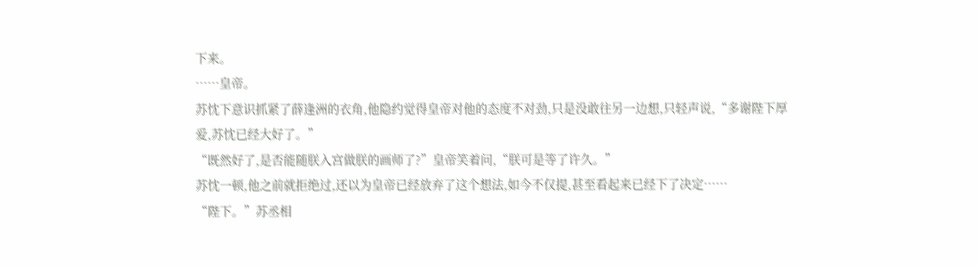下来。
……皇帝。
苏忱下意识抓紧了薛逢洲的衣角,他隐约觉得皇帝对他的态度不对劲,只是没敢往另一边想,只轻声说,“多谢陛下厚爱,苏忱已经大好了。”
“既然好了,是否能随朕入宫做朕的画师了?”皇帝笑着问,“朕可是等了许久。”
苏忱一顿,他之前就拒绝过,还以为皇帝已经放弃了这个想法,如今不仅提,甚至看起来已经下了决定……
“陛下。”苏丞相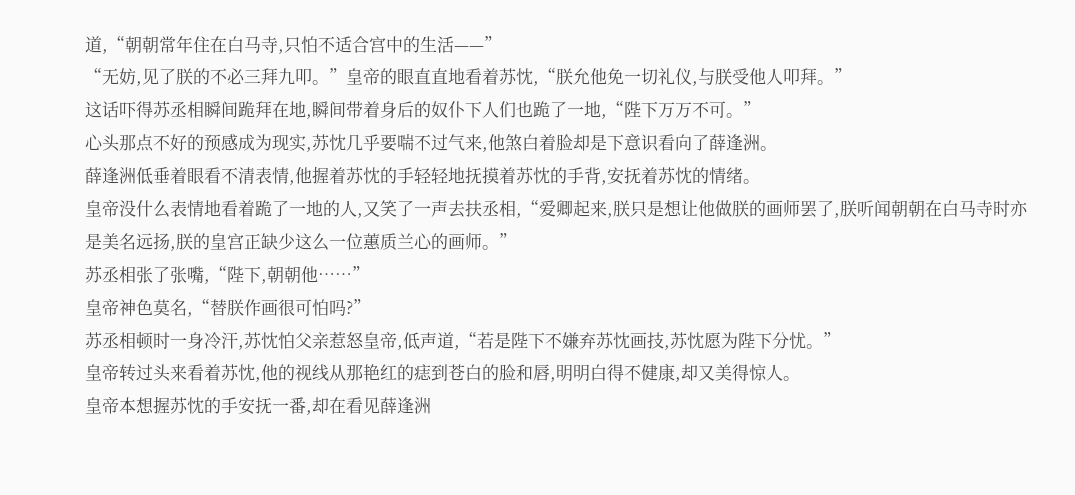道,“朝朝常年住在白马寺,只怕不适合宫中的生活——”
“无妨,见了朕的不必三拜九叩。”皇帝的眼直直地看着苏忱,“朕允他免一切礼仪,与朕受他人叩拜。”
这话吓得苏丞相瞬间跪拜在地,瞬间带着身后的奴仆下人们也跪了一地,“陛下万万不可。”
心头那点不好的预感成为现实,苏忱几乎要喘不过气来,他煞白着脸却是下意识看向了薛逢洲。
薛逢洲低垂着眼看不清表情,他握着苏忱的手轻轻地抚摸着苏忱的手背,安抚着苏忱的情绪。
皇帝没什么表情地看着跪了一地的人,又笑了一声去扶丞相,“爱卿起来,朕只是想让他做朕的画师罢了,朕听闻朝朝在白马寺时亦是美名远扬,朕的皇宫正缺少这么一位蕙质兰心的画师。”
苏丞相张了张嘴,“陛下,朝朝他……”
皇帝神色莫名,“替朕作画很可怕吗?”
苏丞相顿时一身冷汗,苏忱怕父亲惹怒皇帝,低声道,“若是陛下不嫌弃苏忱画技,苏忱愿为陛下分忧。”
皇帝转过头来看着苏忱,他的视线从那艳红的痣到苍白的脸和唇,明明白得不健康,却又美得惊人。
皇帝本想握苏忱的手安抚一番,却在看见薛逢洲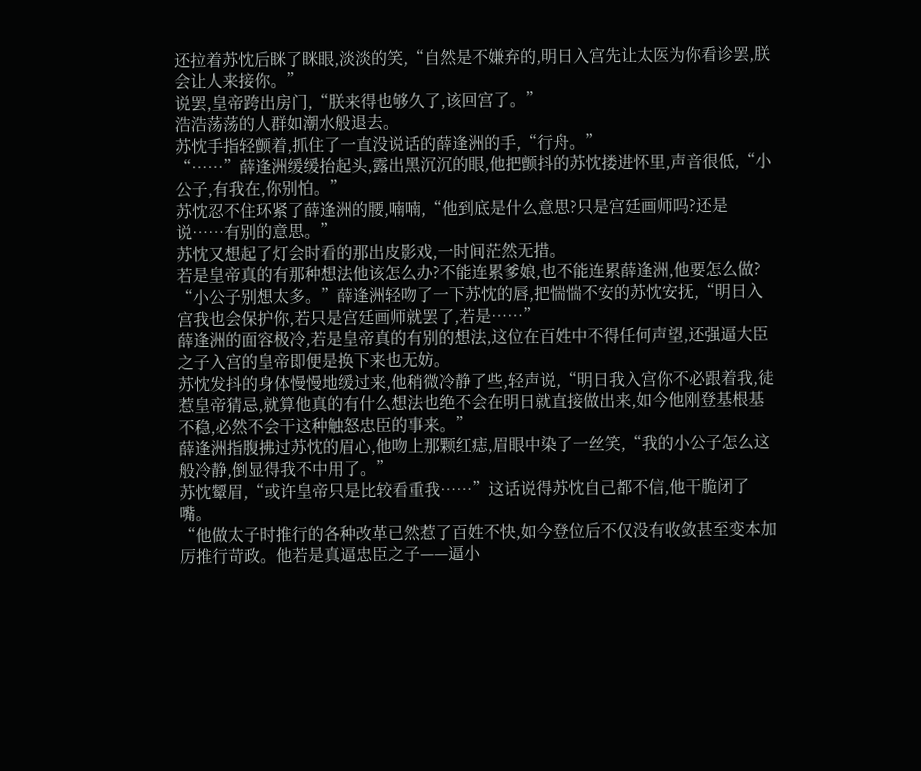还拉着苏忱后眯了眯眼,淡淡的笑,“自然是不嫌弃的,明日入宫先让太医为你看诊罢,朕会让人来接你。”
说罢,皇帝跨出房门,“朕来得也够久了,该回宫了。”
浩浩荡荡的人群如潮水般退去。
苏忱手指轻颤着,抓住了一直没说话的薛逢洲的手,“行舟。”
“……”薛逢洲缓缓抬起头,露出黑沉沉的眼,他把颤抖的苏忱搂进怀里,声音很低,“小公子,有我在,你别怕。”
苏忱忍不住环紧了薛逢洲的腰,喃喃,“他到底是什么意思?只是宫廷画师吗?还是说……有别的意思。”
苏忱又想起了灯会时看的那出皮影戏,一时间茫然无措。
若是皇帝真的有那种想法他该怎么办?不能连累爹娘,也不能连累薛逢洲,他要怎么做?
“小公子别想太多。”薛逢洲轻吻了一下苏忱的唇,把惴惴不安的苏忱安抚,“明日入宫我也会保护你,若只是宫廷画师就罢了,若是……”
薛逢洲的面容极冷,若是皇帝真的有别的想法,这位在百姓中不得任何声望,还强逼大臣之子入宫的皇帝即便是换下来也无妨。
苏忱发抖的身体慢慢地缓过来,他稍微冷静了些,轻声说,“明日我入宫你不必跟着我,徒惹皇帝猜忌,就算他真的有什么想法也绝不会在明日就直接做出来,如今他刚登基根基不稳,必然不会干这种触怒忠臣的事来。”
薛逢洲指腹拂过苏忱的眉心,他吻上那颗红痣,眉眼中染了一丝笑,“我的小公子怎么这般冷静,倒显得我不中用了。”
苏忱颦眉,“或许皇帝只是比较看重我……”这话说得苏忱自己都不信,他干脆闭了嘴。
“他做太子时推行的各种改革已然惹了百姓不快,如今登位后不仅没有收敛甚至变本加厉推行苛政。他若是真逼忠臣之子——逼小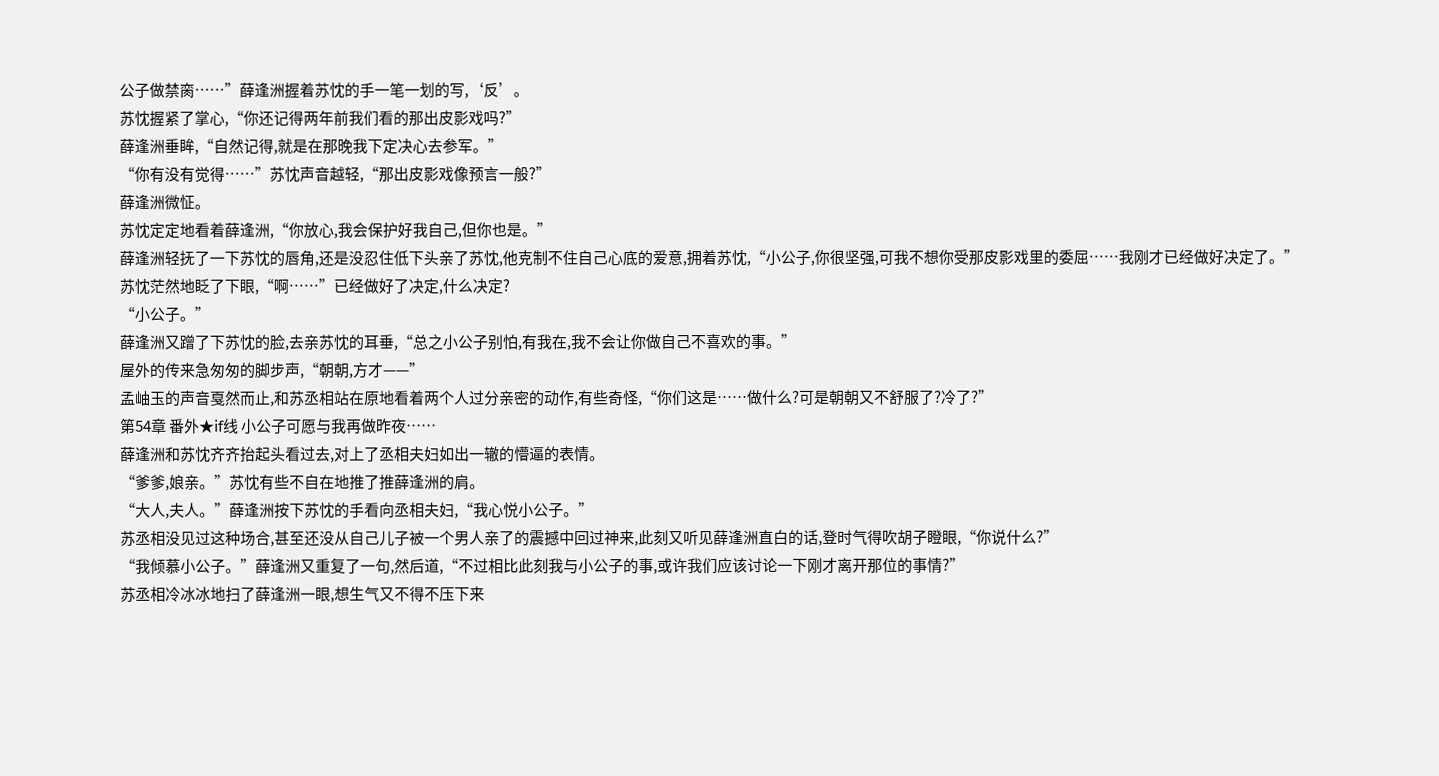公子做禁脔……”薛逢洲握着苏忱的手一笔一划的写,‘反’。
苏忱握紧了掌心,“你还记得两年前我们看的那出皮影戏吗?”
薛逢洲垂眸,“自然记得,就是在那晚我下定决心去参军。”
“你有没有觉得……”苏忱声音越轻,“那出皮影戏像预言一般?”
薛逢洲微怔。
苏忱定定地看着薛逢洲,“你放心,我会保护好我自己,但你也是。”
薛逢洲轻抚了一下苏忱的唇角,还是没忍住低下头亲了苏忱,他克制不住自己心底的爱意,拥着苏忱,“小公子,你很坚强,可我不想你受那皮影戏里的委屈……我刚才已经做好决定了。”
苏忱茫然地眨了下眼,“啊……”已经做好了决定,什么决定?
“小公子。”
薛逢洲又蹭了下苏忱的脸,去亲苏忱的耳垂,“总之小公子别怕,有我在,我不会让你做自己不喜欢的事。”
屋外的传来急匆匆的脚步声,“朝朝,方才——”
孟岫玉的声音戛然而止,和苏丞相站在原地看着两个人过分亲密的动作,有些奇怪,“你们这是……做什么?可是朝朝又不舒服了?冷了?”
第54章 番外★if线 小公子可愿与我再做昨夜……
薛逢洲和苏忱齐齐抬起头看过去,对上了丞相夫妇如出一辙的懵逼的表情。
“爹爹,娘亲。”苏忱有些不自在地推了推薛逢洲的肩。
“大人,夫人。”薛逢洲按下苏忱的手看向丞相夫妇,“我心悦小公子。”
苏丞相没见过这种场合,甚至还没从自己儿子被一个男人亲了的震撼中回过神来,此刻又听见薛逢洲直白的话,登时气得吹胡子瞪眼,“你说什么?”
“我倾慕小公子。”薛逢洲又重复了一句,然后道,“不过相比此刻我与小公子的事,或许我们应该讨论一下刚才离开那位的事情?”
苏丞相冷冰冰地扫了薛逢洲一眼,想生气又不得不压下来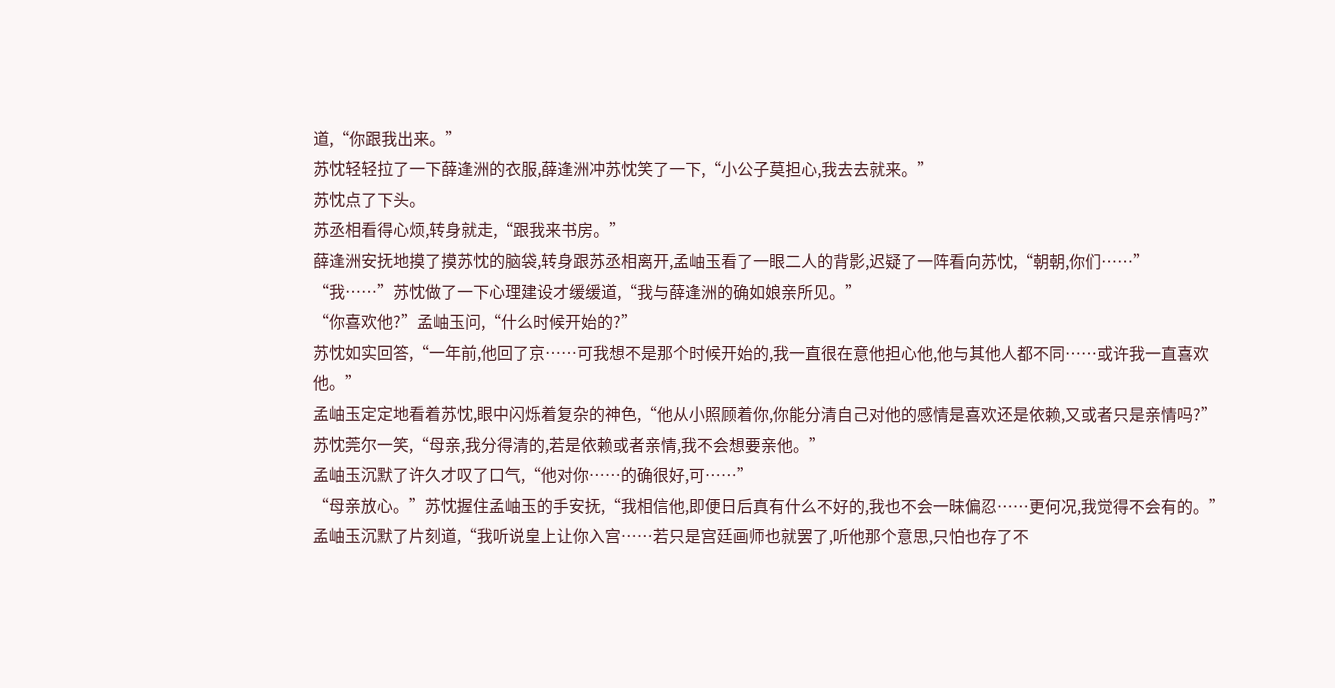道,“你跟我出来。”
苏忱轻轻拉了一下薛逢洲的衣服,薛逢洲冲苏忱笑了一下,“小公子莫担心,我去去就来。”
苏忱点了下头。
苏丞相看得心烦,转身就走,“跟我来书房。”
薛逢洲安抚地摸了摸苏忱的脑袋,转身跟苏丞相离开,孟岫玉看了一眼二人的背影,迟疑了一阵看向苏忱,“朝朝,你们……”
“我……”苏忱做了一下心理建设才缓缓道,“我与薛逢洲的确如娘亲所见。”
“你喜欢他?”孟岫玉问,“什么时候开始的?”
苏忱如实回答,“一年前,他回了京……可我想不是那个时候开始的,我一直很在意他担心他,他与其他人都不同……或许我一直喜欢他。”
孟岫玉定定地看着苏忱,眼中闪烁着复杂的神色,“他从小照顾着你,你能分清自己对他的感情是喜欢还是依赖,又或者只是亲情吗?”
苏忱莞尔一笑,“母亲,我分得清的,若是依赖或者亲情,我不会想要亲他。”
孟岫玉沉默了许久才叹了口气,“他对你……的确很好,可……”
“母亲放心。”苏忱握住孟岫玉的手安抚,“我相信他,即便日后真有什么不好的,我也不会一昧偏忍……更何况,我觉得不会有的。”
孟岫玉沉默了片刻道,“我听说皇上让你入宫……若只是宫廷画师也就罢了,听他那个意思,只怕也存了不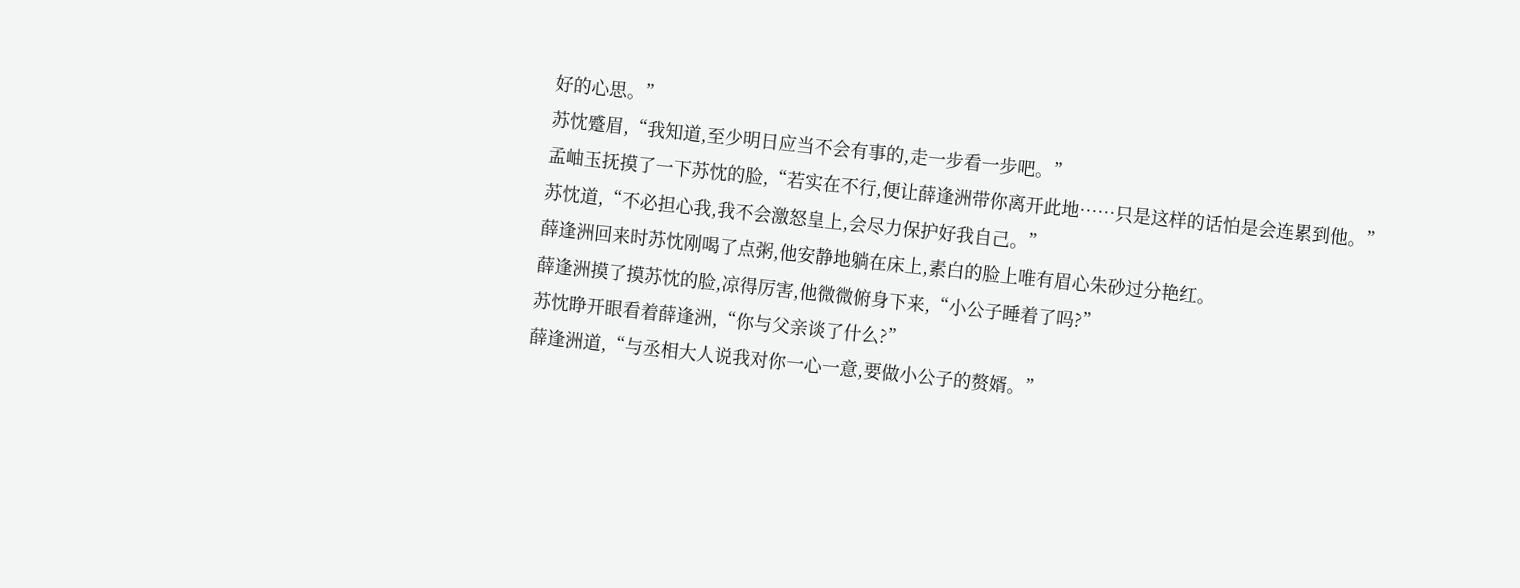好的心思。”
苏忱蹙眉,“我知道,至少明日应当不会有事的,走一步看一步吧。”
孟岫玉抚摸了一下苏忱的脸,“若实在不行,便让薛逢洲带你离开此地……只是这样的话怕是会连累到他。”
苏忱道,“不必担心我,我不会激怒皇上,会尽力保护好我自己。”
薛逢洲回来时苏忱刚喝了点粥,他安静地躺在床上,素白的脸上唯有眉心朱砂过分艳红。
薛逢洲摸了摸苏忱的脸,凉得厉害,他微微俯身下来,“小公子睡着了吗?”
苏忱睁开眼看着薛逢洲,“你与父亲谈了什么?”
薛逢洲道,“与丞相大人说我对你一心一意,要做小公子的赘婿。”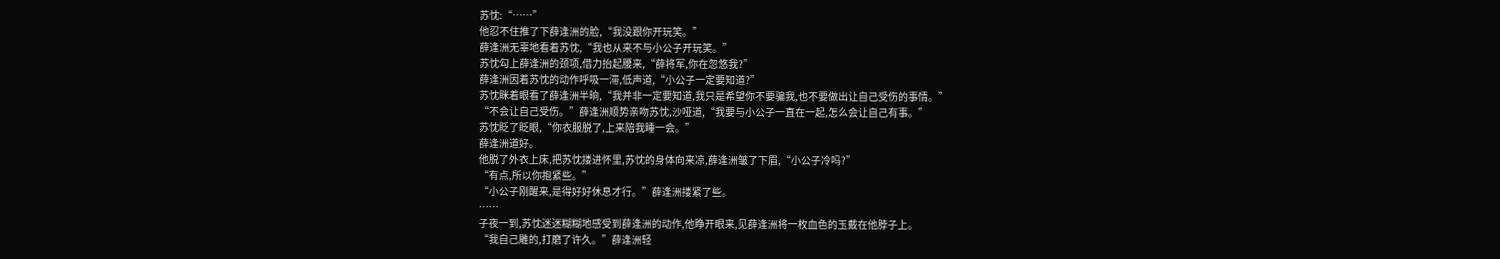苏忱:“……”
他忍不住推了下薛逢洲的脸,“我没跟你开玩笑。”
薛逢洲无辜地看着苏忱,“我也从来不与小公子开玩笑。”
苏忱勾上薛逢洲的颈项,借力抬起腰来,“薛将军,你在忽悠我?”
薛逢洲因着苏忱的动作呼吸一滞,低声道,“小公子一定要知道?”
苏忱眯着眼看了薛逢洲半晌,“我并非一定要知道,我只是希望你不要骗我,也不要做出让自己受伤的事情。”
“不会让自己受伤。”薛逢洲顺势亲吻苏忱,沙哑道,“我要与小公子一直在一起,怎么会让自己有事。”
苏忱眨了眨眼,“你衣服脱了,上来陪我睡一会。”
薛逢洲道好。
他脱了外衣上床,把苏忱搂进怀里,苏忱的身体向来凉,薛逢洲皱了下眉,“小公子冷吗?”
“有点,所以你抱紧些。”
“小公子刚醒来,是得好好休息才行。”薛逢洲搂紧了些。
……
子夜一到,苏忱迷迷糊糊地感受到薛逢洲的动作,他睁开眼来,见薛逢洲将一枚血色的玉戴在他脖子上。
“我自己雕的,打磨了许久。”薛逢洲轻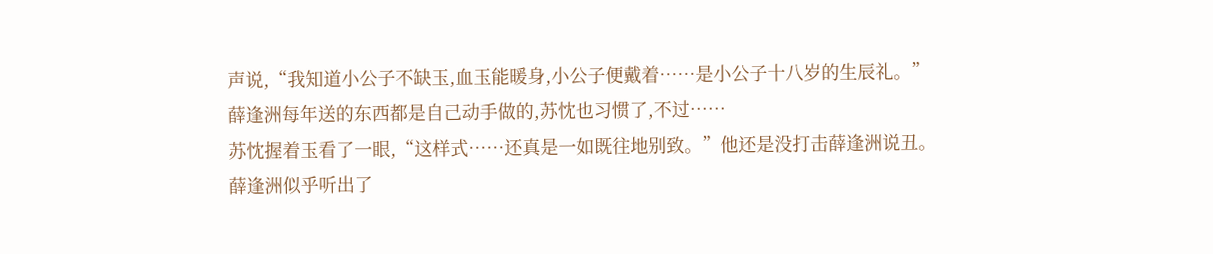声说,“我知道小公子不缺玉,血玉能暖身,小公子便戴着……是小公子十八岁的生辰礼。”
薛逢洲每年送的东西都是自己动手做的,苏忱也习惯了,不过……
苏忱握着玉看了一眼,“这样式……还真是一如既往地别致。”他还是没打击薛逢洲说丑。
薛逢洲似乎听出了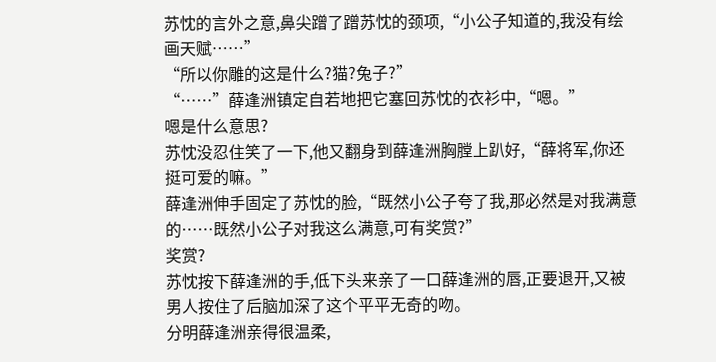苏忱的言外之意,鼻尖蹭了蹭苏忱的颈项,“小公子知道的,我没有绘画天赋……”
“所以你雕的这是什么?猫?兔子?”
“……”薛逢洲镇定自若地把它塞回苏忱的衣衫中,“嗯。”
嗯是什么意思?
苏忱没忍住笑了一下,他又翻身到薛逢洲胸膛上趴好,“薛将军,你还挺可爱的嘛。”
薛逢洲伸手固定了苏忱的脸,“既然小公子夸了我,那必然是对我满意的……既然小公子对我这么满意,可有奖赏?”
奖赏?
苏忱按下薛逢洲的手,低下头来亲了一口薛逢洲的唇,正要退开,又被男人按住了后脑加深了这个平平无奇的吻。
分明薛逢洲亲得很温柔,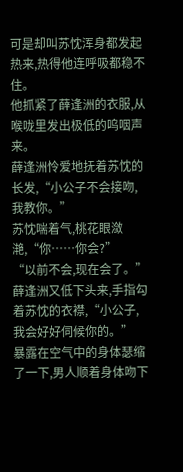可是却叫苏忱浑身都发起热来,热得他连呼吸都稳不住。
他抓紧了薛逢洲的衣服,从喉咙里发出极低的呜咽声来。
薛逢洲怜爱地抚着苏忱的长发,“小公子不会接吻,我教你。”
苏忱喘着气,桃花眼潋滟,“你……你会?”
“以前不会,现在会了。”薛逢洲又低下头来,手指勾着苏忱的衣襟,“小公子,我会好好伺候你的。”
暴露在空气中的身体瑟缩了一下,男人顺着身体吻下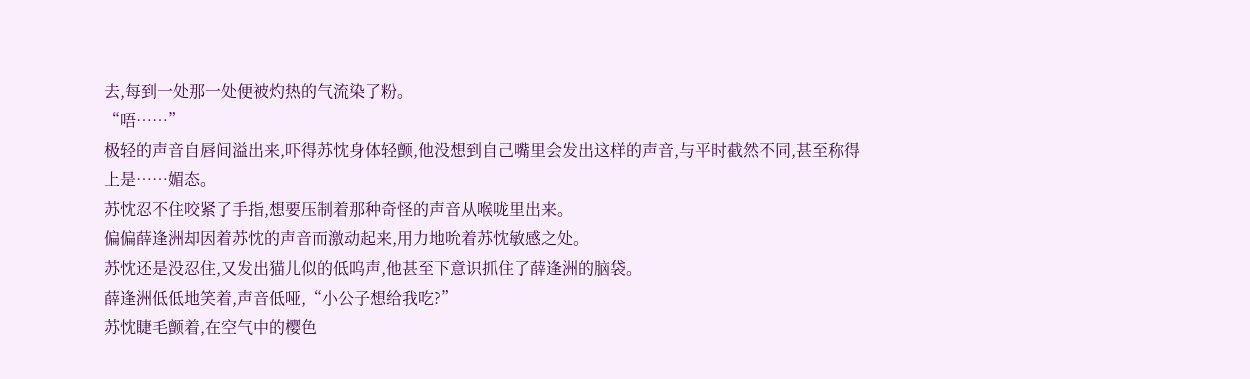去,每到一处那一处便被灼热的气流染了粉。
“唔……”
极轻的声音自唇间溢出来,吓得苏忱身体轻颤,他没想到自己嘴里会发出这样的声音,与平时截然不同,甚至称得上是……媚态。
苏忱忍不住咬紧了手指,想要压制着那种奇怪的声音从喉咙里出来。
偏偏薛逢洲却因着苏忱的声音而激动起来,用力地吮着苏忱敏感之处。
苏忱还是没忍住,又发出猫儿似的低呜声,他甚至下意识抓住了薛逢洲的脑袋。
薛逢洲低低地笑着,声音低哑,“小公子想给我吃?”
苏忱睫毛颤着,在空气中的樱色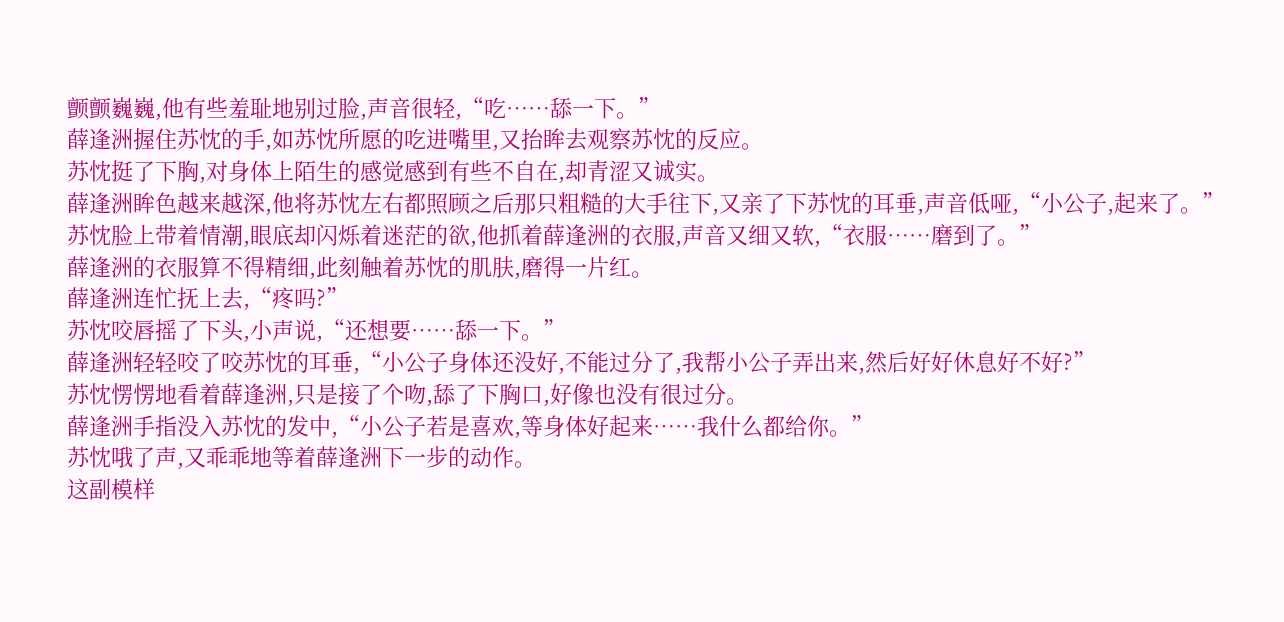颤颤巍巍,他有些羞耻地别过脸,声音很轻,“吃……舔一下。”
薛逢洲握住苏忱的手,如苏忱所愿的吃进嘴里,又抬眸去观察苏忱的反应。
苏忱挺了下胸,对身体上陌生的感觉感到有些不自在,却青涩又诚实。
薛逢洲眸色越来越深,他将苏忱左右都照顾之后那只粗糙的大手往下,又亲了下苏忱的耳垂,声音低哑,“小公子,起来了。”
苏忱脸上带着情潮,眼底却闪烁着迷茫的欲,他抓着薛逢洲的衣服,声音又细又软,“衣服……磨到了。”
薛逢洲的衣服算不得精细,此刻触着苏忱的肌肤,磨得一片红。
薛逢洲连忙抚上去,“疼吗?”
苏忱咬唇摇了下头,小声说,“还想要……舔一下。”
薛逢洲轻轻咬了咬苏忱的耳垂,“小公子身体还没好,不能过分了,我帮小公子弄出来,然后好好休息好不好?”
苏忱愣愣地看着薛逢洲,只是接了个吻,舔了下胸口,好像也没有很过分。
薛逢洲手指没入苏忱的发中,“小公子若是喜欢,等身体好起来……我什么都给你。”
苏忱哦了声,又乖乖地等着薛逢洲下一步的动作。
这副模样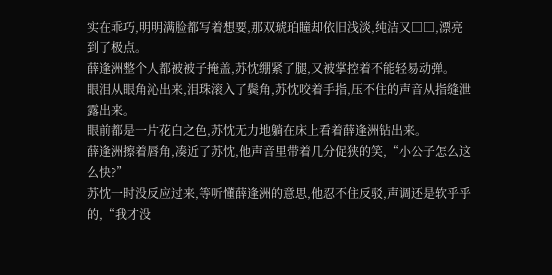实在乖巧,明明满脸都写着想要,那双琥珀瞳却依旧浅淡,纯洁又□□,漂亮到了极点。
薛逢洲整个人都被被子掩盖,苏忱绷紧了腿,又被掌控着不能轻易动弹。
眼泪从眼角沁出来,泪珠滚入了鬓角,苏忱咬着手指,压不住的声音从指缝泄露出来。
眼前都是一片花白之色,苏忱无力地躺在床上看着薛逢洲钻出来。
薛逢洲擦着唇角,凑近了苏忱,他声音里带着几分促狭的笑,“小公子怎么这么快?”
苏忱一时没反应过来,等听懂薛逢洲的意思,他忍不住反驳,声调还是软乎乎的,“我才没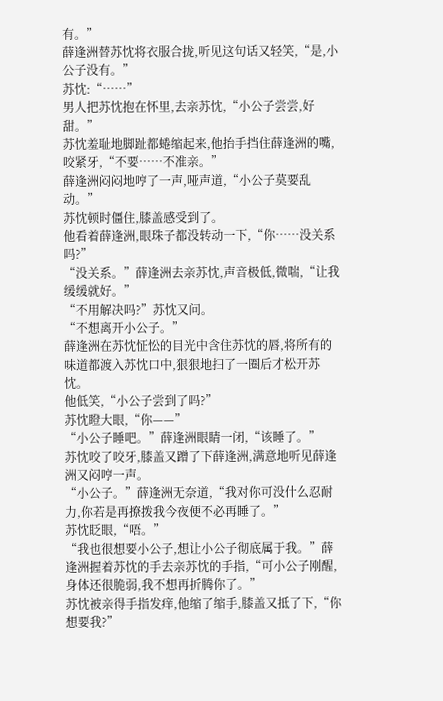有。”
薛逢洲替苏忱将衣服合拢,听见这句话又轻笑,“是,小公子没有。”
苏忱:“……”
男人把苏忱抱在怀里,去亲苏忱,“小公子尝尝,好甜。”
苏忱羞耻地脚趾都蜷缩起来,他抬手挡住薛逢洲的嘴,咬紧牙,“不要……不准亲。”
薛逢洲闷闷地哼了一声,哑声道,“小公子莫要乱动。”
苏忱顿时僵住,膝盖感受到了。
他看着薛逢洲,眼珠子都没转动一下,“你……没关系吗?”
“没关系。”薛逢洲去亲苏忱,声音极低,微喘,“让我缓缓就好。”
“不用解决吗?”苏忱又问。
“不想离开小公子。”
薛逢洲在苏忱怔忪的目光中含住苏忱的唇,将所有的味道都渡入苏忱口中,狠狠地扫了一圈后才松开苏忱。
他低笑,“小公子尝到了吗?”
苏忱瞪大眼,“你——”
“小公子睡吧。”薛逢洲眼睛一闭,“该睡了。”
苏忱咬了咬牙,膝盖又蹭了下薛逢洲,满意地听见薛逢洲又闷哼一声。
“小公子。”薛逢洲无奈道,“我对你可没什么忍耐力,你若是再撩拨我今夜便不必再睡了。”
苏忱眨眼,“唔。”
“我也很想要小公子,想让小公子彻底属于我。”薛逢洲握着苏忱的手去亲苏忱的手指,“可小公子刚醒,身体还很脆弱,我不想再折腾你了。”
苏忱被亲得手指发痒,他缩了缩手,膝盖又抵了下,“你想要我?”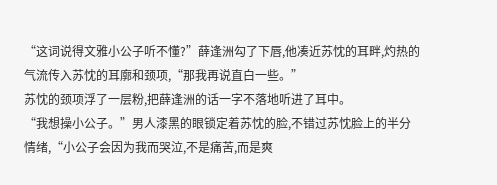“这词说得文雅小公子听不懂?”薛逢洲勾了下唇,他凑近苏忱的耳畔,灼热的气流传入苏忱的耳廓和颈项,“那我再说直白一些。”
苏忱的颈项浮了一层粉,把薛逢洲的话一字不落地听进了耳中。
“我想操小公子。”男人漆黑的眼锁定着苏忱的脸,不错过苏忱脸上的半分情绪,“小公子会因为我而哭泣,不是痛苦,而是爽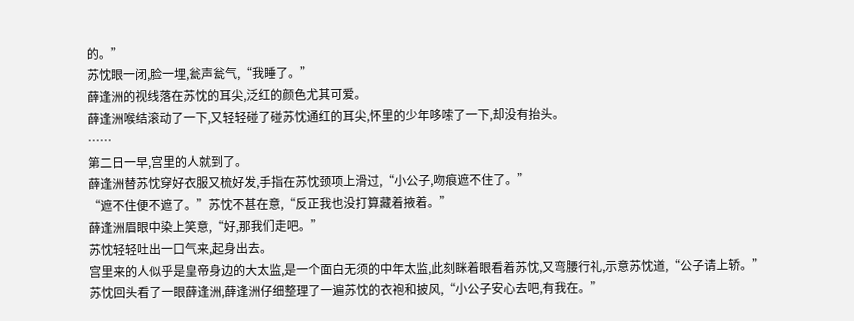的。”
苏忱眼一闭,脸一埋,瓮声瓮气,“我睡了。”
薛逢洲的视线落在苏忱的耳尖,泛红的颜色尤其可爱。
薛逢洲喉结滚动了一下,又轻轻碰了碰苏忱通红的耳尖,怀里的少年哆嗦了一下,却没有抬头。
……
第二日一早,宫里的人就到了。
薛逢洲替苏忱穿好衣服又梳好发,手指在苏忱颈项上滑过,“小公子,吻痕遮不住了。”
“遮不住便不遮了。”苏忱不甚在意,“反正我也没打算藏着掖着。”
薛逢洲眉眼中染上笑意,“好,那我们走吧。”
苏忱轻轻吐出一口气来,起身出去。
宫里来的人似乎是皇帝身边的大太监,是一个面白无须的中年太监,此刻眯着眼看着苏忱,又弯腰行礼,示意苏忱道,“公子请上轿。”
苏忱回头看了一眼薛逢洲,薛逢洲仔细整理了一遍苏忱的衣袍和披风,“小公子安心去吧,有我在。”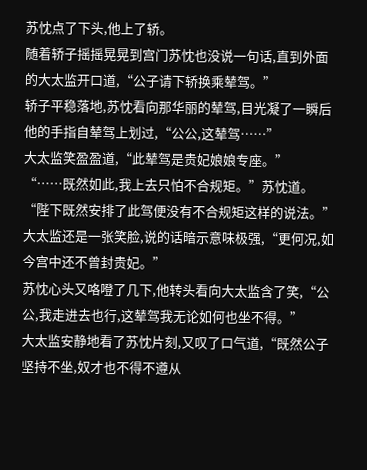苏忱点了下头,他上了轿。
随着轿子摇摇晃晃到宫门苏忱也没说一句话,直到外面的大太监开口道,“公子请下轿换乘辇驾。”
轿子平稳落地,苏忱看向那华丽的辇驾,目光凝了一瞬后他的手指自辇驾上划过,“公公,这辇驾……”
大太监笑盈盈道,“此辇驾是贵妃娘娘专座。”
“……既然如此,我上去只怕不合规矩。”苏忱道。
“陛下既然安排了此驾便没有不合规矩这样的说法。”大太监还是一张笑脸,说的话暗示意味极强,“更何况,如今宫中还不曾封贵妃。”
苏忱心头又咯噔了几下,他转头看向大太监含了笑,“公公,我走进去也行,这辇驾我无论如何也坐不得。”
大太监安静地看了苏忱片刻,又叹了口气道,“既然公子坚持不坐,奴才也不得不遵从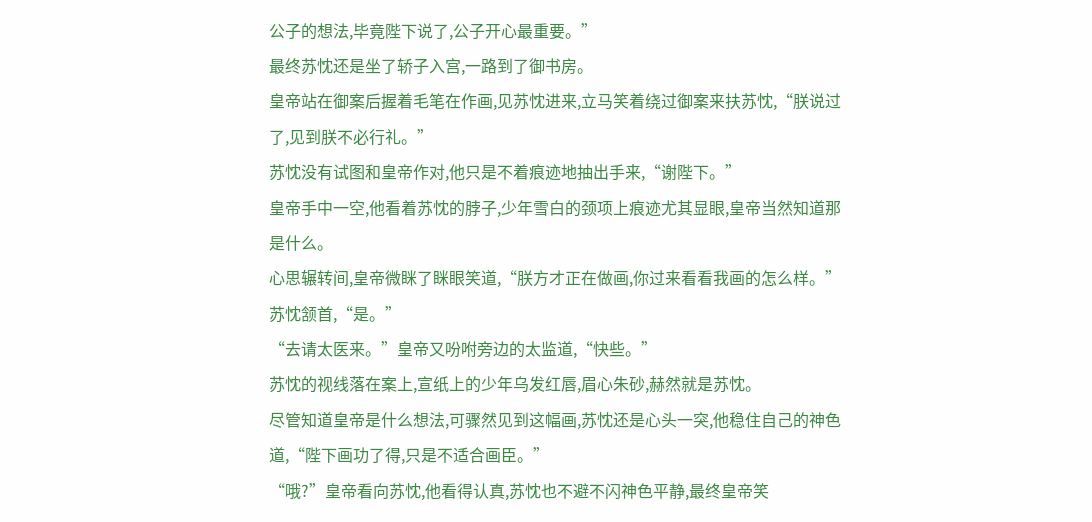公子的想法,毕竟陛下说了,公子开心最重要。”
最终苏忱还是坐了轿子入宫,一路到了御书房。
皇帝站在御案后握着毛笔在作画,见苏忱进来,立马笑着绕过御案来扶苏忱,“朕说过了,见到朕不必行礼。”
苏忱没有试图和皇帝作对,他只是不着痕迹地抽出手来,“谢陛下。”
皇帝手中一空,他看着苏忱的脖子,少年雪白的颈项上痕迹尤其显眼,皇帝当然知道那是什么。
心思辗转间,皇帝微眯了眯眼笑道,“朕方才正在做画,你过来看看我画的怎么样。”
苏忱颔首,“是。”
“去请太医来。”皇帝又吩咐旁边的太监道,“快些。”
苏忱的视线落在案上,宣纸上的少年乌发红唇,眉心朱砂,赫然就是苏忱。
尽管知道皇帝是什么想法,可骤然见到这幅画,苏忱还是心头一突,他稳住自己的神色道,“陛下画功了得,只是不适合画臣。”
“哦?”皇帝看向苏忱,他看得认真,苏忱也不避不闪神色平静,最终皇帝笑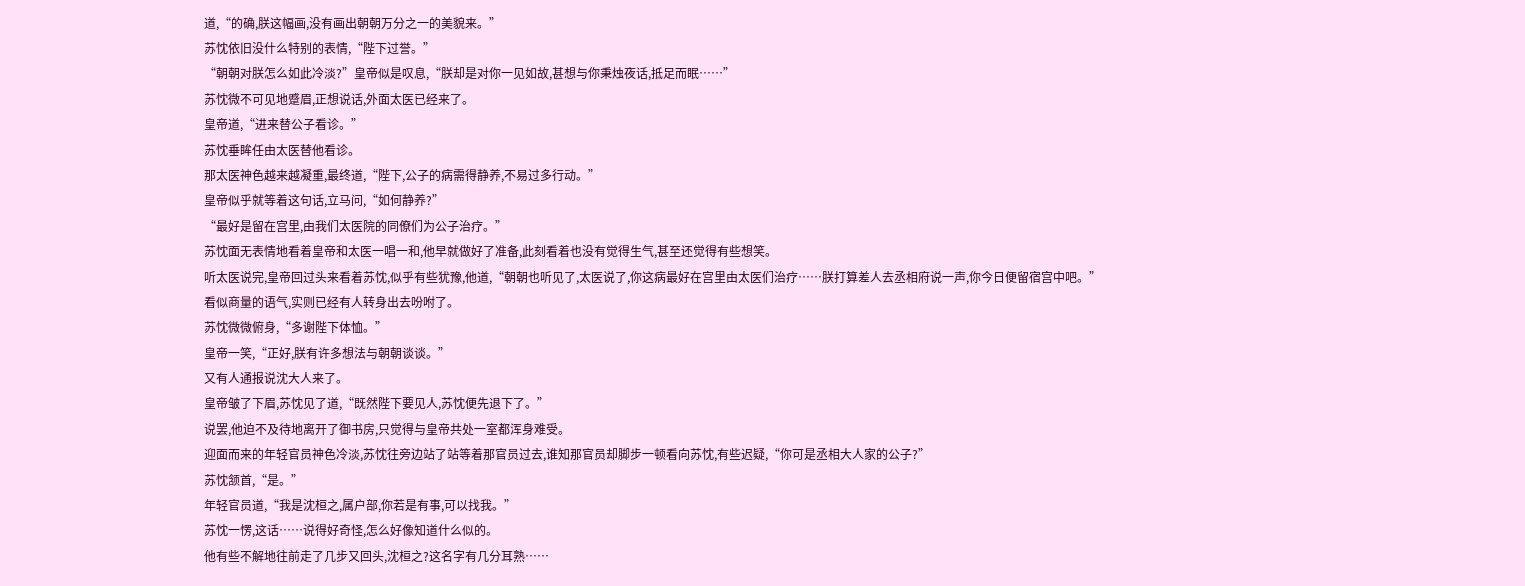道,“的确,朕这幅画,没有画出朝朝万分之一的美貌来。”
苏忱依旧没什么特别的表情,“陛下过誉。”
“朝朝对朕怎么如此冷淡?”皇帝似是叹息,“朕却是对你一见如故,甚想与你秉烛夜话,抵足而眠……”
苏忱微不可见地蹙眉,正想说话,外面太医已经来了。
皇帝道,“进来替公子看诊。”
苏忱垂眸任由太医替他看诊。
那太医神色越来越凝重,最终道,“陛下,公子的病需得静养,不易过多行动。”
皇帝似乎就等着这句话,立马问,“如何静养?”
“最好是留在宫里,由我们太医院的同僚们为公子治疗。”
苏忱面无表情地看着皇帝和太医一唱一和,他早就做好了准备,此刻看着也没有觉得生气,甚至还觉得有些想笑。
听太医说完,皇帝回过头来看着苏忱,似乎有些犹豫,他道,“朝朝也听见了,太医说了,你这病最好在宫里由太医们治疗……朕打算差人去丞相府说一声,你今日便留宿宫中吧。”
看似商量的语气,实则已经有人转身出去吩咐了。
苏忱微微俯身,“多谢陛下体恤。”
皇帝一笑,“正好,朕有许多想法与朝朝谈谈。”
又有人通报说沈大人来了。
皇帝皱了下眉,苏忱见了道,“既然陛下要见人,苏忱便先退下了。”
说罢,他迫不及待地离开了御书房,只觉得与皇帝共处一室都浑身难受。
迎面而来的年轻官员神色冷淡,苏忱往旁边站了站等着那官员过去,谁知那官员却脚步一顿看向苏忱,有些迟疑,“你可是丞相大人家的公子?”
苏忱颔首,“是。”
年轻官员道,“我是沈桓之,属户部,你若是有事,可以找我。”
苏忱一愣,这话……说得好奇怪,怎么好像知道什么似的。
他有些不解地往前走了几步又回头,沈桓之?这名字有几分耳熟……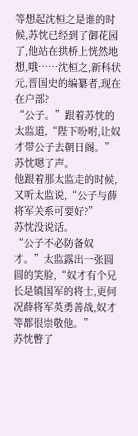等想起沈桓之是谁的时候,苏忱已经到了御花园了,他站在拱桥上恍然地想,哦……沈桓之,新科状元,晋国史的编纂者,现在在户部?
“公子。”跟着苏忱的太监道,“陛下吩咐,让奴才带公子去朝日阁。”
苏忱嗯了声。
他跟着那太监走的时候,又听太监说,“公子与薛将军关系可要好?”
苏忱没说话。
“公子不必防备奴才。”太监露出一张圆圆的笑脸,“奴才有个兄长是镇国军的将士,更何况薛将军英勇善战,奴才等都很崇敬他。”
苏忱瞥了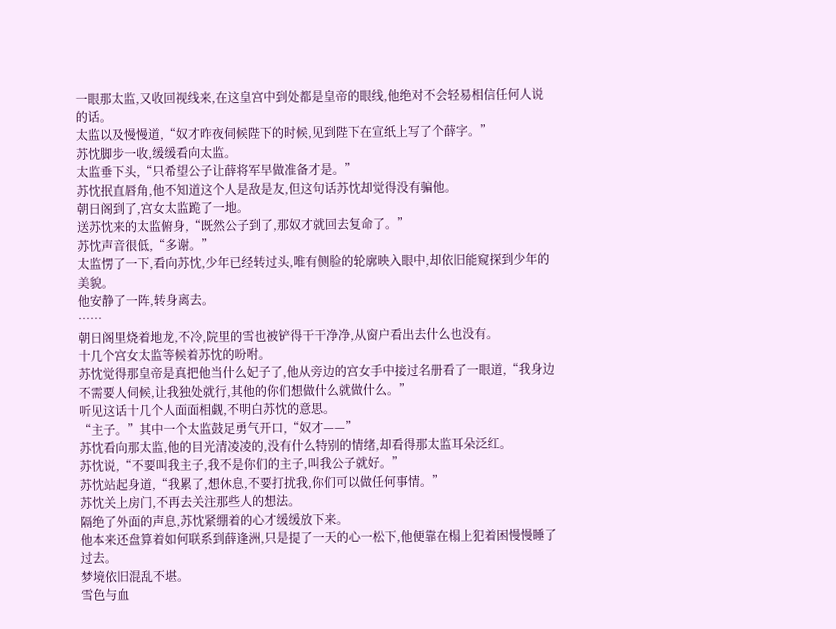一眼那太监,又收回视线来,在这皇宫中到处都是皇帝的眼线,他绝对不会轻易相信任何人说的话。
太监以及慢慢道,“奴才昨夜伺候陛下的时候,见到陛下在宣纸上写了个薛字。”
苏忱脚步一收,缓缓看向太监。
太监垂下头,“只希望公子让薛将军早做准备才是。”
苏忱抿直唇角,他不知道这个人是敌是友,但这句话苏忱却觉得没有骗他。
朝日阁到了,宫女太监跪了一地。
送苏忱来的太监俯身,“既然公子到了,那奴才就回去复命了。”
苏忱声音很低,“多谢。”
太监愣了一下,看向苏忱,少年已经转过头,唯有侧脸的轮廓映入眼中,却依旧能窥探到少年的美貌。
他安静了一阵,转身离去。
……
朝日阁里烧着地龙,不冷,院里的雪也被铲得干干净净,从窗户看出去什么也没有。
十几个宫女太监等候着苏忱的吩咐。
苏忱觉得那皇帝是真把他当什么妃子了,他从旁边的宫女手中接过名册看了一眼道,“我身边不需要人伺候,让我独处就行,其他的你们想做什么就做什么。”
听见这话十几个人面面相觑,不明白苏忱的意思。
“主子。”其中一个太监鼓足勇气开口,“奴才——”
苏忱看向那太监,他的目光清凌凌的,没有什么特别的情绪,却看得那太监耳朵泛红。
苏忱说,“不要叫我主子,我不是你们的主子,叫我公子就好。”
苏忱站起身道,“我累了,想休息,不要打扰我,你们可以做任何事情。”
苏忱关上房门,不再去关注那些人的想法。
隔绝了外面的声息,苏忱紧绷着的心才缓缓放下来。
他本来还盘算着如何联系到薛逢洲,只是提了一天的心一松下,他便靠在榻上犯着困慢慢睡了过去。
梦境依旧混乱不堪。
雪色与血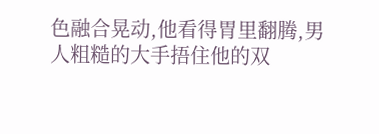色融合晃动,他看得胃里翻腾,男人粗糙的大手捂住他的双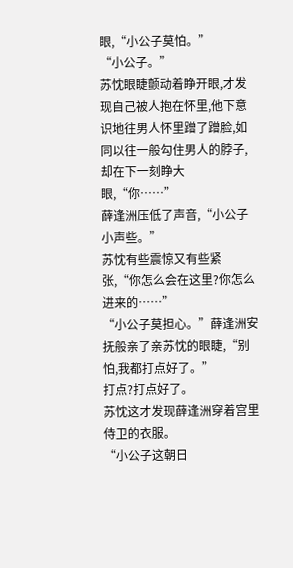眼,“小公子莫怕。”
“小公子。”
苏忱眼睫颤动着睁开眼,才发现自己被人抱在怀里,他下意识地往男人怀里蹭了蹭脸,如同以往一般勾住男人的脖子,却在下一刻睁大眼,“你……”
薛逢洲压低了声音,“小公子小声些。”
苏忱有些震惊又有些紧张,“你怎么会在这里?你怎么进来的……”
“小公子莫担心。”薛逢洲安抚般亲了亲苏忱的眼睫,“别怕,我都打点好了。”
打点?打点好了。
苏忱这才发现薛逢洲穿着宫里侍卫的衣服。
“小公子这朝日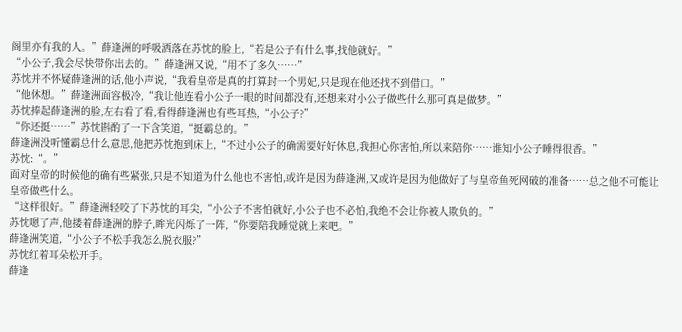阁里亦有我的人。”薛逢洲的呼吸洒落在苏忱的脸上,“若是公子有什么事,找他就好。”
“小公子,我会尽快带你出去的。”薛逢洲又说,“用不了多久……”
苏忱并不怀疑薛逢洲的话,他小声说,“我看皇帝是真的打算封一个男妃,只是现在他还找不到借口。”
“他休想。”薛逢洲面容极冷,“我让他连看小公子一眼的时间都没有,还想来对小公子做些什么那可真是做梦。”
苏忱捧起薛逢洲的脸,左右看了看,看得薛逢洲也有些耳热,“小公子?”
“你还挺……”苏忱斟酌了一下含笑道,“挺霸总的。”
薛逢洲没听懂霸总什么意思,他把苏忱抱到床上,“不过小公子的确需要好好休息,我担心你害怕,所以来陪你……谁知小公子睡得很香。”
苏忱:“。”
面对皇帝的时候他的确有些紧张,只是不知道为什么他也不害怕,或许是因为薛逢洲,又或许是因为他做好了与皇帝鱼死网破的准备……总之他不可能让皇帝做些什么。
“这样很好。”薛逢洲轻咬了下苏忱的耳尖,“小公子不害怕就好,小公子也不必怕,我绝不会让你被人欺负的。”
苏忱嗯了声,他搂着薛逢洲的脖子,眸光闪烁了一阵,“你要陪我睡觉就上来吧。”
薛逢洲笑道,“小公子不松手我怎么脱衣服?”
苏忱红着耳朵松开手。
薛逢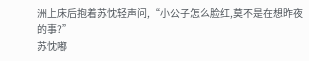洲上床后抱着苏忱轻声问,“小公子怎么脸红,莫不是在想昨夜的事?”
苏忱嘟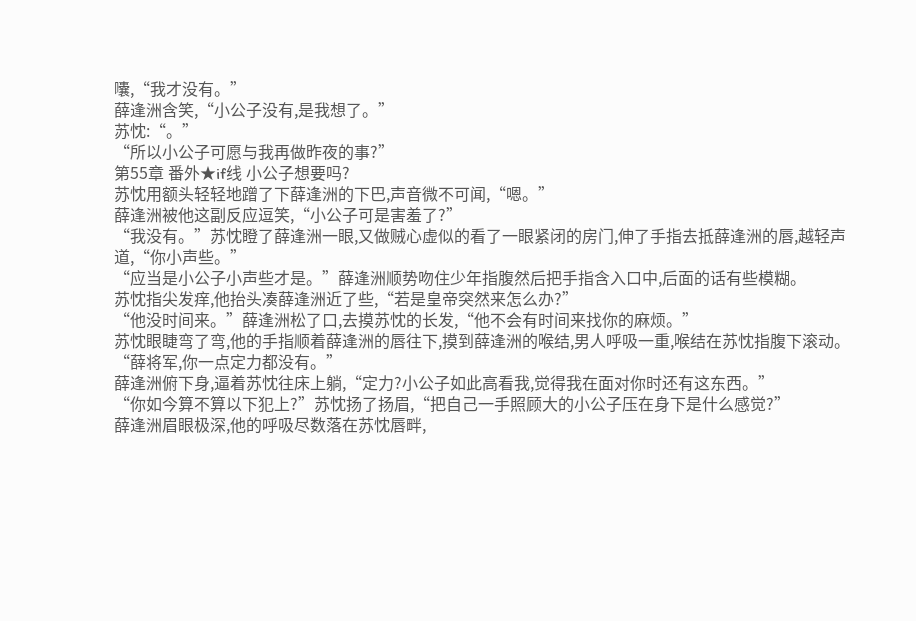囔,“我才没有。”
薛逢洲含笑,“小公子没有,是我想了。”
苏忱:“。”
“所以小公子可愿与我再做昨夜的事?”
第55章 番外★if线 小公子想要吗?
苏忱用额头轻轻地蹭了下薛逢洲的下巴,声音微不可闻,“嗯。”
薛逢洲被他这副反应逗笑,“小公子可是害羞了?”
“我没有。”苏忱瞪了薛逢洲一眼,又做贼心虚似的看了一眼紧闭的房门,伸了手指去抵薛逢洲的唇,越轻声道,“你小声些。”
“应当是小公子小声些才是。”薛逢洲顺势吻住少年指腹然后把手指含入口中,后面的话有些模糊。
苏忱指尖发痒,他抬头凑薛逢洲近了些,“若是皇帝突然来怎么办?”
“他没时间来。”薛逢洲松了口,去摸苏忱的长发,“他不会有时间来找你的麻烦。”
苏忱眼睫弯了弯,他的手指顺着薛逢洲的唇往下,摸到薛逢洲的喉结,男人呼吸一重,喉结在苏忱指腹下滚动。
“薛将军,你一点定力都没有。”
薛逢洲俯下身,逼着苏忱往床上躺,“定力?小公子如此高看我,觉得我在面对你时还有这东西。”
“你如今算不算以下犯上?”苏忱扬了扬眉,“把自己一手照顾大的小公子压在身下是什么感觉?”
薛逢洲眉眼极深,他的呼吸尽数落在苏忱唇畔,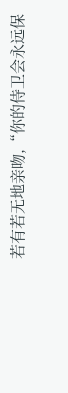若有若无地亲吻,“你的侍卫会永远保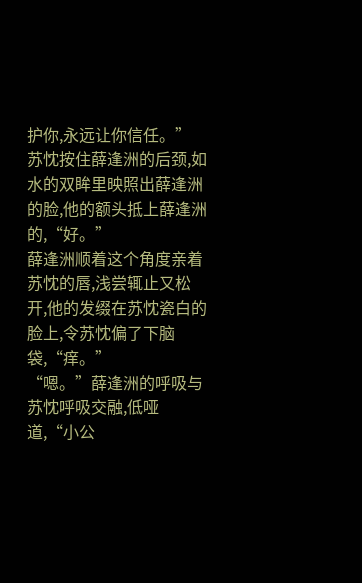护你,永远让你信任。”
苏忱按住薛逢洲的后颈,如水的双眸里映照出薛逢洲的脸,他的额头抵上薛逢洲的,“好。”
薛逢洲顺着这个角度亲着苏忱的唇,浅尝辄止又松开,他的发缀在苏忱瓷白的脸上,令苏忱偏了下脑袋,“痒。”
“嗯。”薛逢洲的呼吸与苏忱呼吸交融,低哑道,“小公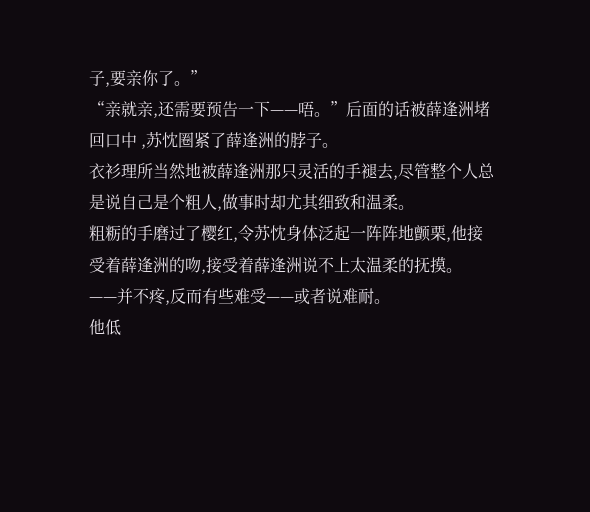子,要亲你了。”
“亲就亲,还需要预告一下——唔。”后面的话被薛逢洲堵回口中 ,苏忱圈紧了薛逢洲的脖子。
衣衫理所当然地被薛逢洲那只灵活的手褪去,尽管整个人总是说自己是个粗人,做事时却尤其细致和温柔。
粗粝的手磨过了樱红,令苏忱身体泛起一阵阵地颤栗,他接受着薛逢洲的吻,接受着薛逢洲说不上太温柔的抚摸。
——并不疼,反而有些难受——或者说难耐。
他低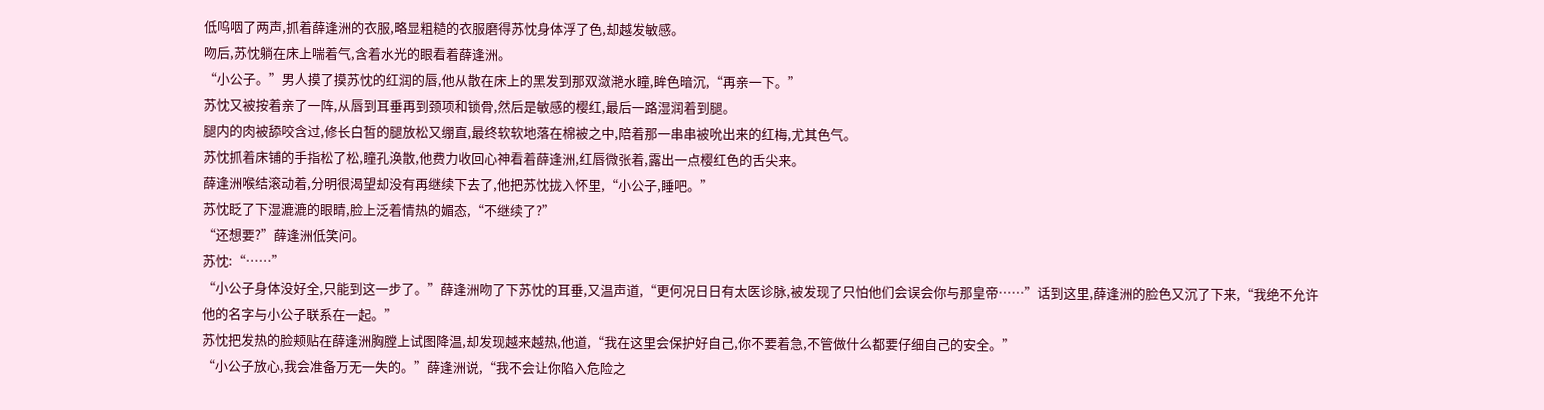低呜咽了两声,抓着薛逢洲的衣服,略显粗糙的衣服磨得苏忱身体浮了色,却越发敏感。
吻后,苏忱躺在床上喘着气,含着水光的眼看着薛逢洲。
“小公子。”男人摸了摸苏忱的红润的唇,他从散在床上的黑发到那双潋滟水瞳,眸色暗沉,“再亲一下。”
苏忱又被按着亲了一阵,从唇到耳垂再到颈项和锁骨,然后是敏感的樱红,最后一路湿润着到腿。
腿内的肉被舔咬含过,修长白皙的腿放松又绷直,最终软软地落在棉被之中,陪着那一串串被吮出来的红梅,尤其色气。
苏忱抓着床铺的手指松了松,瞳孔涣散,他费力收回心神看着薛逢洲,红唇微张着,露出一点樱红色的舌尖来。
薛逢洲喉结滚动着,分明很渴望却没有再继续下去了,他把苏忱拢入怀里,“小公子,睡吧。”
苏忱眨了下湿漉漉的眼睛,脸上泛着情热的媚态,“不继续了?”
“还想要?”薛逢洲低笑问。
苏忱:“……”
“小公子身体没好全,只能到这一步了。”薛逢洲吻了下苏忱的耳垂,又温声道,“更何况日日有太医诊脉,被发现了只怕他们会误会你与那皇帝……”话到这里,薛逢洲的脸色又沉了下来,“我绝不允许他的名字与小公子联系在一起。”
苏忱把发热的脸颊贴在薛逢洲胸膛上试图降温,却发现越来越热,他道,“我在这里会保护好自己,你不要着急,不管做什么都要仔细自己的安全。”
“小公子放心,我会准备万无一失的。”薛逢洲说,“我不会让你陷入危险之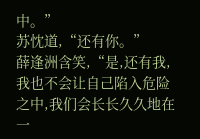中。”
苏忱道,“还有你。”
薛逢洲含笑,“是,还有我,我也不会让自己陷入危险之中,我们会长长久久地在一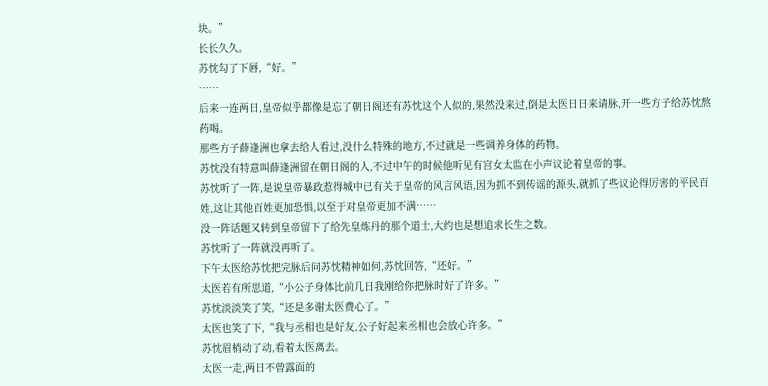块。”
长长久久。
苏忱勾了下唇,“好。”
……
后来一连两日,皇帝似乎都像是忘了朝日阁还有苏忱这个人似的,果然没来过,倒是太医日日来请脉,开一些方子给苏忱熬药喝。
那些方子薛逢洲也拿去给人看过,没什么特殊的地方,不过就是一些调养身体的药物。
苏忱没有特意叫薛逢洲留在朝日阁的人,不过中午的时候他听见有宫女太监在小声议论着皇帝的事。
苏忱听了一阵,是说皇帝暴政惹得城中已有关于皇帝的风言风语,因为抓不到传谣的源头,就抓了些议论得厉害的平民百姓,这让其他百姓更加恐惧,以至于对皇帝更加不满……
没一阵话题又转到皇帝留下了给先皇炼丹的那个道士,大约也是想追求长生之数。
苏忱听了一阵就没再听了。
下午太医给苏忱把完脉后问苏忱精神如何,苏忱回答,“还好。”
太医若有所思道,“小公子身体比前几日我刚给你把脉时好了许多。”
苏忱淡淡笑了笑,“还是多谢太医费心了。”
太医也笑了下,“我与丞相也是好友,公子好起来丞相也会放心许多。”
苏忱眉梢动了动,看着太医离去。
太医一走,两日不曾露面的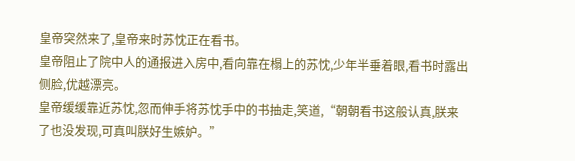皇帝突然来了,皇帝来时苏忱正在看书。
皇帝阻止了院中人的通报进入房中,看向靠在榻上的苏忱,少年半垂着眼,看书时露出侧脸,优越漂亮。
皇帝缓缓靠近苏忱,忽而伸手将苏忱手中的书抽走,笑道,“朝朝看书这般认真,朕来了也没发现,可真叫朕好生嫉妒。”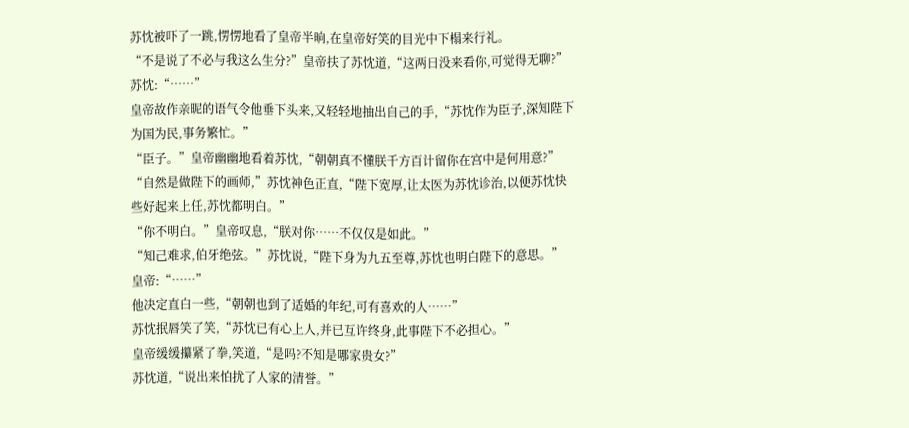苏忱被吓了一跳,愣愣地看了皇帝半晌,在皇帝好笑的目光中下榻来行礼。
“不是说了不必与我这么生分?”皇帝扶了苏忱道,“这两日没来看你,可觉得无聊?”
苏忱:“……”
皇帝故作亲昵的语气令他垂下头来,又轻轻地抽出自己的手,“苏忱作为臣子,深知陛下为国为民,事务繁忙。”
“臣子。”皇帝幽幽地看着苏忱,“朝朝真不懂朕千方百计留你在宫中是何用意?”
“自然是做陛下的画师,”苏忱神色正直,“陛下宽厚,让太医为苏忱诊治,以便苏忱快些好起来上任,苏忱都明白。”
“你不明白。”皇帝叹息,“朕对你……不仅仅是如此。”
“知己难求,伯牙绝弦。”苏忱说,“陛下身为九五至尊,苏忱也明白陛下的意思。”
皇帝:“……”
他决定直白一些,“朝朝也到了适婚的年纪,可有喜欢的人……”
苏忱抿唇笑了笑,“苏忱已有心上人,并已互许终身,此事陛下不必担心。”
皇帝缓缓攥紧了拳,笑道,“是吗?不知是哪家贵女?”
苏忱道,“说出来怕扰了人家的清誉。”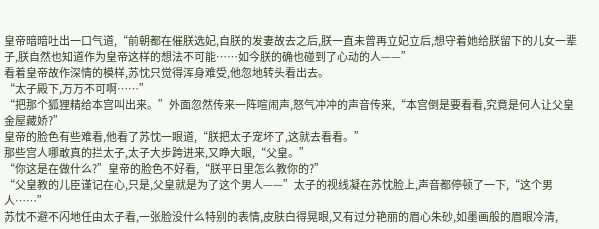皇帝暗暗吐出一口气道,“前朝都在催朕选妃,自朕的发妻故去之后,朕一直未曾再立妃立后,想守着她给朕留下的儿女一辈子,朕自然也知道作为皇帝这样的想法不可能……如今朕的确也碰到了心动的人——”
看着皇帝故作深情的模样,苏忱只觉得浑身难受,他忽地转头看出去。
“太子殿下,万万不可啊……”
“把那个狐狸精给本宫叫出来。”外面忽然传来一阵喧闹声,怒气冲冲的声音传来,“本宫倒是要看看,究竟是何人让父皇金屋藏娇?”
皇帝的脸色有些难看,他看了苏忱一眼道,“朕把太子宠坏了,这就去看看。”
那些宫人哪敢真的拦太子,太子大步跨进来,又睁大眼,“父皇。”
“你这是在做什么?”皇帝的脸色不好看,“朕平日里怎么教你的?”
“父皇教的儿臣谨记在心,只是,父皇就是为了这个男人——”太子的视线凝在苏忱脸上,声音都停顿了一下,“这个男人……”
苏忱不避不闪地任由太子看,一张脸没什么特别的表情,皮肤白得晃眼,又有过分艳丽的眉心朱砂,如墨画般的眉眼冷清,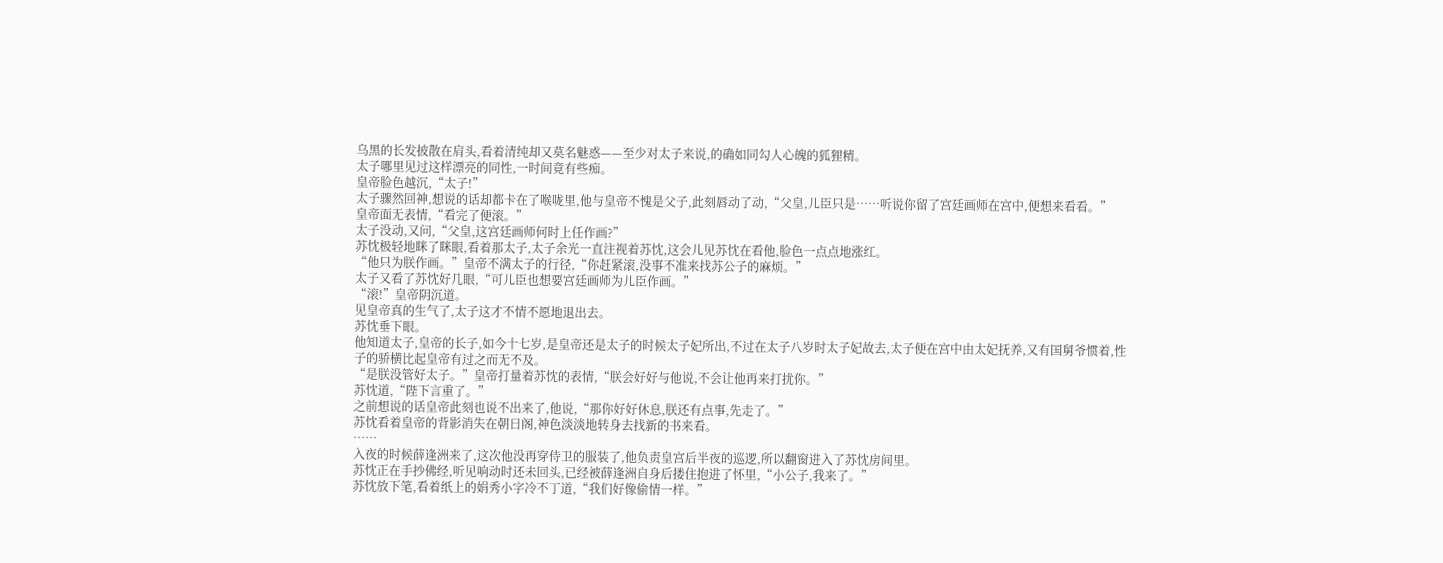乌黑的长发披散在肩头,看着清纯却又莫名魅惑——至少对太子来说,的确如同勾人心魄的狐狸精。
太子哪里见过这样漂亮的同性,一时间竟有些痴。
皇帝脸色越沉,“太子!”
太子骤然回神,想说的话却都卡在了喉咙里,他与皇帝不愧是父子,此刻唇动了动,“父皇,儿臣只是……听说你留了宫廷画师在宫中,便想来看看。”
皇帝面无表情,“看完了便滚。”
太子没动,又问,“父皇,这宫廷画师何时上任作画?”
苏忱极轻地眯了眯眼,看着那太子,太子余光一直注视着苏忱,这会儿见苏忱在看他,脸色一点点地涨红。
“他只为朕作画。”皇帝不满太子的行径,“你赶紧滚,没事不准来找苏公子的麻烦。”
太子又看了苏忱好几眼,“可儿臣也想要宫廷画师为儿臣作画。”
“滚!”皇帝阴沉道。
见皇帝真的生气了,太子这才不情不愿地退出去。
苏忱垂下眼。
他知道太子,皇帝的长子,如今十七岁,是皇帝还是太子的时候太子妃所出,不过在太子八岁时太子妃故去,太子便在宫中由太妃抚养,又有国舅爷惯着,性子的骄横比起皇帝有过之而无不及。
“是朕没管好太子。”皇帝打量着苏忱的表情,“朕会好好与他说,不会让他再来打扰你。”
苏忱道,“陛下言重了。”
之前想说的话皇帝此刻也说不出来了,他说,“那你好好休息,朕还有点事,先走了。”
苏忱看着皇帝的背影消失在朝日阁,神色淡淡地转身去找新的书来看。
……
入夜的时候薛逢洲来了,这次他没再穿侍卫的服装了,他负责皇宫后半夜的巡逻,所以翻窗进入了苏忱房间里。
苏忱正在手抄佛经,听见响动时还未回头,已经被薛逢洲自身后搂住抱进了怀里,“小公子,我来了。”
苏忱放下笔,看着纸上的娟秀小字冷不丁道,“我们好像偷情一样。”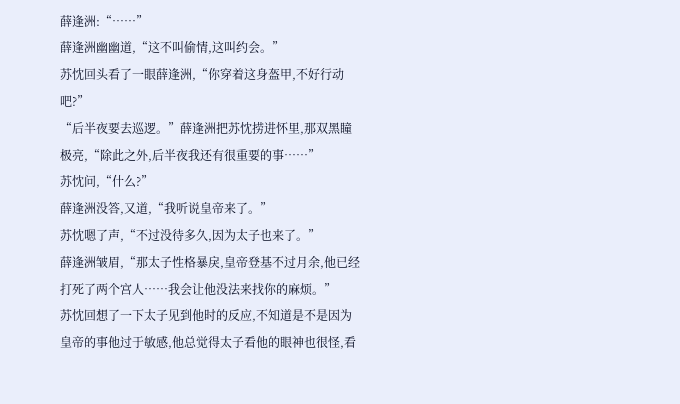薛逢洲:“……”
薛逢洲幽幽道,“这不叫偷情,这叫约会。”
苏忱回头看了一眼薛逢洲,“你穿着这身盔甲,不好行动吧?”
“后半夜要去巡逻。”薛逢洲把苏忱捞进怀里,那双黑瞳极亮,“除此之外,后半夜我还有很重要的事……”
苏忱问,“什么?”
薛逢洲没答,又道,“我听说皇帝来了。”
苏忱嗯了声,“不过没待多久,因为太子也来了。”
薛逢洲皱眉,“那太子性格暴戾,皇帝登基不过月余,他已经打死了两个宫人……我会让他没法来找你的麻烦。”
苏忱回想了一下太子见到他时的反应,不知道是不是因为皇帝的事他过于敏感,他总觉得太子看他的眼神也很怪,看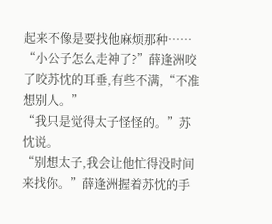起来不像是要找他麻烦那种……
“小公子怎么走神了?”薛逢洲咬了咬苏忱的耳垂,有些不满,“不准想别人。”
“我只是觉得太子怪怪的。”苏忱说。
“别想太子,我会让他忙得没时间来找你。”薛逢洲握着苏忱的手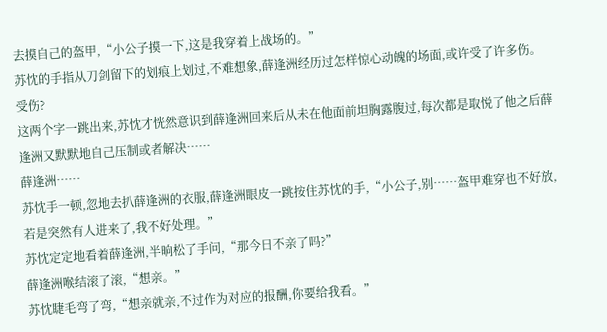去摸自己的盔甲,“小公子摸一下,这是我穿着上战场的。”
苏忱的手指从刀剑留下的划痕上划过,不难想象,薛逢洲经历过怎样惊心动魄的场面,或许受了许多伤。
受伤?
这两个字一跳出来,苏忱才恍然意识到薛逢洲回来后从未在他面前坦胸露腹过,每次都是取悦了他之后薛逢洲又默默地自己压制或者解决……
薛逢洲……
苏忱手一顿,忽地去扒薛逢洲的衣服,薛逢洲眼皮一跳按住苏忱的手,“小公子,别……盔甲难穿也不好放,若是突然有人进来了,我不好处理。”
苏忱定定地看着薛逢洲,半晌松了手问,“那今日不亲了吗?”
薛逢洲喉结滚了滚,“想亲。”
苏忱睫毛弯了弯,“想亲就亲,不过作为对应的报酬,你要给我看。”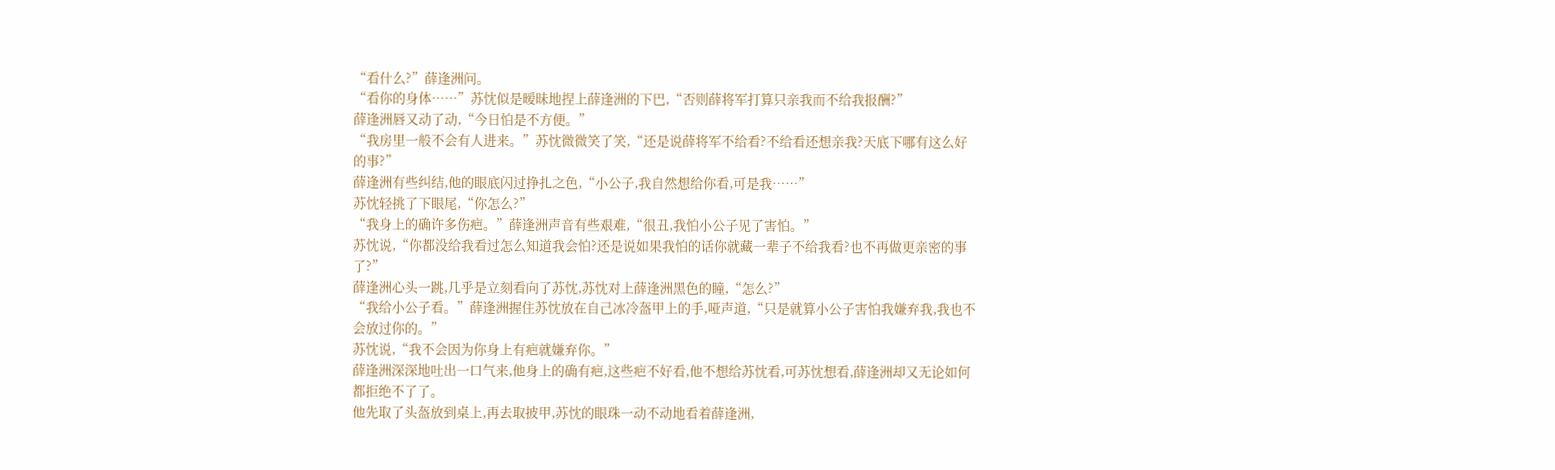“看什么?”薛逢洲问。
“看你的身体……”苏忱似是暧昧地捏上薛逢洲的下巴,“否则薛将军打算只亲我而不给我报酬?”
薛逢洲唇又动了动,“今日怕是不方便。”
“我房里一般不会有人进来。”苏忱微微笑了笑,“还是说薛将军不给看?不给看还想亲我?天底下哪有这么好的事?”
薛逢洲有些纠结,他的眼底闪过挣扎之色,“小公子,我自然想给你看,可是我……”
苏忱轻挑了下眼尾,“你怎么?”
“我身上的确许多伤疤。”薛逢洲声音有些艰难,“很丑,我怕小公子见了害怕。”
苏忱说,“你都没给我看过怎么知道我会怕?还是说如果我怕的话你就藏一辈子不给我看?也不再做更亲密的事了?”
薛逢洲心头一跳,几乎是立刻看向了苏忱,苏忱对上薛逢洲黑色的瞳,“怎么?”
“我给小公子看。”薛逢洲握住苏忱放在自己冰冷盔甲上的手,哑声道,“只是就算小公子害怕我嫌弃我,我也不会放过你的。”
苏忱说,“我不会因为你身上有疤就嫌弃你。”
薛逢洲深深地吐出一口气来,他身上的确有疤,这些疤不好看,他不想给苏忱看,可苏忱想看,薛逢洲却又无论如何都拒绝不了了。
他先取了头盔放到桌上,再去取披甲,苏忱的眼珠一动不动地看着薛逢洲,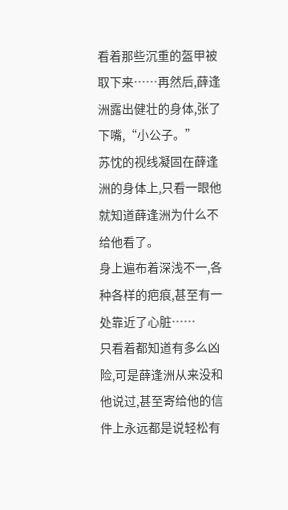看着那些沉重的盔甲被取下来……再然后,薛逢洲露出健壮的身体,张了下嘴,“小公子。”
苏忱的视线凝固在薛逢洲的身体上,只看一眼他就知道薛逢洲为什么不给他看了。
身上遍布着深浅不一,各种各样的疤痕,甚至有一处靠近了心脏……
只看着都知道有多么凶险,可是薛逢洲从来没和他说过,甚至寄给他的信件上永远都是说轻松有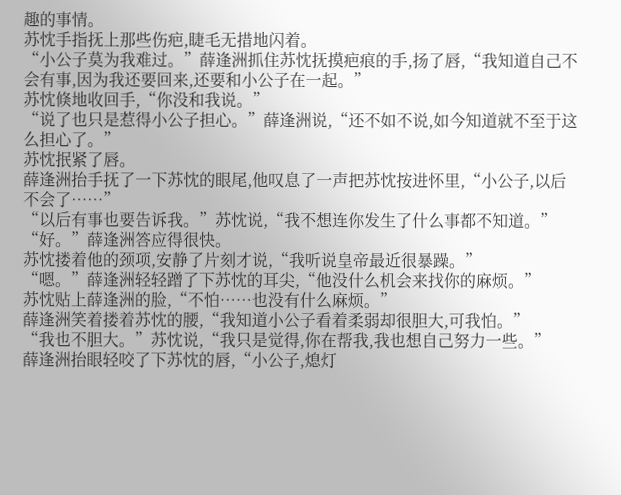趣的事情。
苏忱手指抚上那些伤疤,睫毛无措地闪着。
“小公子莫为我难过。”薛逢洲抓住苏忱抚摸疤痕的手,扬了唇,“我知道自己不会有事,因为我还要回来,还要和小公子在一起。”
苏忱倏地收回手,“你没和我说。”
“说了也只是惹得小公子担心。”薛逢洲说,“还不如不说,如今知道就不至于这么担心了。”
苏忱抿紧了唇。
薛逢洲抬手抚了一下苏忱的眼尾,他叹息了一声把苏忱按进怀里,“小公子,以后不会了……”
“以后有事也要告诉我。”苏忱说,“我不想连你发生了什么事都不知道。”
“好。”薛逢洲答应得很快。
苏忱搂着他的颈项,安静了片刻才说,“我听说皇帝最近很暴躁。”
“嗯。”薛逢洲轻轻蹭了下苏忱的耳尖,“他没什么机会来找你的麻烦。”
苏忱贴上薛逢洲的脸,“不怕……也没有什么麻烦。”
薛逢洲笑着搂着苏忱的腰,“我知道小公子看着柔弱却很胆大,可我怕。”
“我也不胆大。”苏忱说,“我只是觉得,你在帮我,我也想自己努力一些。”
薛逢洲抬眼轻咬了下苏忱的唇,“小公子,熄灯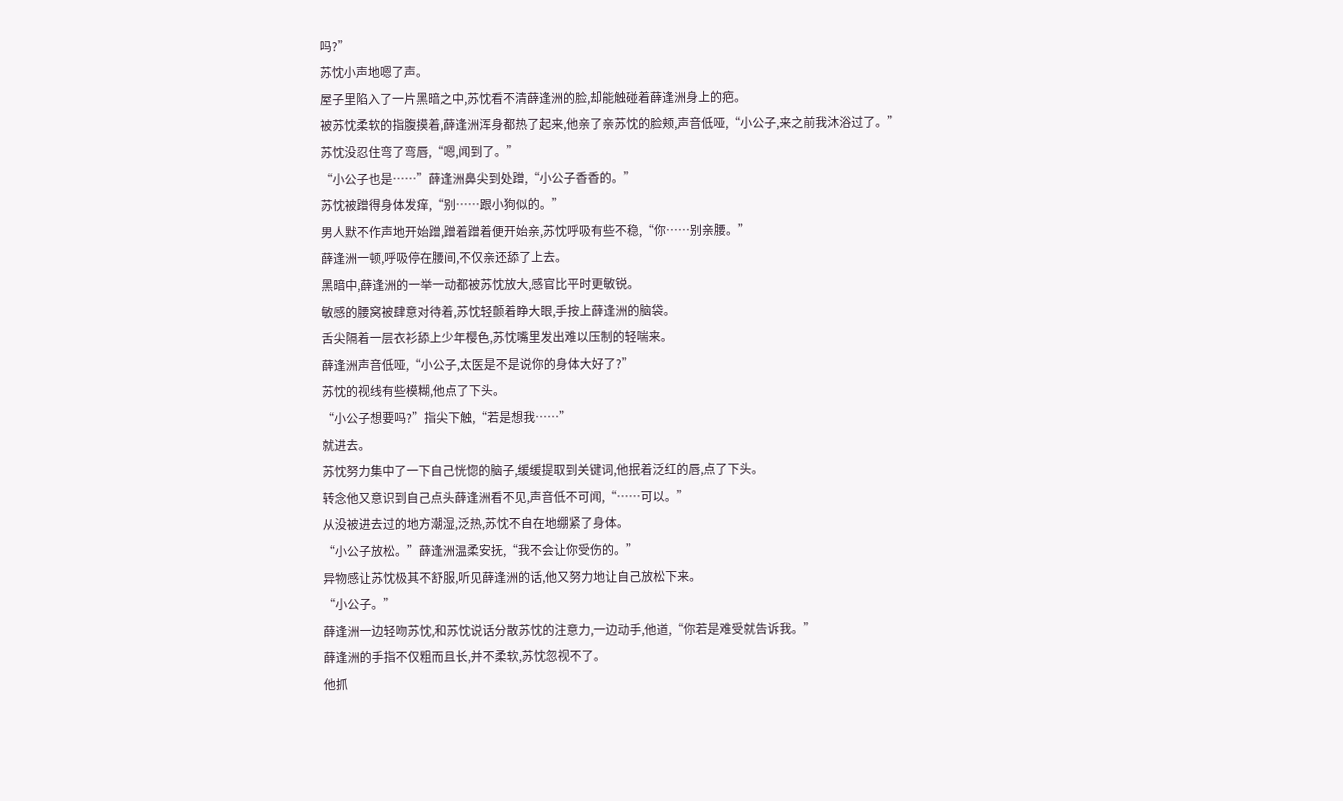吗?”
苏忱小声地嗯了声。
屋子里陷入了一片黑暗之中,苏忱看不清薛逢洲的脸,却能触碰着薛逢洲身上的疤。
被苏忱柔软的指腹摸着,薛逢洲浑身都热了起来,他亲了亲苏忱的脸颊,声音低哑,“小公子,来之前我沐浴过了。”
苏忱没忍住弯了弯唇,“嗯,闻到了。”
“小公子也是……”薛逢洲鼻尖到处蹭,“小公子香香的。”
苏忱被蹭得身体发痒,“别……跟小狗似的。”
男人默不作声地开始蹭,蹭着蹭着便开始亲,苏忱呼吸有些不稳,“你……别亲腰。”
薛逢洲一顿,呼吸停在腰间,不仅亲还舔了上去。
黑暗中,薛逢洲的一举一动都被苏忱放大,感官比平时更敏锐。
敏感的腰窝被肆意对待着,苏忱轻颤着睁大眼,手按上薛逢洲的脑袋。
舌尖隔着一层衣衫舔上少年樱色,苏忱嘴里发出难以压制的轻喘来。
薛逢洲声音低哑,“小公子,太医是不是说你的身体大好了?”
苏忱的视线有些模糊,他点了下头。
“小公子想要吗?”指尖下触,“若是想我……”
就进去。
苏忱努力集中了一下自己恍惚的脑子,缓缓提取到关键词,他抿着泛红的唇,点了下头。
转念他又意识到自己点头薛逢洲看不见,声音低不可闻,“……可以。”
从没被进去过的地方潮湿,泛热,苏忱不自在地绷紧了身体。
“小公子放松。”薛逢洲温柔安抚,“我不会让你受伤的。”
异物感让苏忱极其不舒服,听见薛逢洲的话,他又努力地让自己放松下来。
“小公子。”
薛逢洲一边轻吻苏忱,和苏忱说话分散苏忱的注意力,一边动手,他道,“你若是难受就告诉我。”
薛逢洲的手指不仅粗而且长,并不柔软,苏忱忽视不了。
他抓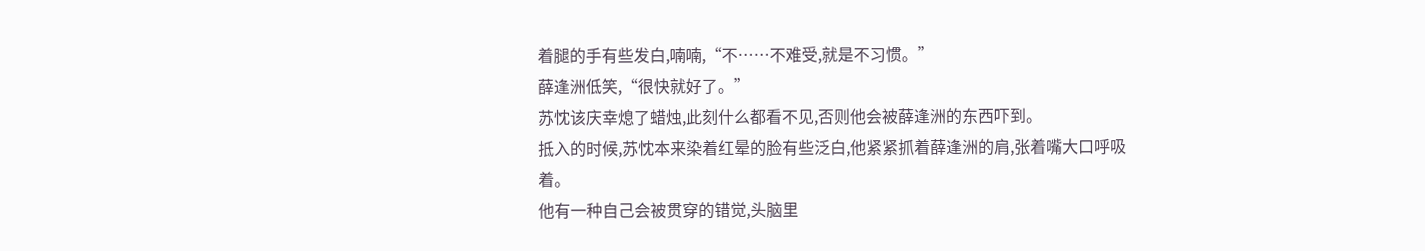着腿的手有些发白,喃喃,“不……不难受,就是不习惯。”
薛逢洲低笑,“很快就好了。”
苏忱该庆幸熄了蜡烛,此刻什么都看不见,否则他会被薛逢洲的东西吓到。
抵入的时候,苏忱本来染着红晕的脸有些泛白,他紧紧抓着薛逢洲的肩,张着嘴大口呼吸着。
他有一种自己会被贯穿的错觉,头脑里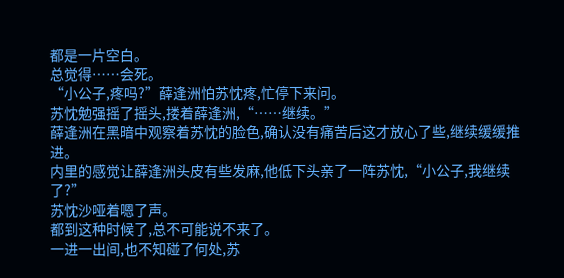都是一片空白。
总觉得……会死。
“小公子,疼吗?”薛逢洲怕苏忱疼,忙停下来问。
苏忱勉强摇了摇头,搂着薛逢洲,“……继续。”
薛逢洲在黑暗中观察着苏忱的脸色,确认没有痛苦后这才放心了些,继续缓缓推进。
内里的感觉让薛逢洲头皮有些发麻,他低下头亲了一阵苏忱,“小公子,我继续了?”
苏忱沙哑着嗯了声。
都到这种时候了,总不可能说不来了。
一进一出间,也不知碰了何处,苏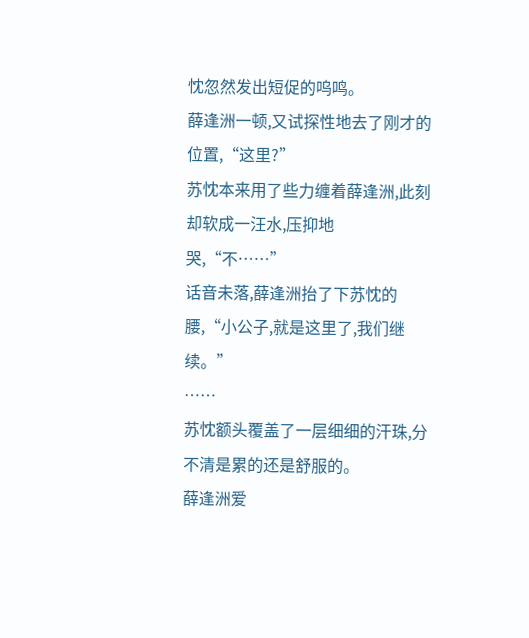忱忽然发出短促的呜鸣。
薛逢洲一顿,又试探性地去了刚才的位置,“这里?”
苏忱本来用了些力缠着薛逢洲,此刻却软成一汪水,压抑地哭,“不……”
话音未落,薛逢洲抬了下苏忱的腰,“小公子,就是这里了,我们继续。”
……
苏忱额头覆盖了一层细细的汗珠,分不清是累的还是舒服的。
薛逢洲爱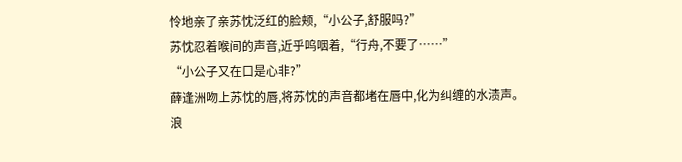怜地亲了亲苏忱泛红的脸颊,“小公子,舒服吗?”
苏忱忍着喉间的声音,近乎呜咽着,“行舟,不要了……”
“小公子又在口是心非?”
薛逢洲吻上苏忱的唇,将苏忱的声音都堵在唇中,化为纠缠的水渍声。
浪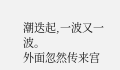潮迭起,一波又一波。
外面忽然传来宫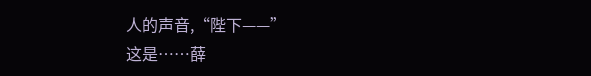人的声音,“陛下——”
这是……薛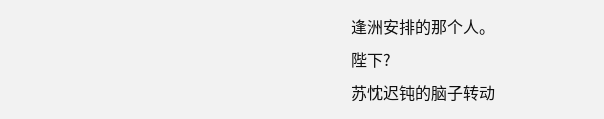逢洲安排的那个人。
陛下?
苏忱迟钝的脑子转动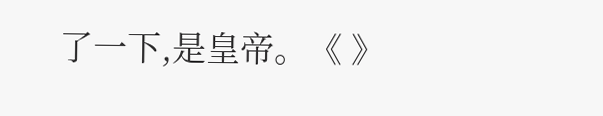了一下,是皇帝。《 》